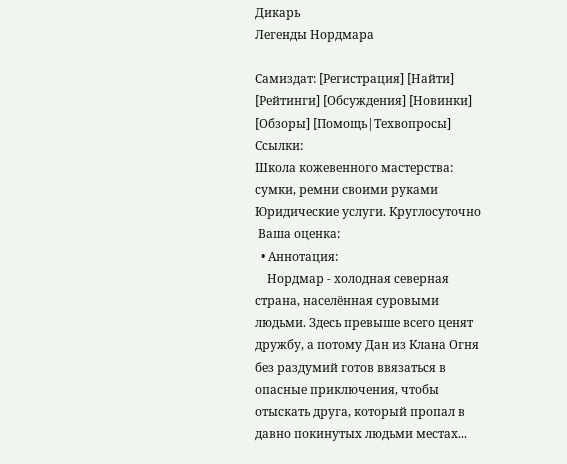Дикарь
Легенды Нордмара

Самиздат: [Регистрация] [Найти] [Рейтинги] [Обсуждения] [Новинки] [Обзоры] [Помощь|Техвопросы]
Ссылки:
Школа кожевенного мастерства: сумки, ремни своими руками Юридические услуги. Круглосуточно
 Ваша оценка:
  • Аннотация:
    Нордмар - холодная северная страна, населённая суровыми людьми. Здесь превыше всего ценят дружбу, а потому Дан из Клана Огня без раздумий готов ввязаться в опасные приключения, чтобы отыскать друга, который пропал в давно покинутых людьми местах...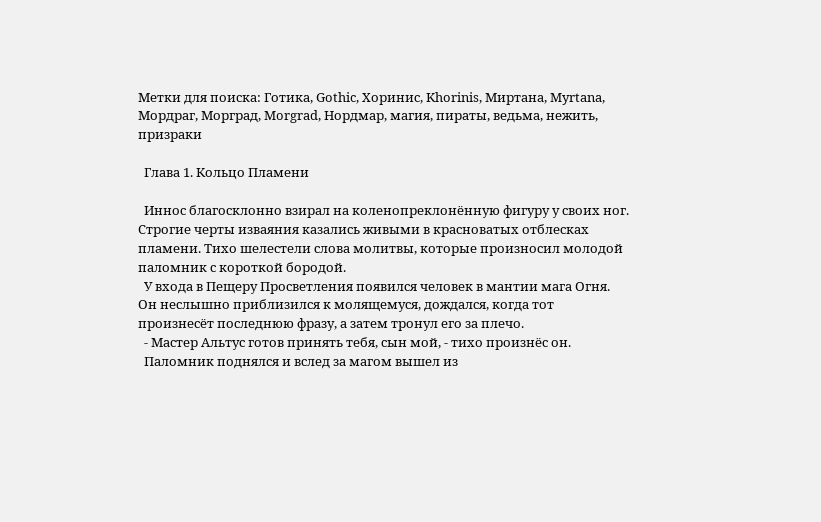Метки для поиска: Готика, Gothic, Хоринис, Khorinis, Миртана, Myrtana, Мордраг, Морград, Morgrad, Нордмар, магия, пираты, ведьма, нежить, призраки

  Глава 1. Кольцо Пламени

  Иннос благосклонно взирал на коленопреклонённую фигуру у своих ног. Строгие черты изваяния казались живыми в красноватых отблесках пламени. Тихо шелестели слова молитвы, которые произносил молодой паломник с короткой бородой.
  У входа в Пещеру Просветления появился человек в мантии мага Огня. Он неслышно приблизился к молящемуся, дождался, когда тот произнесёт последнюю фразу, а затем тронул его за плечо.
  - Мастер Альтус готов принять тебя, сын мой, - тихо произнёс он.
  Паломник поднялся и вслед за магом вышел из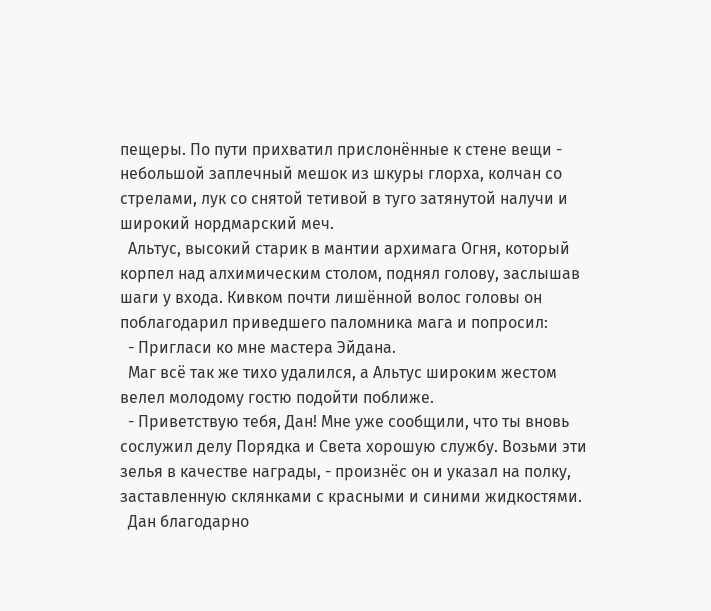пещеры. По пути прихватил прислонённые к стене вещи - небольшой заплечный мешок из шкуры глорха, колчан со стрелами, лук со снятой тетивой в туго затянутой налучи и широкий нордмарский меч.
  Альтус, высокий старик в мантии архимага Огня, который корпел над алхимическим столом, поднял голову, заслышав шаги у входа. Кивком почти лишённой волос головы он поблагодарил приведшего паломника мага и попросил:
  - Пригласи ко мне мастера Эйдана.
  Маг всё так же тихо удалился, а Альтус широким жестом велел молодому гостю подойти поближе.
  - Приветствую тебя, Дан! Мне уже сообщили, что ты вновь сослужил делу Порядка и Света хорошую службу. Возьми эти зелья в качестве награды, - произнёс он и указал на полку, заставленную склянками с красными и синими жидкостями.
  Дан благодарно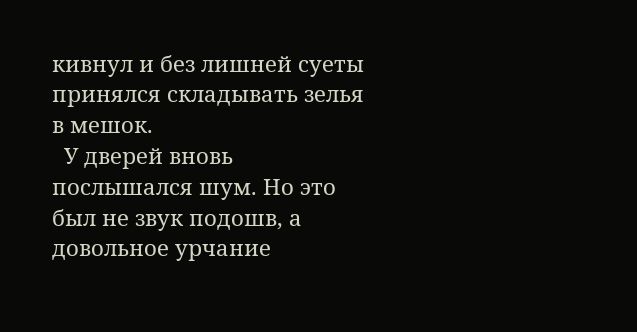кивнул и без лишней суеты принялся складывать зелья в мешок.
  У дверей вновь послышался шум. Но это был не звук подошв, а довольное урчание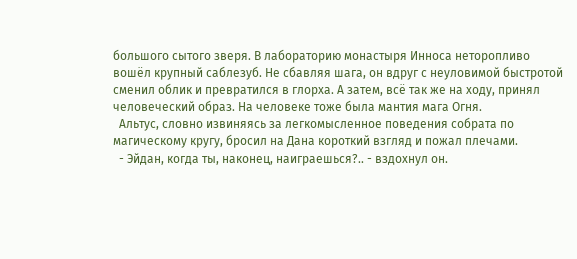большого сытого зверя. В лабораторию монастыря Инноса неторопливо вошёл крупный саблезуб. Не сбавляя шага, он вдруг с неуловимой быстротой сменил облик и превратился в глорха. А затем, всё так же на ходу, принял человеческий образ. На человеке тоже была мантия мага Огня.
  Альтус, словно извиняясь за легкомысленное поведения собрата по магическому кругу, бросил на Дана короткий взгляд и пожал плечами.
  - Эйдан, когда ты, наконец, наиграешься?.. - вздохнул он.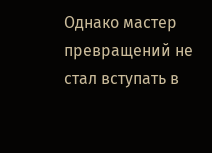Однако мастер превращений не стал вступать в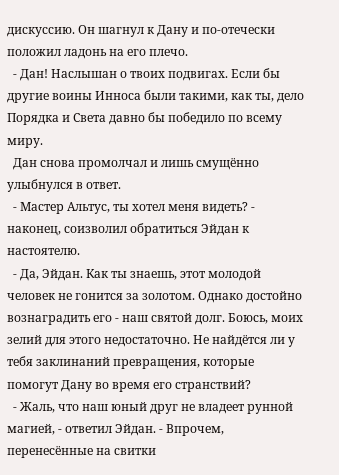дискуссию. Он шагнул к Дану и по-отечески положил ладонь на его плечо.
  - Дан! Наслышан о твоих подвигах. Если бы другие воины Инноса были такими, как ты, дело Порядка и Света давно бы победило по всему миру.
  Дан снова промолчал и лишь смущённо улыбнулся в ответ.
  - Мастер Альтус, ты хотел меня видеть? - наконец, соизволил обратиться Эйдан к настоятелю.
  - Да, Эйдан. Как ты знаешь, этот молодой человек не гонится за золотом. Однако достойно вознаградить его - наш святой долг. Боюсь, моих зелий для этого недостаточно. Не найдётся ли у тебя заклинаний превращения, которые помогут Дану во время его странствий?
  - Жаль, что наш юный друг не владеет рунной магией, - ответил Эйдан. - Впрочем, перенесённые на свитки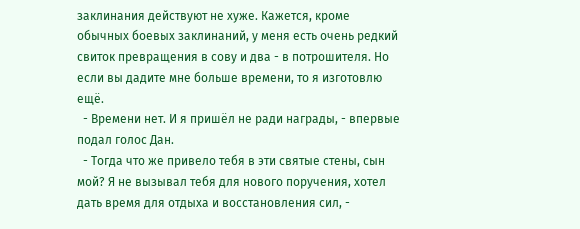заклинания действуют не хуже. Кажется, кроме обычных боевых заклинаний, у меня есть очень редкий свиток превращения в сову и два - в потрошителя. Но если вы дадите мне больше времени, то я изготовлю ещё.
  - Времени нет. И я пришёл не ради награды, - впервые подал голос Дан.
  - Тогда что же привело тебя в эти святые стены, сын мой? Я не вызывал тебя для нового поручения, хотел дать время для отдыха и восстановления сил, -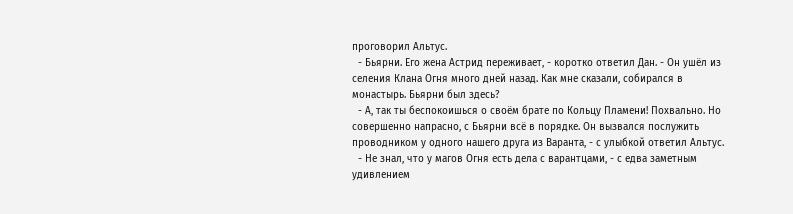проговорил Альтус.
  - Бьярни. Его жена Астрид переживает, - коротко ответил Дан. - Он ушёл из селения Клана Огня много дней назад. Как мне сказали, собирался в монастырь. Бьярни был здесь?
  - А, так ты беспокоишься о своём брате по Кольцу Пламени! Похвально. Но совершенно напрасно, с Бьярни всё в порядке. Он вызвался послужить проводником у одного нашего друга из Варанта, - с улыбкой ответил Альтус.
  - Не знал, что у магов Огня есть дела с варантцами, - с едва заметным удивлением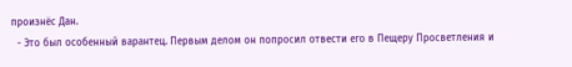произнёс Дан.
  - Это был особенный варантец. Первым делом он попросил отвести его в Пещеру Просветления и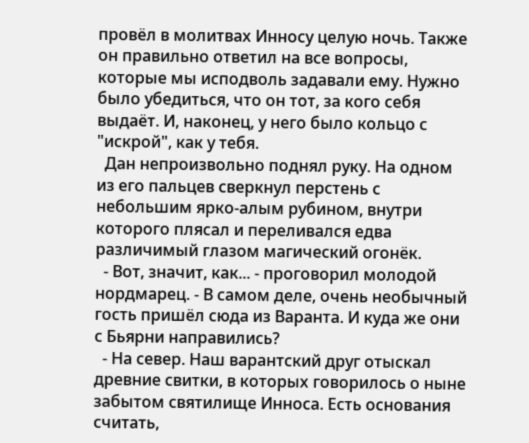провёл в молитвах Инносу целую ночь. Также он правильно ответил на все вопросы, которые мы исподволь задавали ему. Нужно было убедиться, что он тот, за кого себя выдаёт. И, наконец, у него было кольцо с "искрой", как у тебя.
  Дан непроизвольно поднял руку. На одном из его пальцев сверкнул перстень с небольшим ярко-алым рубином, внутри которого плясал и переливался едва различимый глазом магический огонёк.
  - Вот, значит, как... - проговорил молодой нордмарец. - В самом деле, очень необычный гость пришёл сюда из Варанта. И куда же они с Бьярни направились?
  - На север. Наш варантский друг отыскал древние свитки, в которых говорилось о ныне забытом святилище Инноса. Есть основания считать,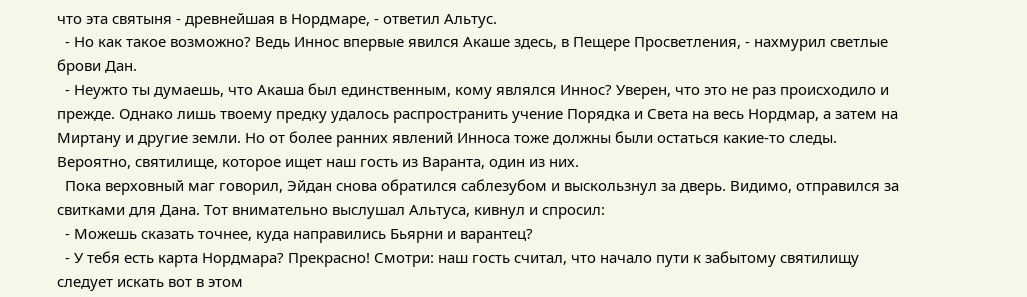что эта святыня - древнейшая в Нордмаре, - ответил Альтус.
  - Но как такое возможно? Ведь Иннос впервые явился Акаше здесь, в Пещере Просветления, - нахмурил светлые брови Дан.
  - Неужто ты думаешь, что Акаша был единственным, кому являлся Иннос? Уверен, что это не раз происходило и прежде. Однако лишь твоему предку удалось распространить учение Порядка и Света на весь Нордмар, а затем на Миртану и другие земли. Но от более ранних явлений Инноса тоже должны были остаться какие-то следы. Вероятно, святилище, которое ищет наш гость из Варанта, один из них.
  Пока верховный маг говорил, Эйдан снова обратился саблезубом и выскользнул за дверь. Видимо, отправился за свитками для Дана. Тот внимательно выслушал Альтуса, кивнул и спросил:
  - Можешь сказать точнее, куда направились Бьярни и варантец?
  - У тебя есть карта Нордмара? Прекрасно! Смотри: наш гость считал, что начало пути к забытому святилищу следует искать вот в этом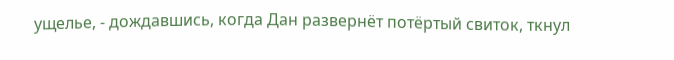ущелье, - дождавшись, когда Дан развернёт потёртый свиток, ткнул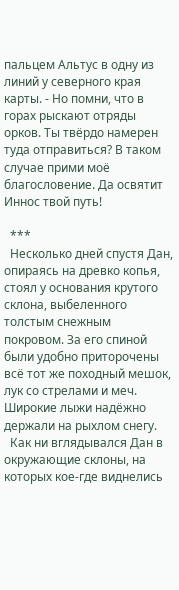пальцем Альтус в одну из линий у северного края карты. - Но помни, что в горах рыскают отряды орков. Ты твёрдо намерен туда отправиться? В таком случае прими моё благословение. Да освятит Иннос твой путь!

  ***
  Несколько дней спустя Дан, опираясь на древко копья, стоял у основания крутого склона, выбеленного толстым снежным покровом. За его спиной были удобно приторочены всё тот же походный мешок, лук со стрелами и меч. Широкие лыжи надёжно держали на рыхлом снегу.
  Как ни вглядывался Дан в окружающие склоны, на которых кое-где виднелись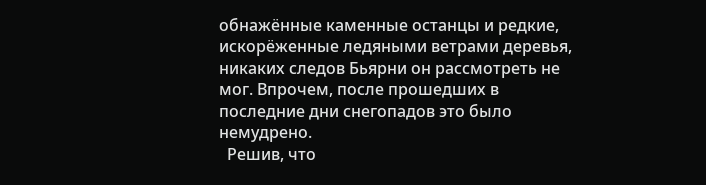обнажённые каменные останцы и редкие, искорёженные ледяными ветрами деревья, никаких следов Бьярни он рассмотреть не мог. Впрочем, после прошедших в последние дни снегопадов это было немудрено.
  Решив, что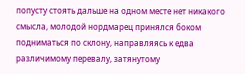попусту стоять дальше на одном месте нет никакого смысла, молодой нордмарец принялся боком подниматься по склону, направляясь к едва различимому перевалу, затянутому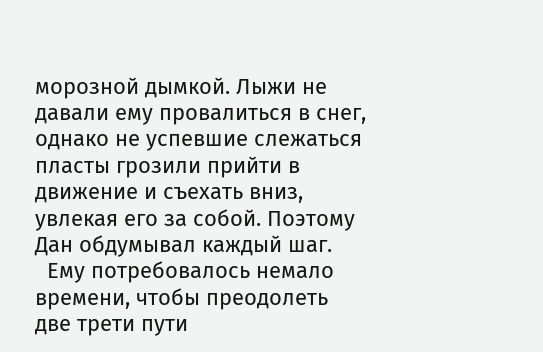морозной дымкой. Лыжи не давали ему провалиться в снег, однако не успевшие слежаться пласты грозили прийти в движение и съехать вниз, увлекая его за собой. Поэтому Дан обдумывал каждый шаг.
  Ему потребовалось немало времени, чтобы преодолеть две трети пути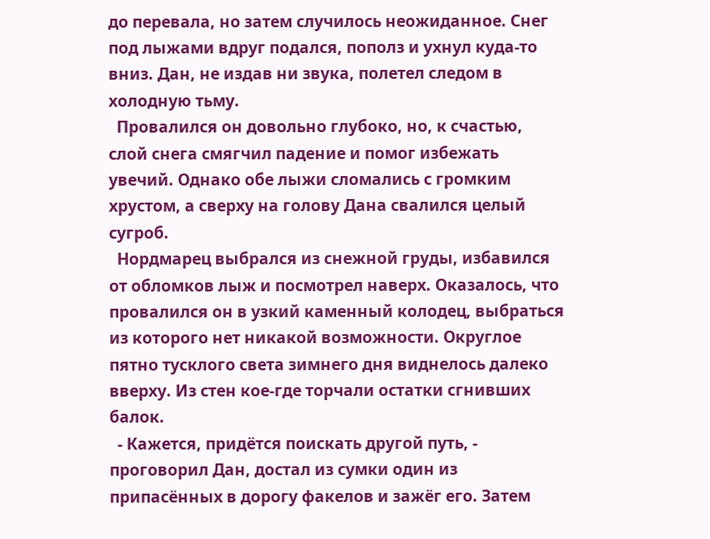до перевала, но затем случилось неожиданное. Снег под лыжами вдруг подался, пополз и ухнул куда-то вниз. Дан, не издав ни звука, полетел следом в холодную тьму.
  Провалился он довольно глубоко, но, к счастью, слой снега смягчил падение и помог избежать увечий. Однако обе лыжи сломались с громким хрустом, а сверху на голову Дана свалился целый сугроб.
  Нордмарец выбрался из снежной груды, избавился от обломков лыж и посмотрел наверх. Оказалось, что провалился он в узкий каменный колодец, выбраться из которого нет никакой возможности. Округлое пятно тусклого света зимнего дня виднелось далеко вверху. Из стен кое-где торчали остатки сгнивших балок.
  - Кажется, придётся поискать другой путь, - проговорил Дан, достал из сумки один из припасённых в дорогу факелов и зажёг его. Затем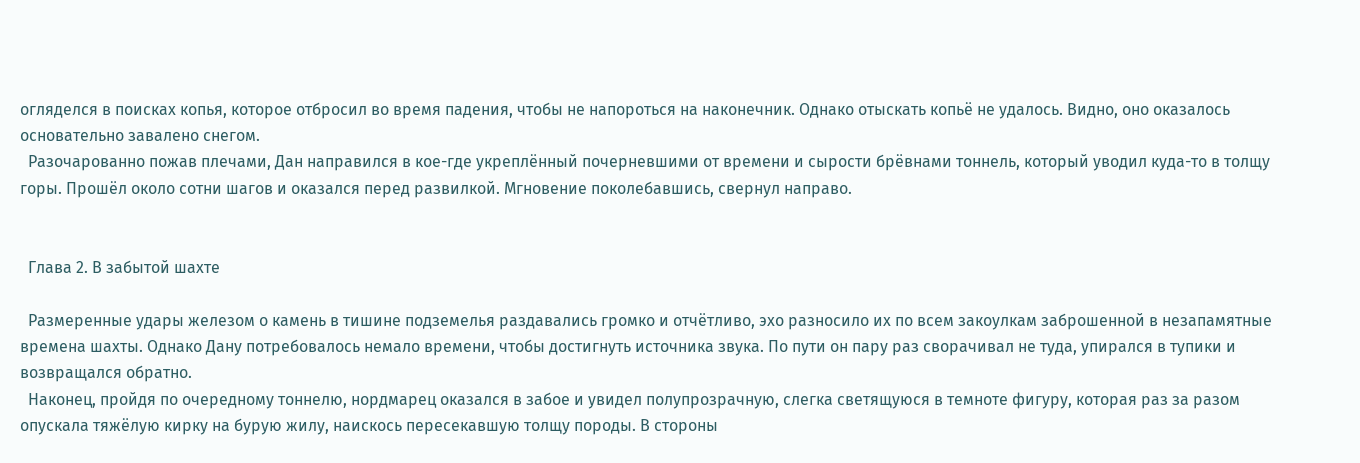огляделся в поисках копья, которое отбросил во время падения, чтобы не напороться на наконечник. Однако отыскать копьё не удалось. Видно, оно оказалось основательно завалено снегом.
  Разочарованно пожав плечами, Дан направился в кое-где укреплённый почерневшими от времени и сырости брёвнами тоннель, который уводил куда-то в толщу горы. Прошёл около сотни шагов и оказался перед развилкой. Мгновение поколебавшись, свернул направо.


  Глава 2. В забытой шахте

  Размеренные удары железом о камень в тишине подземелья раздавались громко и отчётливо, эхо разносило их по всем закоулкам заброшенной в незапамятные времена шахты. Однако Дану потребовалось немало времени, чтобы достигнуть источника звука. По пути он пару раз сворачивал не туда, упирался в тупики и возвращался обратно.
  Наконец, пройдя по очередному тоннелю, нордмарец оказался в забое и увидел полупрозрачную, слегка светящуюся в темноте фигуру, которая раз за разом опускала тяжёлую кирку на бурую жилу, наискось пересекавшую толщу породы. В стороны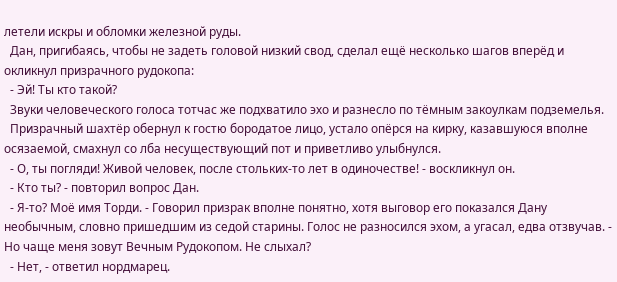летели искры и обломки железной руды.
  Дан, пригибаясь, чтобы не задеть головой низкий свод, сделал ещё несколько шагов вперёд и окликнул призрачного рудокопа:
  - Эй! Ты кто такой?
  Звуки человеческого голоса тотчас же подхватило эхо и разнесло по тёмным закоулкам подземелья.
  Призрачный шахтёр обернул к гостю бородатое лицо, устало опёрся на кирку, казавшуюся вполне осязаемой, смахнул со лба несуществующий пот и приветливо улыбнулся.
  - О, ты погляди! Живой человек, после стольких-то лет в одиночестве! - воскликнул он.
  - Кто ты? - повторил вопрос Дан.
  - Я-то? Моё имя Торди. - Говорил призрак вполне понятно, хотя выговор его показался Дану необычным, словно пришедшим из седой старины. Голос не разносился эхом, а угасал, едва отзвучав. - Но чаще меня зовут Вечным Рудокопом. Не слыхал?
  - Нет, - ответил нордмарец.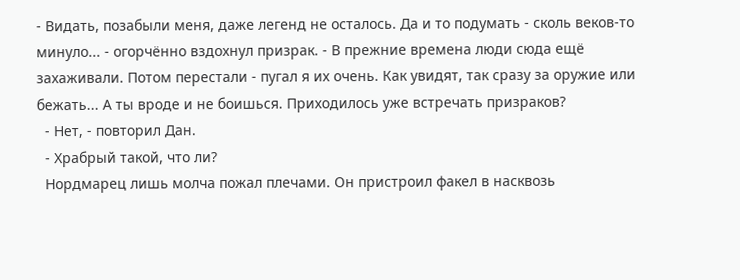- Видать, позабыли меня, даже легенд не осталось. Да и то подумать - сколь веков-то минуло... - огорчённо вздохнул призрак. - В прежние времена люди сюда ещё захаживали. Потом перестали - пугал я их очень. Как увидят, так сразу за оружие или бежать... А ты вроде и не боишься. Приходилось уже встречать призраков?
  - Нет, - повторил Дан.
  - Храбрый такой, что ли?
  Нордмарец лишь молча пожал плечами. Он пристроил факел в насквозь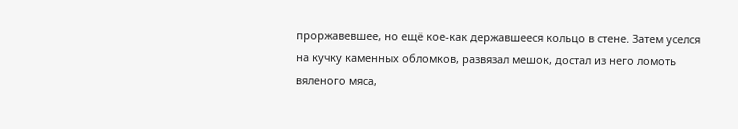проржавевшее, но ещё кое-как державшееся кольцо в стене. Затем уселся на кучку каменных обломков, развязал мешок, достал из него ломоть вяленого мяса,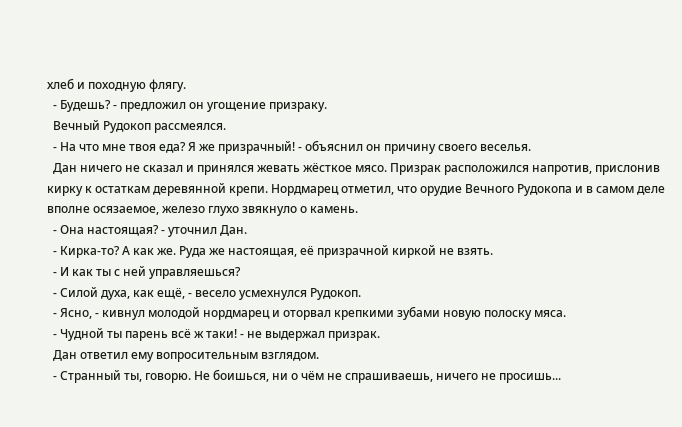хлеб и походную флягу.
  - Будешь? - предложил он угощение призраку.
  Вечный Рудокоп рассмеялся.
  - На что мне твоя еда? Я же призрачный! - объяснил он причину своего веселья.
  Дан ничего не сказал и принялся жевать жёсткое мясо. Призрак расположился напротив, прислонив кирку к остаткам деревянной крепи. Нордмарец отметил, что орудие Вечного Рудокопа и в самом деле вполне осязаемое, железо глухо звякнуло о камень.
  - Она настоящая? - уточнил Дан.
  - Кирка-то? А как же. Руда же настоящая, её призрачной киркой не взять.
  - И как ты с ней управляешься?
  - Силой духа, как ещё, - весело усмехнулся Рудокоп.
  - Ясно, - кивнул молодой нордмарец и оторвал крепкими зубами новую полоску мяса.
  - Чудной ты парень всё ж таки! - не выдержал призрак.
  Дан ответил ему вопросительным взглядом.
  - Странный ты, говорю. Не боишься, ни о чём не спрашиваешь, ничего не просишь...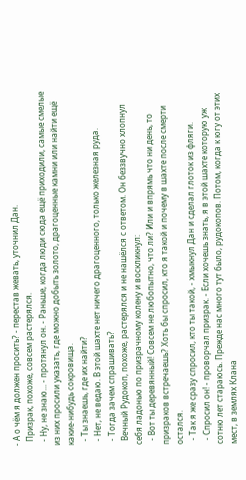- А о чём я должен просить? - перестав жевать, уточнил Дан.
  Призрак, похоже, совсем растерялся.
  - Ну, не знаю... - протянул он. - Раньше, когда люди сюда ещё приходили, самые смелые из них просили указать, где можно добыть золото, драгоценные камни или найти ещё какие-нибудь сокровища.
  - Ты знаешь, где их найти?
  - Нет, не ведаю. В этой шахте нет ничего драгоценного, только железная руда.
  - Тогда зачем спрашивать?
  Вечный Рудокоп, похоже, растерялся и не нашёлся с ответом. Он беззвучно хлопнул себя ладонью по призрачному колену и воскликнул:
  - Вот ты деревянный! Совсем не любопытно, что ли? Или и впрямь что ни день, то призраков встречаешь? Хоть бы спросил, кто я такой и почему в шахте после смерти остался.
  - Так я же сразу спросил, кто ты такой, - хмыкнул Дан и сделал глоток из фляги.
  - Спросил он! - проворчал призрак. - Если хочешь знать, я в этой шахте которую уж сотню лет стараюсь. Прежде нас много тут было, рудокопов. Потом, когда к югу от этих мест, в землях Клана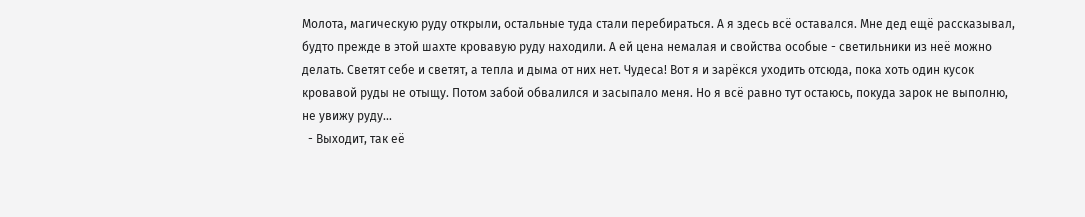Молота, магическую руду открыли, остальные туда стали перебираться. А я здесь всё оставался. Мне дед ещё рассказывал, будто прежде в этой шахте кровавую руду находили. А ей цена немалая и свойства особые - светильники из неё можно делать. Светят себе и светят, а тепла и дыма от них нет. Чудеса! Вот я и зарёкся уходить отсюда, пока хоть один кусок кровавой руды не отыщу. Потом забой обвалился и засыпало меня. Но я всё равно тут остаюсь, покуда зарок не выполню, не увижу руду...
  - Выходит, так её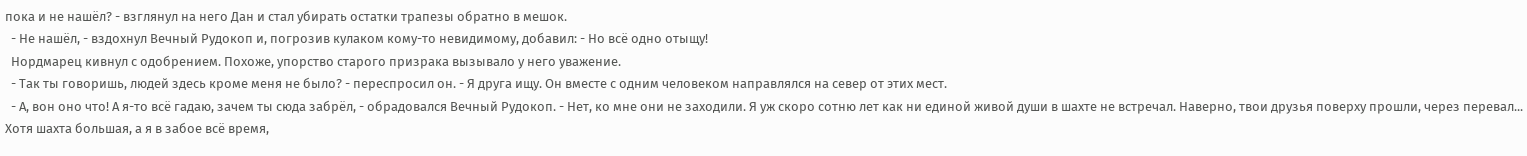пока и не нашёл? - взглянул на него Дан и стал убирать остатки трапезы обратно в мешок.
  - Не нашёл, - вздохнул Вечный Рудокоп и, погрозив кулаком кому-то невидимому, добавил: - Но всё одно отыщу!
  Нордмарец кивнул с одобрением. Похоже, упорство старого призрака вызывало у него уважение.
  - Так ты говоришь, людей здесь кроме меня не было? - переспросил он. - Я друга ищу. Он вместе с одним человеком направлялся на север от этих мест.
  - А, вон оно что! А я-то всё гадаю, зачем ты сюда забрёл, - обрадовался Вечный Рудокоп. - Нет, ко мне они не заходили. Я уж скоро сотню лет как ни единой живой души в шахте не встречал. Наверно, твои друзья поверху прошли, через перевал... Хотя шахта большая, а я в забое всё время,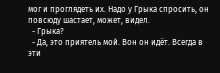мог и проглядеть их. Надо у Грыка спросить, он повсюду шастает, может, видел.
  - Грыка?
  - Да, это приятель мой. Вон он идёт. Всегда в эти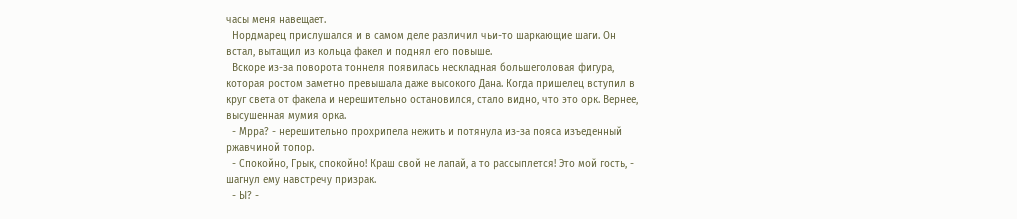часы меня навещает.
  Нордмарец прислушался и в самом деле различил чьи-то шаркающие шаги. Он встал, вытащил из кольца факел и поднял его повыше.
  Вскоре из-за поворота тоннеля появилась нескладная большеголовая фигура, которая ростом заметно превышала даже высокого Дана. Когда пришелец вступил в круг света от факела и нерешительно остановился, стало видно, что это орк. Вернее, высушенная мумия орка.
  - Мрра? - нерешительно прохрипела нежить и потянула из-за пояса изъеденный ржавчиной топор.
  - Спокойно, Грык, спокойно! Краш свой не лапай, а то рассыплется! Это мой гость, - шагнул ему навстречу призрак.
  - Ы? -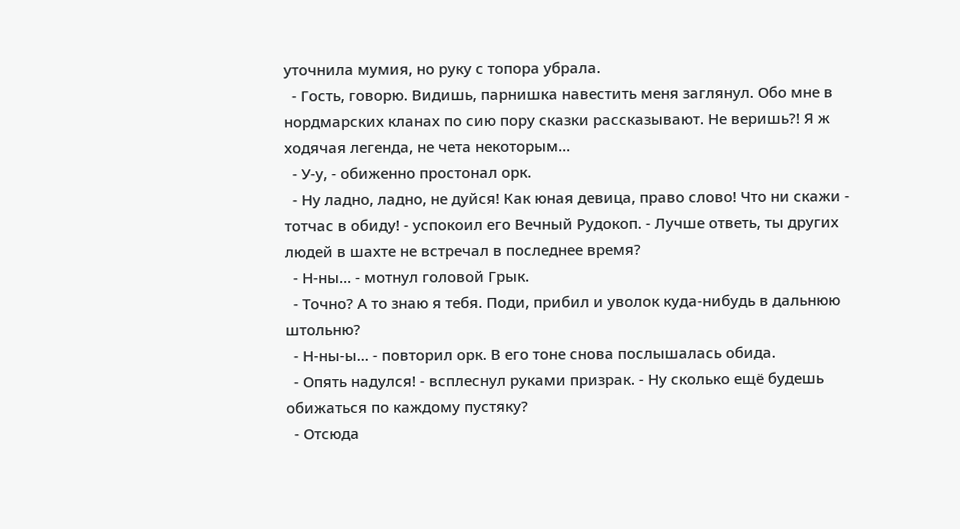уточнила мумия, но руку с топора убрала.
  - Гость, говорю. Видишь, парнишка навестить меня заглянул. Обо мне в нордмарских кланах по сию пору сказки рассказывают. Не веришь?! Я ж ходячая легенда, не чета некоторым...
  - У-у, - обиженно простонал орк.
  - Ну ладно, ладно, не дуйся! Как юная девица, право слово! Что ни скажи - тотчас в обиду! - успокоил его Вечный Рудокоп. - Лучше ответь, ты других людей в шахте не встречал в последнее время?
  - Н-ны... - мотнул головой Грык.
  - Точно? А то знаю я тебя. Поди, прибил и уволок куда-нибудь в дальнюю штольню?
  - Н-ны-ы... - повторил орк. В его тоне снова послышалась обида.
  - Опять надулся! - всплеснул руками призрак. - Ну сколько ещё будешь обижаться по каждому пустяку?
  - Отсюда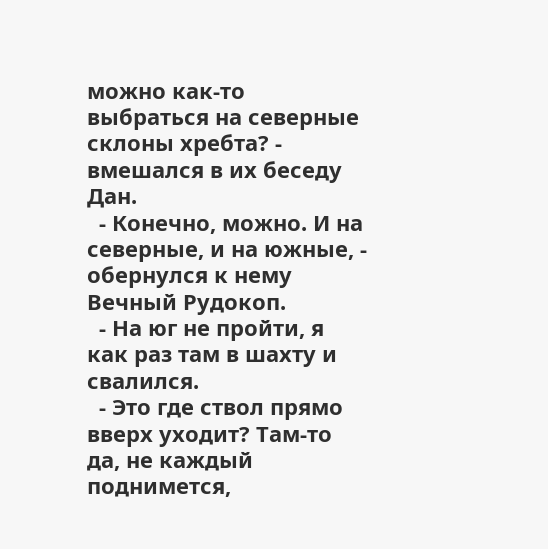можно как-то выбраться на северные склоны хребта? - вмешался в их беседу Дан.
  - Конечно, можно. И на северные, и на южные, - обернулся к нему Вечный Рудокоп.
  - На юг не пройти, я как раз там в шахту и свалился.
  - Это где ствол прямо вверх уходит? Там-то да, не каждый поднимется,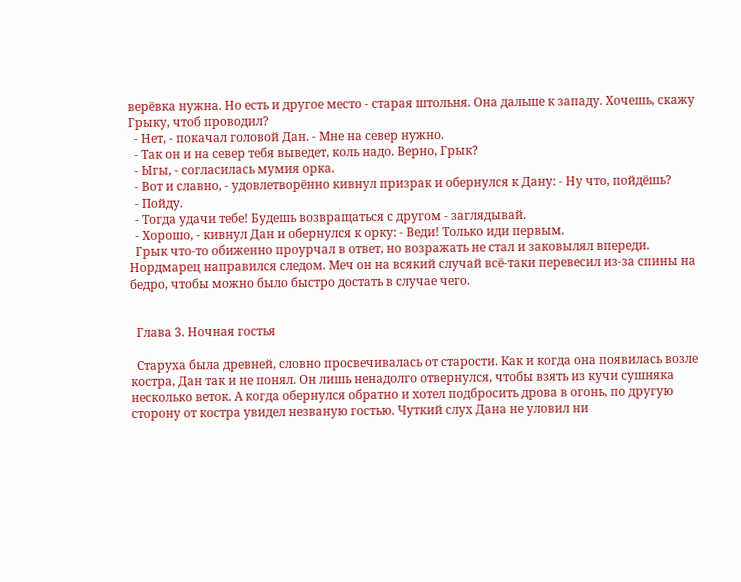верёвка нужна. Но есть и другое место - старая штольня. Она дальше к западу. Хочешь, скажу Грыку, чтоб проводил?
  - Нет, - покачал головой Дан. - Мне на север нужно.
  - Так он и на север тебя выведет, коль надо. Верно, Грык?
  - Ыгы, - согласилась мумия орка.
  - Вот и славно, - удовлетворённо кивнул призрак и обернулся к Дану: - Ну что, пойдёшь?
  - Пойду.
  - Тогда удачи тебе! Будешь возвращаться с другом - заглядывай.
  - Хорошо, - кивнул Дан и обернулся к орку: - Веди! Только иди первым.
  Грык что-то обиженно проурчал в ответ, но возражать не стал и заковылял впереди. Нордмарец направился следом. Меч он на всякий случай всё-таки перевесил из-за спины на бедро, чтобы можно было быстро достать в случае чего.


  Глава 3. Ночная гостья

  Старуха была древней, словно просвечивалась от старости. Как и когда она появилась возле костра, Дан так и не понял. Он лишь ненадолго отвернулся, чтобы взять из кучи сушняка несколько веток. А когда обернулся обратно и хотел подбросить дрова в огонь, по другую сторону от костра увидел незваную гостью. Чуткий слух Дана не уловил ни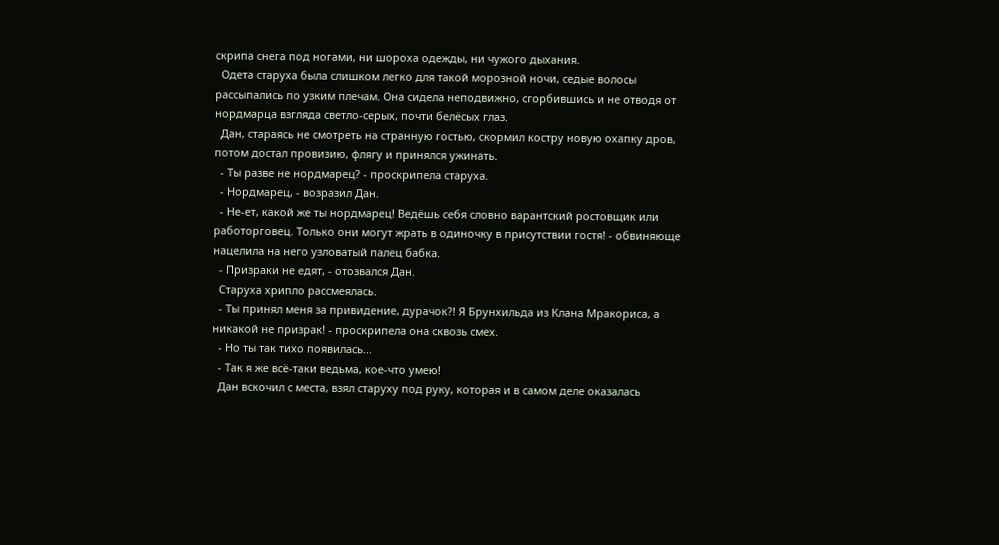скрипа снега под ногами, ни шороха одежды, ни чужого дыхания.
  Одета старуха была слишком легко для такой морозной ночи, седые волосы рассыпались по узким плечам. Она сидела неподвижно, сгорбившись и не отводя от нордмарца взгляда светло-серых, почти белёсых глаз.
  Дан, стараясь не смотреть на странную гостью, скормил костру новую охапку дров, потом достал провизию, флягу и принялся ужинать.
  - Ты разве не нордмарец? - проскрипела старуха.
  - Нордмарец, - возразил Дан.
  - Не-ет, какой же ты нордмарец! Ведёшь себя словно варантский ростовщик или работорговец. Только они могут жрать в одиночку в присутствии гостя! - обвиняюще нацелила на него узловатый палец бабка.
  - Призраки не едят, - отозвался Дан.
  Старуха хрипло рассмеялась.
  - Ты принял меня за привидение, дурачок?! Я Брунхильда из Клана Мракориса, а никакой не призрак! - проскрипела она сквозь смех.
  - Но ты так тихо появилась...
  - Так я же всё-таки ведьма, кое-что умею!
  Дан вскочил с места, взял старуху под руку, которая и в самом деле оказалась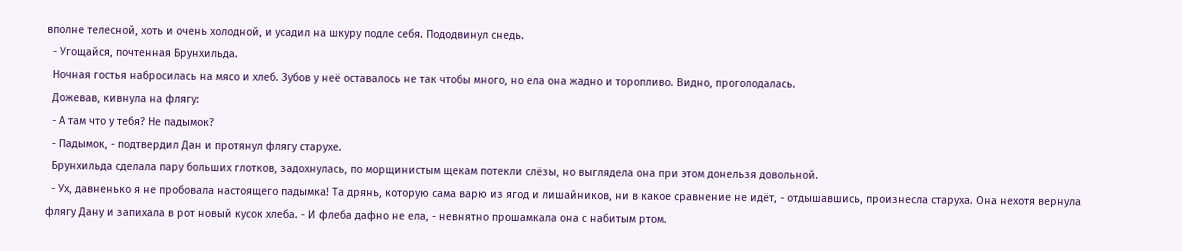вполне телесной, хоть и очень холодной, и усадил на шкуру подле себя. Пододвинул снедь.
  - Угощайся, почтенная Брунхильда.
  Ночная гостья набросилась на мясо и хлеб. Зубов у неё оставалось не так чтобы много, но ела она жадно и торопливо. Видно, проголодалась.
  Дожевав, кивнула на флягу:
  - А там что у тебя? Не падымок?
  - Падымок, - подтвердил Дан и протянул флягу старухе.
  Брунхильда сделала пару больших глотков, задохнулась, по морщинистым щекам потекли слёзы, но выглядела она при этом донельзя довольной.
  - Ух, давненько я не пробовала настоящего падымка! Та дрянь, которую сама варю из ягод и лишайников, ни в какое сравнение не идёт, - отдышавшись, произнесла старуха. Она нехотя вернула флягу Дану и запихала в рот новый кусок хлеба. - И флеба дафно не ела, - невнятно прошамкала она с набитым ртом.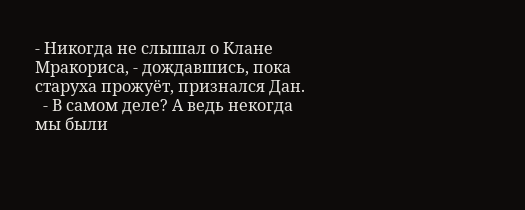- Никогда не слышал о Клане Мракориса, - дождавшись, пока старуха прожуёт, признался Дан.
  - В самом деле? А ведь некогда мы были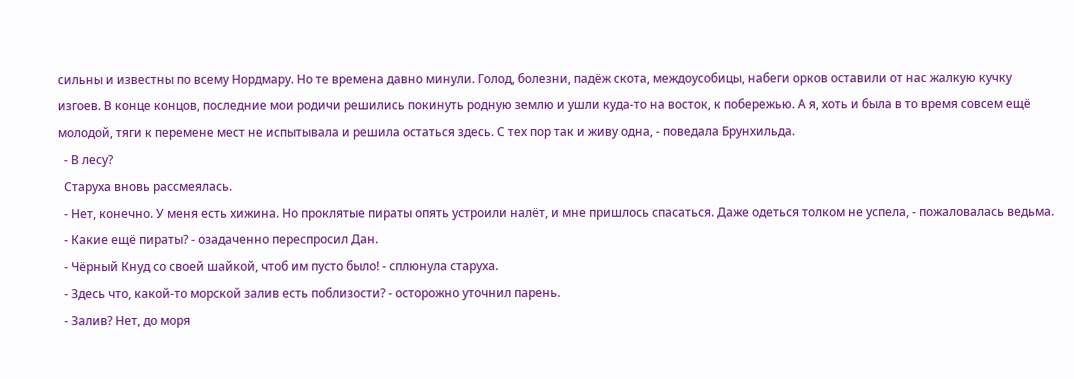сильны и известны по всему Нордмару. Но те времена давно минули. Голод, болезни, падёж скота, междоусобицы, набеги орков оставили от нас жалкую кучку изгоев. В конце концов, последние мои родичи решились покинуть родную землю и ушли куда-то на восток, к побережью. А я, хоть и была в то время совсем ещё молодой, тяги к перемене мест не испытывала и решила остаться здесь. С тех пор так и живу одна, - поведала Брунхильда.
  - В лесу?
  Старуха вновь рассмеялась.
  - Нет, конечно. У меня есть хижина. Но проклятые пираты опять устроили налёт, и мне пришлось спасаться. Даже одеться толком не успела, - пожаловалась ведьма.
  - Какие ещё пираты? - озадаченно переспросил Дан.
  - Чёрный Кнуд со своей шайкой, чтоб им пусто было! - сплюнула старуха.
  - Здесь что, какой-то морской залив есть поблизости? - осторожно уточнил парень.
  - Залив? Нет, до моря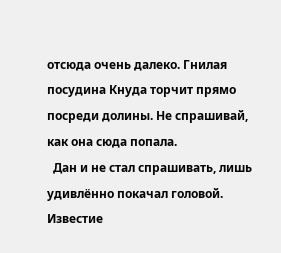отсюда очень далеко. Гнилая посудина Кнуда торчит прямо посреди долины. Не спрашивай, как она сюда попала.
  Дан и не стал спрашивать, лишь удивлённо покачал головой. Известие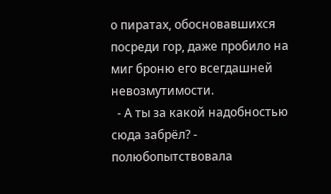о пиратах, обосновавшихся посреди гор, даже пробило на миг броню его всегдашней невозмутимости.
  - А ты за какой надобностью сюда забрёл? - полюбопытствовала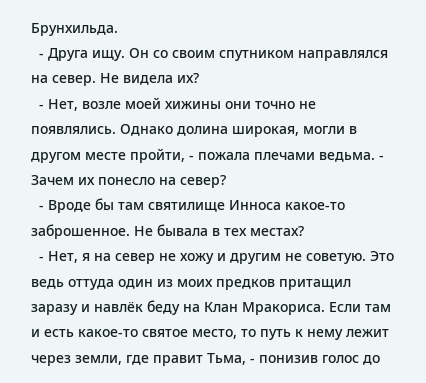Брунхильда.
  - Друга ищу. Он со своим спутником направлялся на север. Не видела их?
  - Нет, возле моей хижины они точно не появлялись. Однако долина широкая, могли в другом месте пройти, - пожала плечами ведьма. - Зачем их понесло на север?
  - Вроде бы там святилище Инноса какое-то заброшенное. Не бывала в тех местах?
  - Нет, я на север не хожу и другим не советую. Это ведь оттуда один из моих предков притащил заразу и навлёк беду на Клан Мракориса. Если там и есть какое-то святое место, то путь к нему лежит через земли, где правит Тьма, - понизив голос до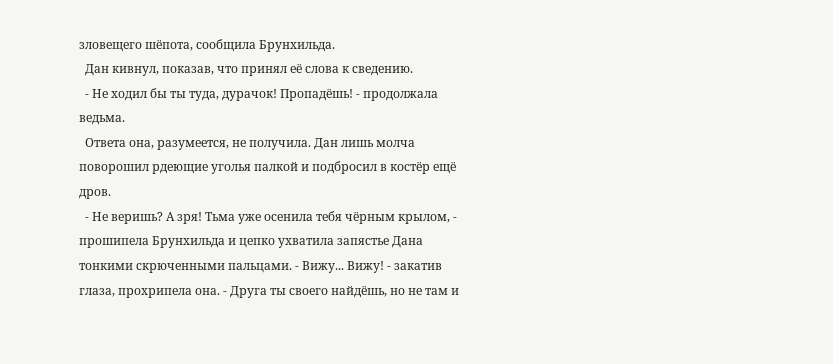зловещего шёпота, сообщила Брунхильда.
  Дан кивнул, показав, что принял её слова к сведению.
  - Не ходил бы ты туда, дурачок! Пропадёшь! - продолжала ведьма.
  Ответа она, разумеется, не получила. Дан лишь молча поворошил рдеющие уголья палкой и подбросил в костёр ещё дров.
  - Не веришь? А зря! Тьма уже осенила тебя чёрным крылом, - прошипела Брунхильда и цепко ухватила запястье Дана тонкими скрюченными пальцами. - Вижу... Вижу! - закатив глаза, прохрипела она. - Друга ты своего найдёшь, но не там и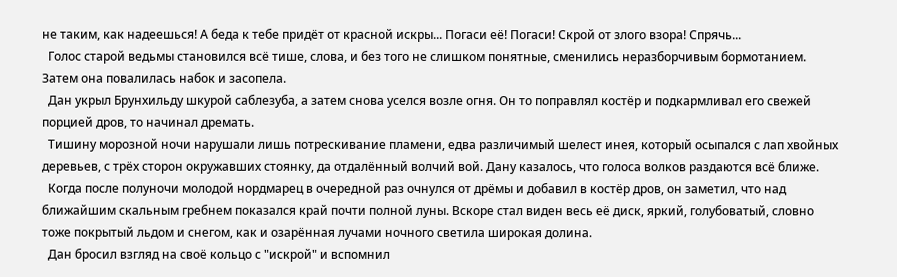не таким, как надеешься! А беда к тебе придёт от красной искры... Погаси её! Погаси! Скрой от злого взора! Спрячь...
  Голос старой ведьмы становился всё тише, слова, и без того не слишком понятные, сменились неразборчивым бормотанием. Затем она повалилась набок и засопела.
  Дан укрыл Брунхильду шкурой саблезуба, а затем снова уселся возле огня. Он то поправлял костёр и подкармливал его свежей порцией дров, то начинал дремать.
  Тишину морозной ночи нарушали лишь потрескивание пламени, едва различимый шелест инея, который осыпался с лап хвойных деревьев, с трёх сторон окружавших стоянку, да отдалённый волчий вой. Дану казалось, что голоса волков раздаются всё ближе.
  Когда после полуночи молодой нордмарец в очередной раз очнулся от дрёмы и добавил в костёр дров, он заметил, что над ближайшим скальным гребнем показался край почти полной луны. Вскоре стал виден весь её диск, яркий, голубоватый, словно тоже покрытый льдом и снегом, как и озарённая лучами ночного светила широкая долина.
  Дан бросил взгляд на своё кольцо с "искрой" и вспомнил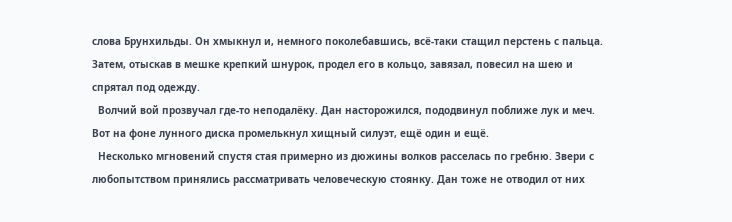слова Брунхильды. Он хмыкнул и, немного поколебавшись, всё-таки стащил перстень с пальца. Затем, отыскав в мешке крепкий шнурок, продел его в кольцо, завязал, повесил на шею и спрятал под одежду.
  Волчий вой прозвучал где-то неподалёку. Дан насторожился, пододвинул поближе лук и меч. Вот на фоне лунного диска промелькнул хищный силуэт, ещё один и ещё.
  Несколько мгновений спустя стая примерно из дюжины волков расселась по гребню. Звери с любопытством принялись рассматривать человеческую стоянку. Дан тоже не отводил от них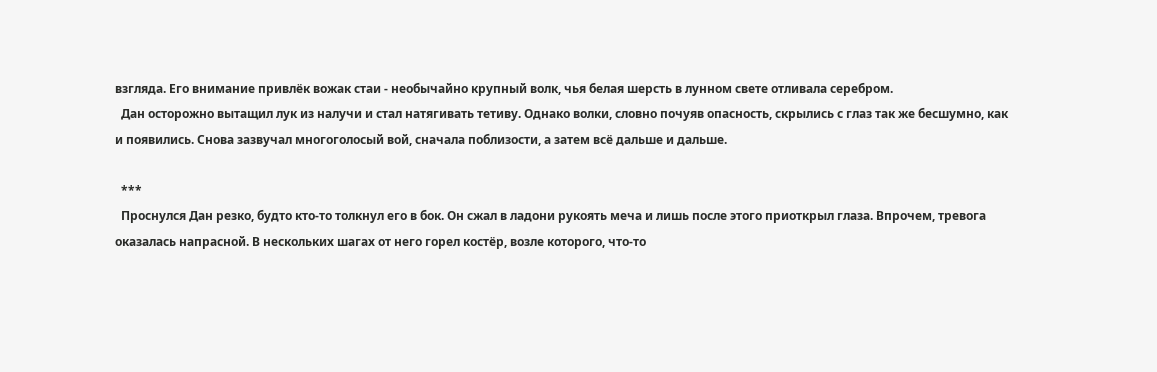взгляда. Его внимание привлёк вожак стаи - необычайно крупный волк, чья белая шерсть в лунном свете отливала серебром.
  Дан осторожно вытащил лук из налучи и стал натягивать тетиву. Однако волки, словно почуяв опасность, скрылись с глаз так же бесшумно, как и появились. Снова зазвучал многоголосый вой, сначала поблизости, а затем всё дальше и дальше.

  ***
  Проснулся Дан резко, будто кто-то толкнул его в бок. Он сжал в ладони рукоять меча и лишь после этого приоткрыл глаза. Впрочем, тревога оказалась напрасной. В нескольких шагах от него горел костёр, возле которого, что-то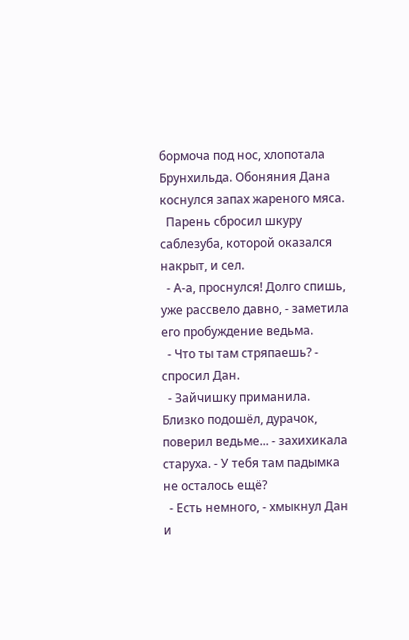бормоча под нос, хлопотала Брунхильда. Обоняния Дана коснулся запах жареного мяса.
  Парень сбросил шкуру саблезуба, которой оказался накрыт, и сел.
  - А-а, проснулся! Долго спишь, уже рассвело давно, - заметила его пробуждение ведьма.
  - Что ты там стряпаешь? - спросил Дан.
  - Зайчишку приманила. Близко подошёл, дурачок, поверил ведьме... - захихикала старуха. - У тебя там падымка не осталось ещё?
  - Есть немного, - хмыкнул Дан и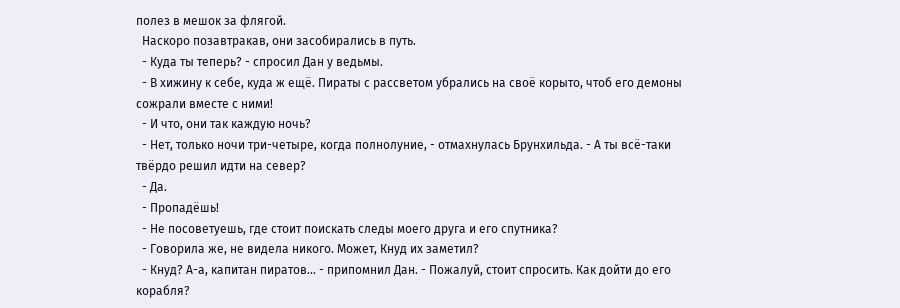полез в мешок за флягой.
  Наскоро позавтракав, они засобирались в путь.
  - Куда ты теперь? - спросил Дан у ведьмы.
  - В хижину к себе, куда ж ещё. Пираты с рассветом убрались на своё корыто, чтоб его демоны сожрали вместе с ними!
  - И что, они так каждую ночь?
  - Нет, только ночи три-четыре, когда полнолуние, - отмахнулась Брунхильда. - А ты всё-таки твёрдо решил идти на север?
  - Да.
  - Пропадёшь!
  - Не посоветуешь, где стоит поискать следы моего друга и его спутника?
  - Говорила же, не видела никого. Может, Кнуд их заметил?
  - Кнуд? А-а, капитан пиратов... - припомнил Дан. - Пожалуй, стоит спросить. Как дойти до его корабля?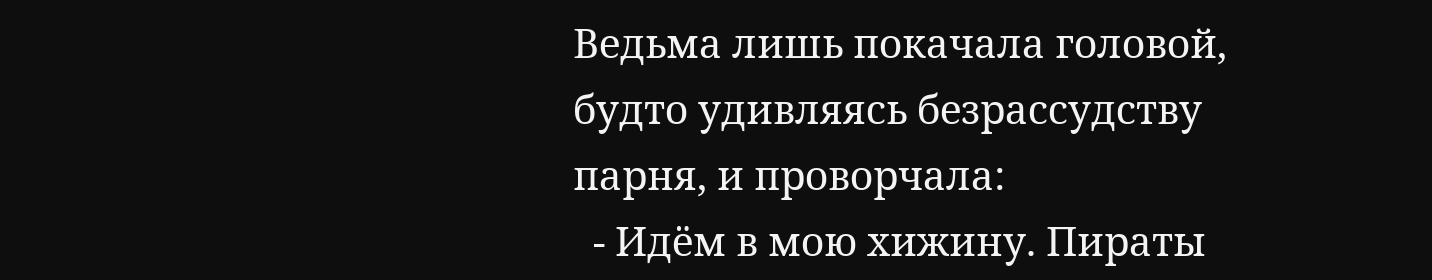Ведьма лишь покачала головой, будто удивляясь безрассудству парня, и проворчала:
  - Идём в мою хижину. Пираты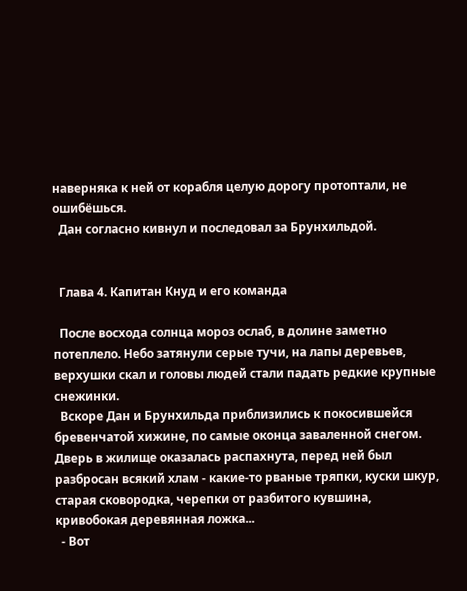наверняка к ней от корабля целую дорогу протоптали, не ошибёшься.
  Дан согласно кивнул и последовал за Брунхильдой.


  Глава 4. Капитан Кнуд и его команда

  После восхода солнца мороз ослаб, в долине заметно потеплело. Небо затянули серые тучи, на лапы деревьев, верхушки скал и головы людей стали падать редкие крупные снежинки.
  Вскоре Дан и Брунхильда приблизились к покосившейся бревенчатой хижине, по самые оконца заваленной снегом. Дверь в жилище оказалась распахнута, перед ней был разбросан всякий хлам - какие-то рваные тряпки, куски шкур, старая сковородка, черепки от разбитого кувшина, кривобокая деревянная ложка...
  - Вот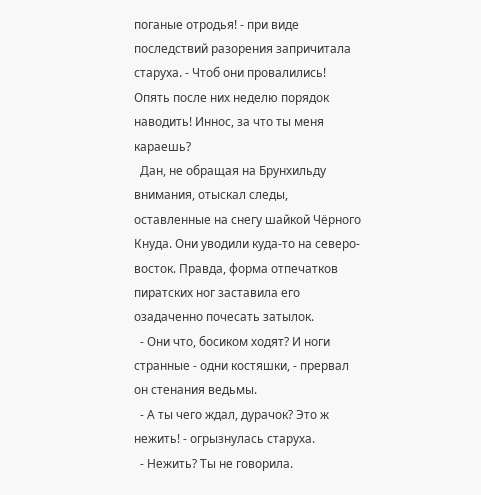поганые отродья! - при виде последствий разорения запричитала старуха. - Чтоб они провалились! Опять после них неделю порядок наводить! Иннос, за что ты меня караешь?
  Дан, не обращая на Брунхильду внимания, отыскал следы, оставленные на снегу шайкой Чёрного Кнуда. Они уводили куда-то на северо-восток. Правда, форма отпечатков пиратских ног заставила его озадаченно почесать затылок.
  - Они что, босиком ходят? И ноги странные - одни костяшки, - прервал он стенания ведьмы.
  - А ты чего ждал, дурачок? Это ж нежить! - огрызнулась старуха.
  - Нежить? Ты не говорила.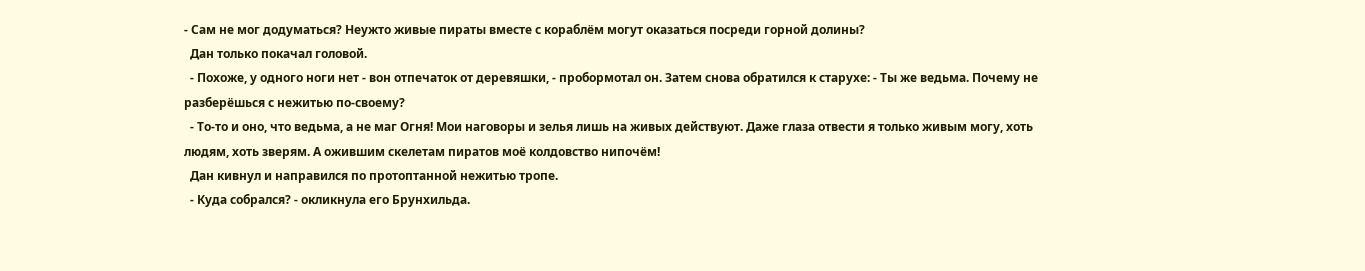- Сам не мог додуматься? Неужто живые пираты вместе с кораблём могут оказаться посреди горной долины?
  Дан только покачал головой.
  - Похоже, у одного ноги нет - вон отпечаток от деревяшки, - пробормотал он. Затем снова обратился к старухе: - Ты же ведьма. Почему не разберёшься с нежитью по-своему?
  - То-то и оно, что ведьма, а не маг Огня! Мои наговоры и зелья лишь на живых действуют. Даже глаза отвести я только живым могу, хоть людям, хоть зверям. А ожившим скелетам пиратов моё колдовство нипочём!
  Дан кивнул и направился по протоптанной нежитью тропе.
  - Куда собрался? - окликнула его Брунхильда.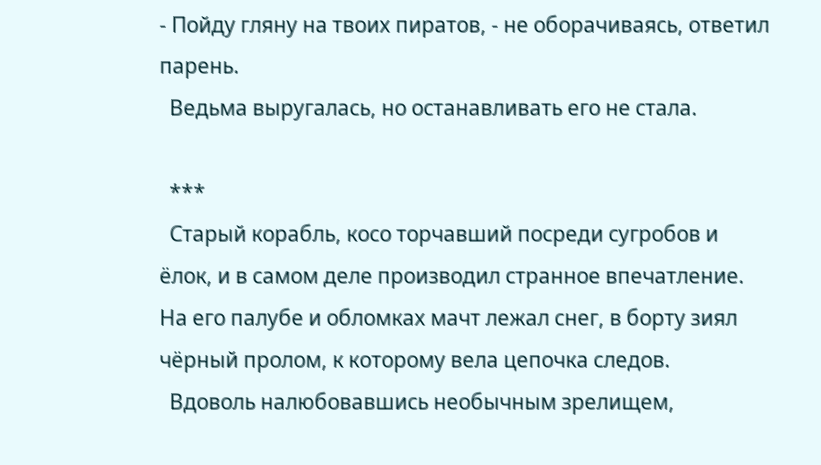- Пойду гляну на твоих пиратов, - не оборачиваясь, ответил парень.
  Ведьма выругалась, но останавливать его не стала.

  ***
  Старый корабль, косо торчавший посреди сугробов и ёлок, и в самом деле производил странное впечатление. На его палубе и обломках мачт лежал снег, в борту зиял чёрный пролом, к которому вела цепочка следов.
  Вдоволь налюбовавшись необычным зрелищем,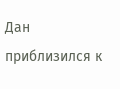Дан приблизился к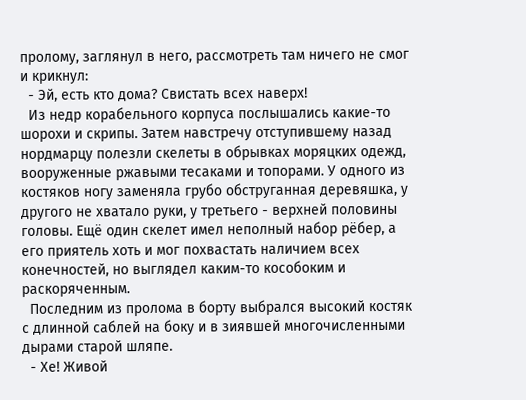пролому, заглянул в него, рассмотреть там ничего не смог и крикнул:
  - Эй, есть кто дома? Свистать всех наверх!
  Из недр корабельного корпуса послышались какие-то шорохи и скрипы. Затем навстречу отступившему назад нордмарцу полезли скелеты в обрывках моряцких одежд, вооруженные ржавыми тесаками и топорами. У одного из костяков ногу заменяла грубо обструганная деревяшка, у другого не хватало руки, у третьего - верхней половины головы. Ещё один скелет имел неполный набор рёбер, а его приятель хоть и мог похвастать наличием всех конечностей, но выглядел каким-то кособоким и раскоряченным.
  Последним из пролома в борту выбрался высокий костяк с длинной саблей на боку и в зиявшей многочисленными дырами старой шляпе.
  - Хе! Живой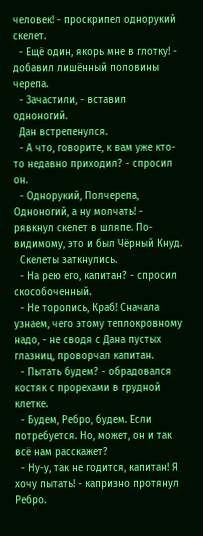человек! - проскрипел однорукий скелет.
  - Ещё один, якорь мне в глотку! - добавил лишённый половины черепа.
  - Зачастили, - вставил одноногий.
  Дан встрепенулся.
  - А что, говорите, к вам уже кто-то недавно приходил? - спросил он.
  - Однорукий, Полчерепа, Одноногий, а ну молчать! - рявкнул скелет в шляпе. По-видимому, это и был Чёрный Кнуд.
  Скелеты заткнулись.
  - На рею его, капитан? - спросил скособоченный.
  - Не торопись, Краб! Сначала узнаем, чего этому теплокровному надо, - не сводя с Дана пустых глазниц, проворчал капитан.
  - Пытать будем? - обрадовался костяк с прорехами в грудной клетке.
  - Будем, Ребро, будем. Если потребуется. Но, может, он и так всё нам расскажет?
  - Ну-у, так не годится, капитан! Я хочу пытать! - капризно протянул Ребро.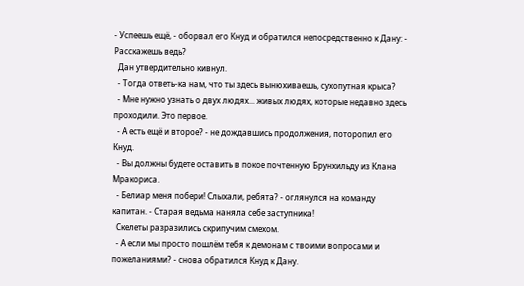- Успеешь ещё, - оборвал его Кнуд и обратился непосредственно к Дану: - Расскажешь ведь?
  Дан утвердительно кивнул.
  - Тогда ответь-ка нам, что ты здесь вынюхиваешь, сухопутная крыса?
  - Мне нужно узнать о двух людях... живых людях, которые недавно здесь проходили. Это первое.
  - А есть ещё и второе? - не дождавшись продолжения, поторопил его Кнуд.
  - Вы должны будете оставить в покое почтенную Брунхильду из Клана Мракориса.
  - Белиар меня побери! Слыхали, ребята? - оглянулся на команду капитан. - Старая ведьма наняла себе заступника!
  Скелеты разразились скрипучим смехом.
  - А если мы просто пошлём тебя к демонам с твоими вопросами и пожеланиями? - снова обратился Кнуд к Дану.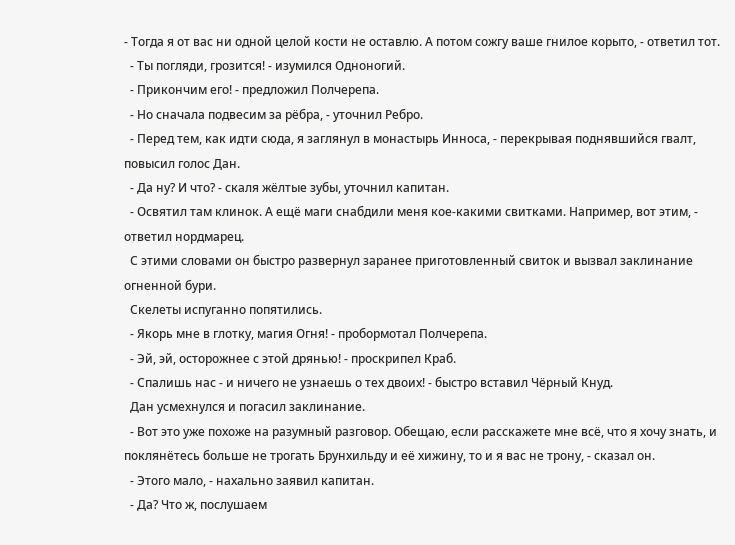- Тогда я от вас ни одной целой кости не оставлю. А потом сожгу ваше гнилое корыто, - ответил тот.
  - Ты погляди, грозится! - изумился Одноногий.
  - Прикончим его! - предложил Полчерепа.
  - Но сначала подвесим за рёбра, - уточнил Ребро.
  - Перед тем, как идти сюда, я заглянул в монастырь Инноса, - перекрывая поднявшийся гвалт, повысил голос Дан.
  - Да ну? И что? - скаля жёлтые зубы, уточнил капитан.
  - Освятил там клинок. А ещё маги снабдили меня кое-какими свитками. Например, вот этим, - ответил нордмарец.
  С этими словами он быстро развернул заранее приготовленный свиток и вызвал заклинание огненной бури.
  Скелеты испуганно попятились.
  - Якорь мне в глотку, магия Огня! - пробормотал Полчерепа.
  - Эй, эй, осторожнее с этой дрянью! - проскрипел Краб.
  - Спалишь нас - и ничего не узнаешь о тех двоих! - быстро вставил Чёрный Кнуд.
  Дан усмехнулся и погасил заклинание.
  - Вот это уже похоже на разумный разговор. Обещаю, если расскажете мне всё, что я хочу знать, и поклянётесь больше не трогать Брунхильду и её хижину, то и я вас не трону, - сказал он.
  - Этого мало, - нахально заявил капитан.
  - Да? Что ж, послушаем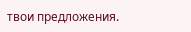твои предложения.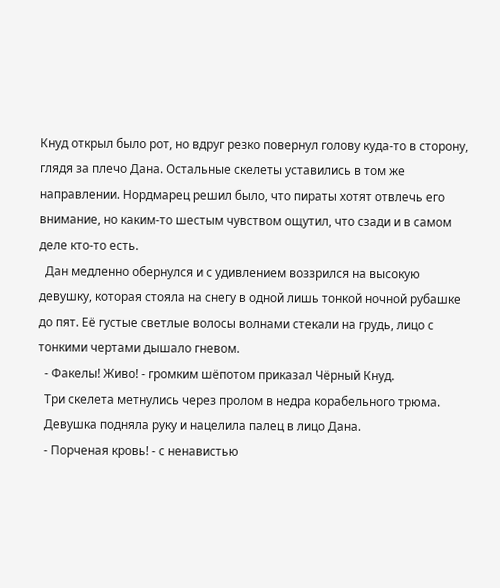Кнуд открыл было рот, но вдруг резко повернул голову куда-то в сторону, глядя за плечо Дана. Остальные скелеты уставились в том же направлении. Нордмарец решил было, что пираты хотят отвлечь его внимание, но каким-то шестым чувством ощутил, что сзади и в самом деле кто-то есть.
  Дан медленно обернулся и с удивлением воззрился на высокую девушку, которая стояла на снегу в одной лишь тонкой ночной рубашке до пят. Её густые светлые волосы волнами стекали на грудь, лицо с тонкими чертами дышало гневом.
  - Факелы! Живо! - громким шёпотом приказал Чёрный Кнуд.
  Три скелета метнулись через пролом в недра корабельного трюма.
  Девушка подняла руку и нацелила палец в лицо Дана.
  - Порченая кровь! - с ненавистью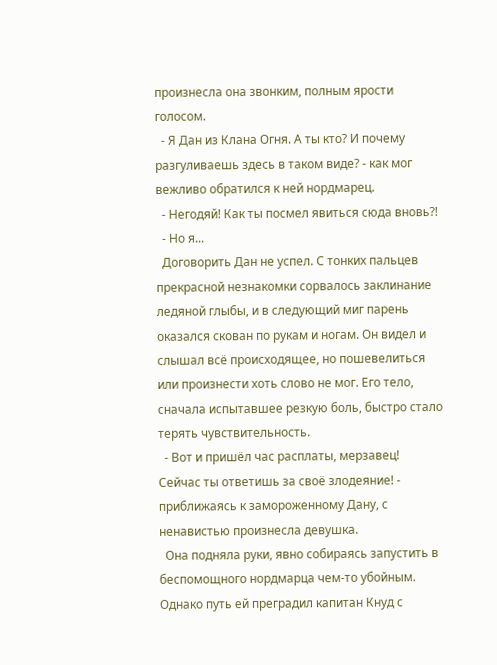произнесла она звонким, полным ярости голосом.
  - Я Дан из Клана Огня. А ты кто? И почему разгуливаешь здесь в таком виде? - как мог вежливо обратился к ней нордмарец.
  - Негодяй! Как ты посмел явиться сюда вновь?!
  - Но я...
  Договорить Дан не успел. С тонких пальцев прекрасной незнакомки сорвалось заклинание ледяной глыбы, и в следующий миг парень оказался скован по рукам и ногам. Он видел и слышал всё происходящее, но пошевелиться или произнести хоть слово не мог. Его тело, сначала испытавшее резкую боль, быстро стало терять чувствительность.
  - Вот и пришёл час расплаты, мерзавец! Сейчас ты ответишь за своё злодеяние! - приближаясь к замороженному Дану, с ненавистью произнесла девушка.
  Она подняла руки, явно собираясь запустить в беспомощного нордмарца чем-то убойным. Однако путь ей преградил капитан Кнуд с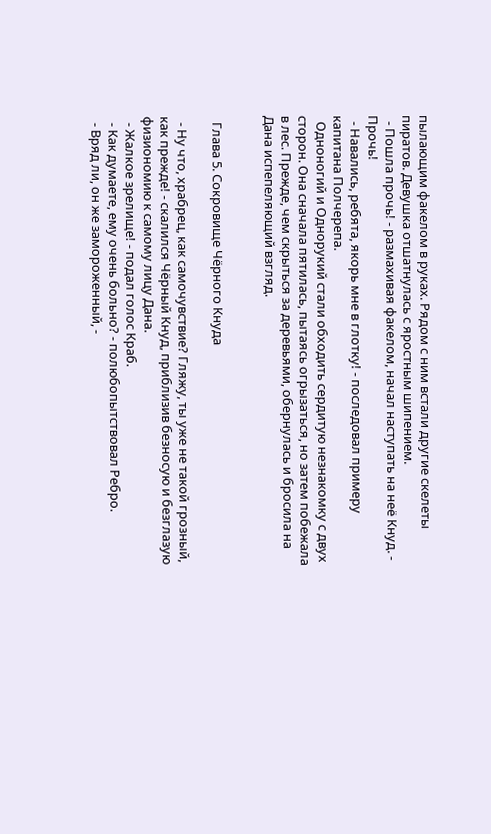пылающим факелом в руках. Рядом с ним встали другие скелеты пиратов. Девушка отшатнулась с яростным шипением.
  - Пошла прочь! - размахивая факелом, начал наступать на неё Кнуд. - Прочь!
  - Навались, ребята, якорь мне в глотку! - последовал примеру капитана Полчерепа.
  Одноногий и Однорукий стали обходить сердитую незнакомку с двух сторон. Она сначала пятилась, пытаясь огрызаться, но затем побежала в лес. Прежде, чем скрыться за деревьями, обернулась и бросила на Дана испепеляющий взгляд.


  Глава 5. Сокровище Чёрного Кнуда

  - Ну что, храбрец, как самочувствие? Гляжу, ты уже не такой грозный, как прежде! - скалился Чёрный Кнуд, приблизив безносую и безглазую физиономию к самому лицу Дана.
  - Жалкое зрелище! - подал голос Краб.
  - Как думаете, ему очень больно? - полюбопытствовал Ребро.
  - Вряд ли, он же замороженный, -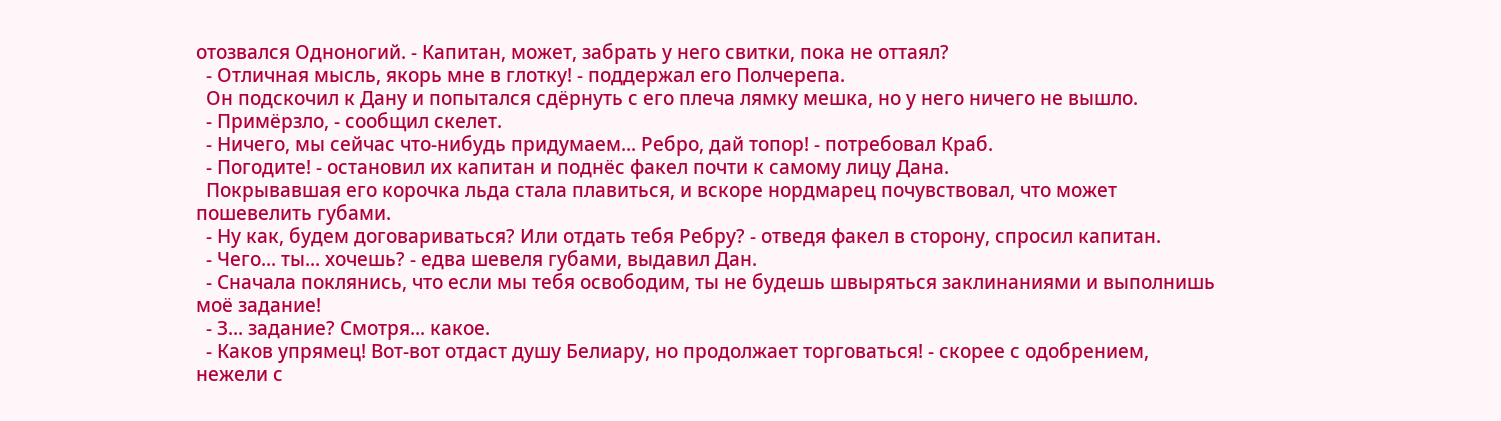отозвался Одноногий. - Капитан, может, забрать у него свитки, пока не оттаял?
  - Отличная мысль, якорь мне в глотку! - поддержал его Полчерепа.
  Он подскочил к Дану и попытался сдёрнуть с его плеча лямку мешка, но у него ничего не вышло.
  - Примёрзло, - сообщил скелет.
  - Ничего, мы сейчас что-нибудь придумаем... Ребро, дай топор! - потребовал Краб.
  - Погодите! - остановил их капитан и поднёс факел почти к самому лицу Дана.
  Покрывавшая его корочка льда стала плавиться, и вскоре нордмарец почувствовал, что может пошевелить губами.
  - Ну как, будем договариваться? Или отдать тебя Ребру? - отведя факел в сторону, спросил капитан.
  - Чего... ты... хочешь? - едва шевеля губами, выдавил Дан.
  - Сначала поклянись, что если мы тебя освободим, ты не будешь швыряться заклинаниями и выполнишь моё задание!
  - З... задание? Смотря... какое.
  - Каков упрямец! Вот-вот отдаст душу Белиару, но продолжает торговаться! - скорее с одобрением, нежели с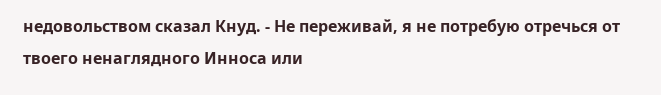недовольством сказал Кнуд. - Не переживай, я не потребую отречься от твоего ненаглядного Инноса или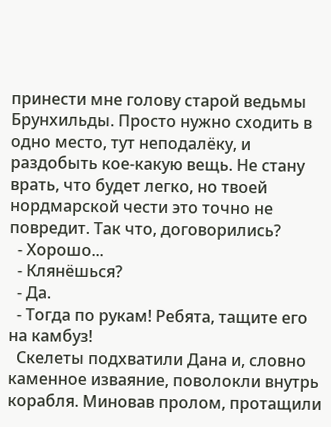принести мне голову старой ведьмы Брунхильды. Просто нужно сходить в одно место, тут неподалёку, и раздобыть кое-какую вещь. Не стану врать, что будет легко, но твоей нордмарской чести это точно не повредит. Так что, договорились?
  - Хорошо...
  - Клянёшься?
  - Да.
  - Тогда по рукам! Ребята, тащите его на камбуз!
  Скелеты подхватили Дана и, словно каменное изваяние, поволокли внутрь корабля. Миновав пролом, протащили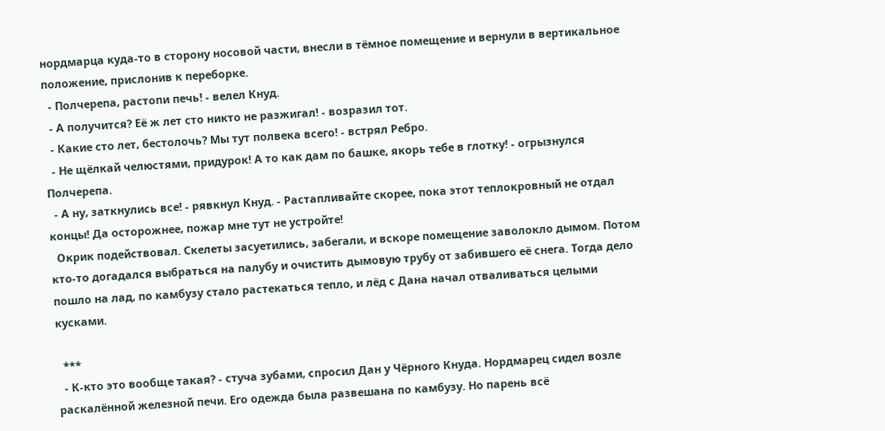нордмарца куда-то в сторону носовой части, внесли в тёмное помещение и вернули в вертикальное положение, прислонив к переборке.
  - Полчерепа, растопи печь! - велел Кнуд.
  - А получится? Её ж лет сто никто не разжигал! - возразил тот.
  - Какие сто лет, бестолочь? Мы тут полвека всего! - встрял Ребро.
  - Не щёлкай челюстями, придурок! А то как дам по башке, якорь тебе в глотку! - огрызнулся Полчерепа.
  - А ну, заткнулись все! - рявкнул Кнуд. - Растапливайте скорее, пока этот теплокровный не отдал концы! Да осторожнее, пожар мне тут не устройте!
  Окрик подействовал. Скелеты засуетились, забегали, и вскоре помещение заволокло дымом. Потом кто-то догадался выбраться на палубу и очистить дымовую трубу от забившего её снега. Тогда дело пошло на лад, по камбузу стало растекаться тепло, и лёд с Дана начал отваливаться целыми кусками.

  ***
  - К-кто это вообще такая? - стуча зубами, спросил Дан у Чёрного Кнуда. Нордмарец сидел возле раскалённой железной печи. Его одежда была развешана по камбузу. Но парень всё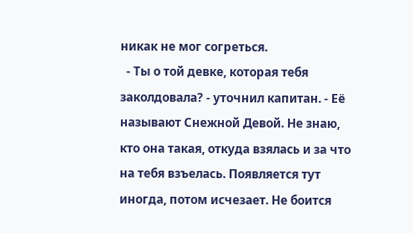никак не мог согреться.
  - Ты о той девке, которая тебя заколдовала? - уточнил капитан. - Её называют Снежной Девой. Не знаю, кто она такая, откуда взялась и за что на тебя взъелась. Появляется тут иногда, потом исчезает. Не боится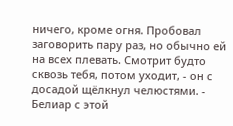ничего, кроме огня. Пробовал заговорить пару раз, но обычно ей на всех плевать. Смотрит будто сквозь тебя, потом уходит, - он с досадой щёлкнул челюстями. - Белиар с этой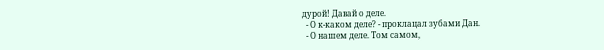дурой! Давай о деле.
  - О к-каком деле? - проклацал зубами Дан.
  - О нашем деле. Том самом,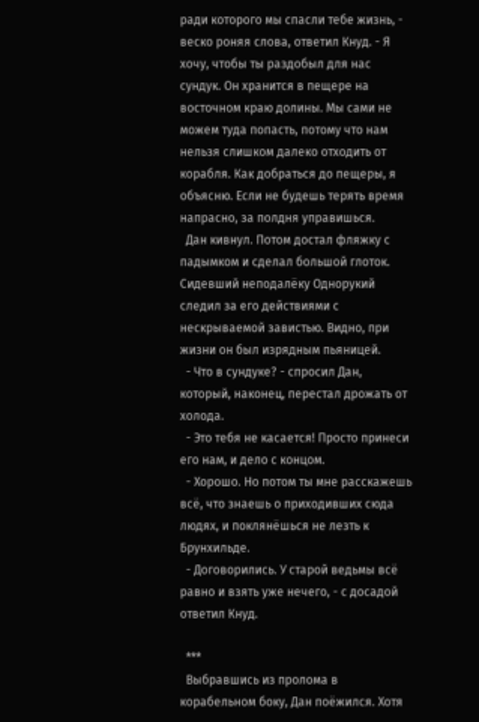ради которого мы спасли тебе жизнь, - веско роняя слова, ответил Кнуд. - Я хочу, чтобы ты раздобыл для нас сундук. Он хранится в пещере на восточном краю долины. Мы сами не можем туда попасть, потому что нам нельзя слишком далеко отходить от корабля. Как добраться до пещеры, я объясню. Если не будешь терять время напрасно, за полдня управишься.
  Дан кивнул. Потом достал фляжку с падымком и сделал большой глоток. Сидевший неподалёку Однорукий следил за его действиями с нескрываемой завистью. Видно, при жизни он был изрядным пьяницей.
  - Что в сундуке? - спросил Дан, который, наконец, перестал дрожать от холода.
  - Это тебя не касается! Просто принеси его нам, и дело с концом.
  - Хорошо. Но потом ты мне расскажешь всё, что знаешь о приходивших сюда людях, и поклянёшься не лезть к Брунхильде.
  - Договорились. У старой ведьмы всё равно и взять уже нечего, - с досадой ответил Кнуд.

  ***
  Выбравшись из пролома в корабельном боку, Дан поёжился. Хотя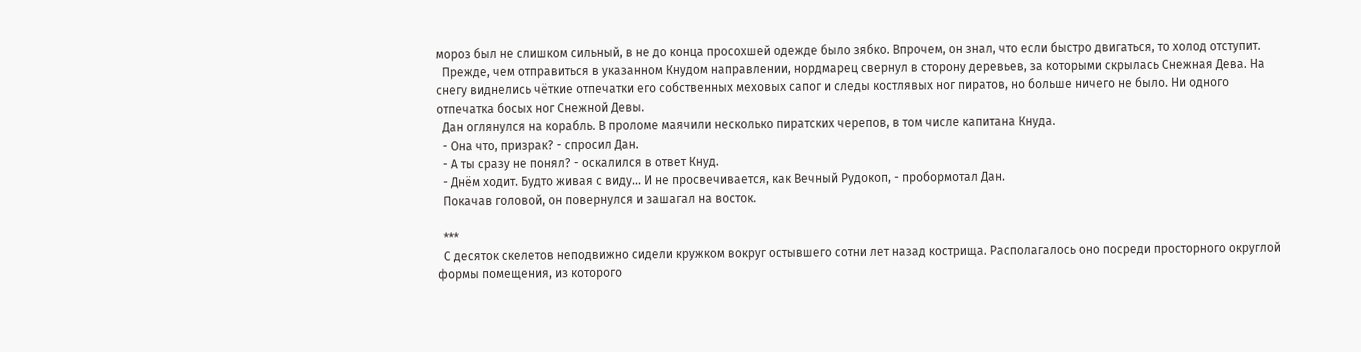мороз был не слишком сильный, в не до конца просохшей одежде было зябко. Впрочем, он знал, что если быстро двигаться, то холод отступит.
  Прежде, чем отправиться в указанном Кнудом направлении, нордмарец свернул в сторону деревьев, за которыми скрылась Снежная Дева. На снегу виднелись чёткие отпечатки его собственных меховых сапог и следы костлявых ног пиратов, но больше ничего не было. Ни одного отпечатка босых ног Снежной Девы.
  Дан оглянулся на корабль. В проломе маячили несколько пиратских черепов, в том числе капитана Кнуда.
  - Она что, призрак? - спросил Дан.
  - А ты сразу не понял? - оскалился в ответ Кнуд.
  - Днём ходит. Будто живая с виду... И не просвечивается, как Вечный Рудокоп, - пробормотал Дан.
  Покачав головой, он повернулся и зашагал на восток.

  ***
  С десяток скелетов неподвижно сидели кружком вокруг остывшего сотни лет назад кострища. Располагалось оно посреди просторного округлой формы помещения, из которого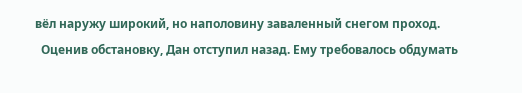вёл наружу широкий, но наполовину заваленный снегом проход.
  Оценив обстановку, Дан отступил назад. Ему требовалось обдумать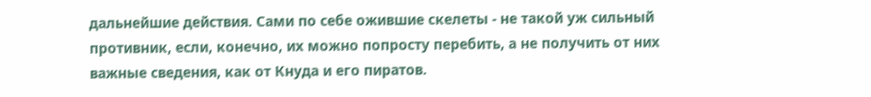дальнейшие действия. Сами по себе ожившие скелеты - не такой уж сильный противник, если, конечно, их можно попросту перебить, а не получить от них важные сведения, как от Кнуда и его пиратов.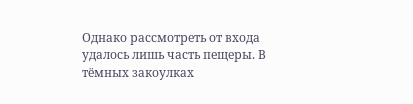Однако рассмотреть от входа удалось лишь часть пещеры. В тёмных закоулках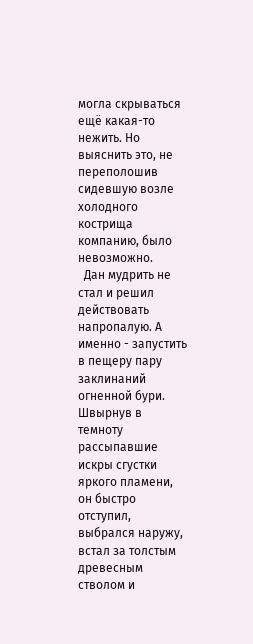могла скрываться ещё какая-то нежить. Но выяснить это, не переполошив сидевшую возле холодного кострища компанию, было невозможно.
  Дан мудрить не стал и решил действовать напропалую. А именно - запустить в пещеру пару заклинаний огненной бури. Швырнув в темноту рассыпавшие искры сгустки яркого пламени, он быстро отступил, выбрался наружу, встал за толстым древесным стволом и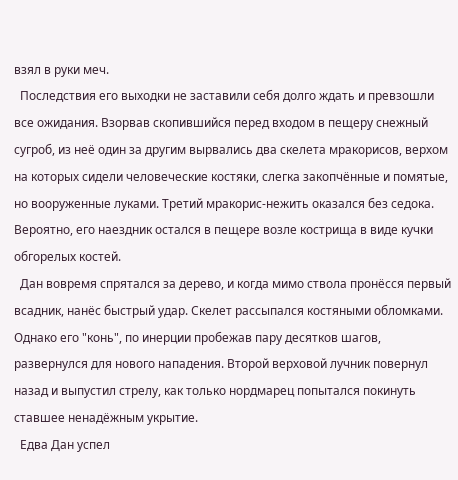взял в руки меч.
  Последствия его выходки не заставили себя долго ждать и превзошли все ожидания. Взорвав скопившийся перед входом в пещеру снежный сугроб, из неё один за другим вырвались два скелета мракорисов, верхом на которых сидели человеческие костяки, слегка закопчённые и помятые, но вооруженные луками. Третий мракорис-нежить оказался без седока. Вероятно, его наездник остался в пещере возле кострища в виде кучки обгорелых костей.
  Дан вовремя спрятался за дерево, и когда мимо ствола пронёсся первый всадник, нанёс быстрый удар. Скелет рассыпался костяными обломками. Однако его "конь", по инерции пробежав пару десятков шагов, развернулся для нового нападения. Второй верховой лучник повернул назад и выпустил стрелу, как только нордмарец попытался покинуть ставшее ненадёжным укрытие.
  Едва Дан успел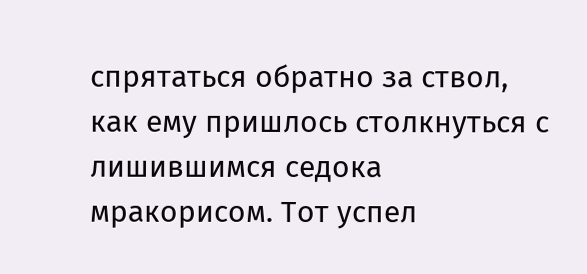спрятаться обратно за ствол, как ему пришлось столкнуться с лишившимся седока мракорисом. Тот успел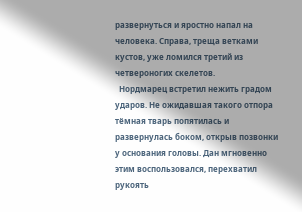развернуться и яростно напал на человека. Справа, треща ветками кустов, уже ломился третий из четвероногих скелетов.
  Нордмарец встретил нежить градом ударов. Не ожидавшая такого отпора тёмная тварь попятилась и развернулась боком, открыв позвонки у основания головы. Дан мгновенно этим воспользовался, перехватил рукоять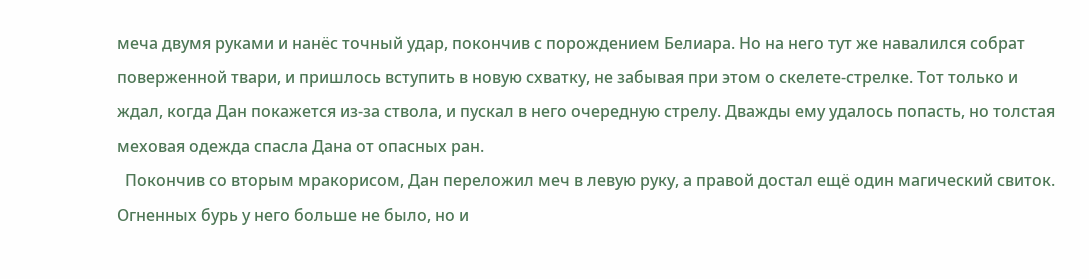меча двумя руками и нанёс точный удар, покончив с порождением Белиара. Но на него тут же навалился собрат поверженной твари, и пришлось вступить в новую схватку, не забывая при этом о скелете-стрелке. Тот только и ждал, когда Дан покажется из-за ствола, и пускал в него очередную стрелу. Дважды ему удалось попасть, но толстая меховая одежда спасла Дана от опасных ран.
  Покончив со вторым мракорисом, Дан переложил меч в левую руку, а правой достал ещё один магический свиток. Огненных бурь у него больше не было, но и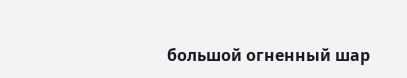большой огненный шар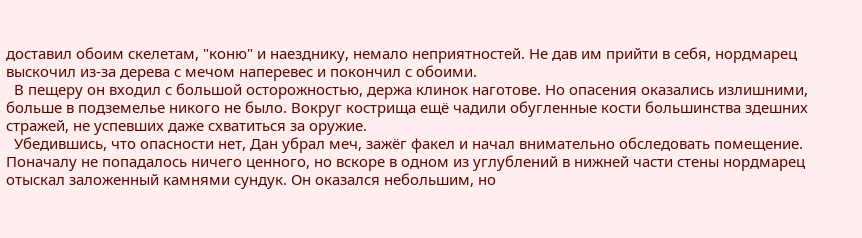доставил обоим скелетам, "коню" и наезднику, немало неприятностей. Не дав им прийти в себя, нордмарец выскочил из-за дерева с мечом наперевес и покончил с обоими.
  В пещеру он входил с большой осторожностью, держа клинок наготове. Но опасения оказались излишними, больше в подземелье никого не было. Вокруг кострища ещё чадили обугленные кости большинства здешних стражей, не успевших даже схватиться за оружие.
  Убедившись, что опасности нет, Дан убрал меч, зажёг факел и начал внимательно обследовать помещение. Поначалу не попадалось ничего ценного, но вскоре в одном из углублений в нижней части стены нордмарец отыскал заложенный камнями сундук. Он оказался небольшим, но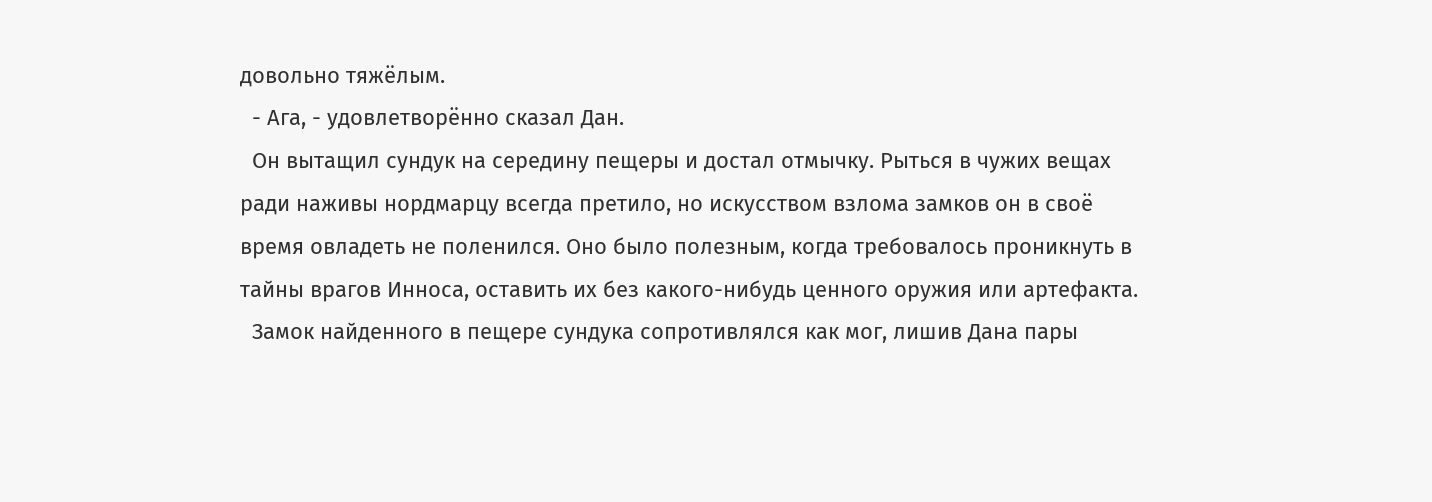довольно тяжёлым.
  - Ага, - удовлетворённо сказал Дан.
  Он вытащил сундук на середину пещеры и достал отмычку. Рыться в чужих вещах ради наживы нордмарцу всегда претило, но искусством взлома замков он в своё время овладеть не поленился. Оно было полезным, когда требовалось проникнуть в тайны врагов Инноса, оставить их без какого-нибудь ценного оружия или артефакта.
  Замок найденного в пещере сундука сопротивлялся как мог, лишив Дана пары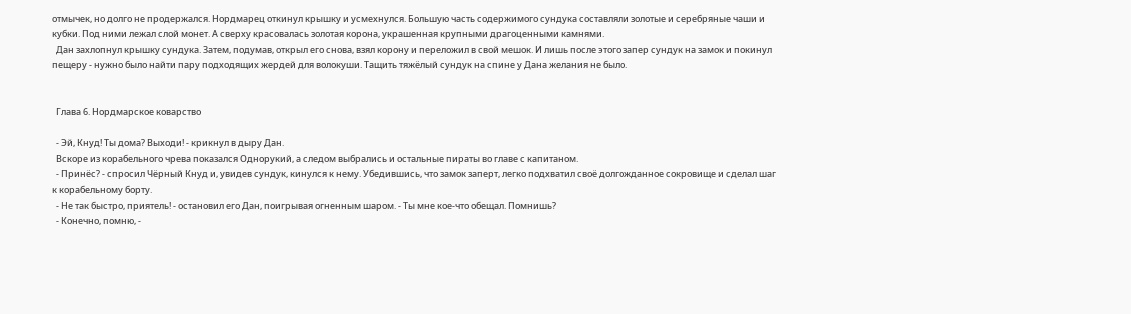отмычек, но долго не продержался. Нордмарец откинул крышку и усмехнулся. Большую часть содержимого сундука составляли золотые и серебряные чаши и кубки. Под ними лежал слой монет. А сверху красовалась золотая корона, украшенная крупными драгоценными камнями.
  Дан захлопнул крышку сундука. Затем, подумав, открыл его снова, взял корону и переложил в свой мешок. И лишь после этого запер сундук на замок и покинул пещеру - нужно было найти пару подходящих жердей для волокуши. Тащить тяжёлый сундук на спине у Дана желания не было.


  Глава 6. Нордмарское коварство

  - Эй, Кнуд! Ты дома? Выходи! - крикнул в дыру Дан.
  Вскоре из корабельного чрева показался Однорукий, а следом выбрались и остальные пираты во главе с капитаном.
  - Принёс? - спросил Чёрный Кнуд и, увидев сундук, кинулся к нему. Убедившись, что замок заперт, легко подхватил своё долгожданное сокровище и сделал шаг к корабельному борту.
  - Не так быстро, приятель! - остановил его Дан, поигрывая огненным шаром. - Ты мне кое-что обещал. Помнишь?
  - Конечно, помню, -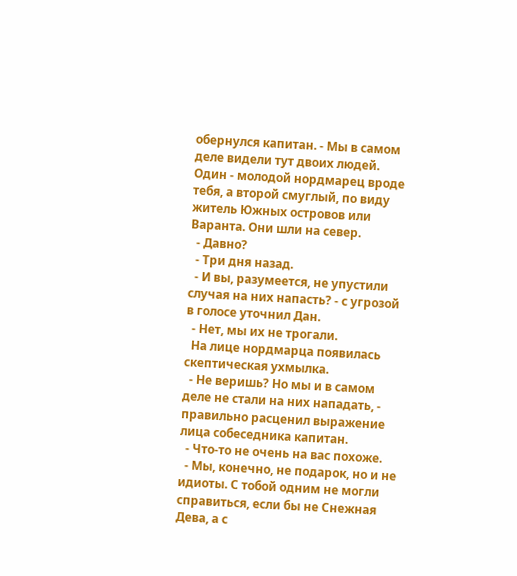обернулся капитан. - Мы в самом деле видели тут двоих людей. Один - молодой нордмарец вроде тебя, а второй смуглый, по виду житель Южных островов или Варанта. Они шли на север.
  - Давно?
  - Три дня назад.
  - И вы, разумеется, не упустили случая на них напасть? - с угрозой в голосе уточнил Дан.
  - Нет, мы их не трогали.
  На лице нордмарца появилась скептическая ухмылка.
  - Не веришь? Но мы и в самом деле не стали на них нападать, - правильно расценил выражение лица собеседника капитан.
  - Что-то не очень на вас похоже.
  - Мы, конечно, не подарок, но и не идиоты. С тобой одним не могли справиться, если бы не Снежная Дева, а с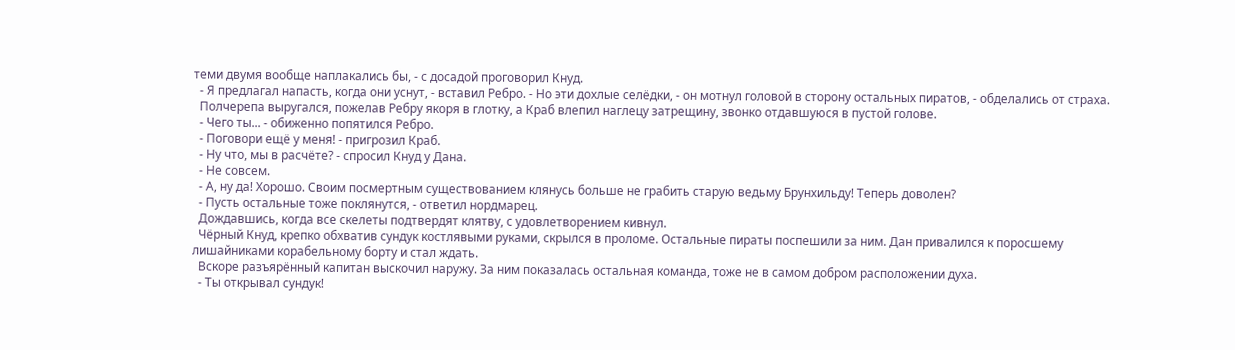теми двумя вообще наплакались бы, - с досадой проговорил Кнуд.
  - Я предлагал напасть, когда они уснут, - вставил Ребро. - Но эти дохлые селёдки, - он мотнул головой в сторону остальных пиратов, - обделались от страха.
  Полчерепа выругался, пожелав Ребру якоря в глотку, а Краб влепил наглецу затрещину, звонко отдавшуюся в пустой голове.
  - Чего ты... - обиженно попятился Ребро.
  - Поговори ещё у меня! - пригрозил Краб.
  - Ну что, мы в расчёте? - спросил Кнуд у Дана.
  - Не совсем.
  - А, ну да! Хорошо. Своим посмертным существованием клянусь больше не грабить старую ведьму Брунхильду! Теперь доволен?
  - Пусть остальные тоже поклянутся, - ответил нордмарец.
  Дождавшись, когда все скелеты подтвердят клятву, с удовлетворением кивнул.
  Чёрный Кнуд, крепко обхватив сундук костлявыми руками, скрылся в проломе. Остальные пираты поспешили за ним. Дан привалился к поросшему лишайниками корабельному борту и стал ждать.
  Вскоре разъярённый капитан выскочил наружу. За ним показалась остальная команда, тоже не в самом добром расположении духа.
  - Ты открывал сундук!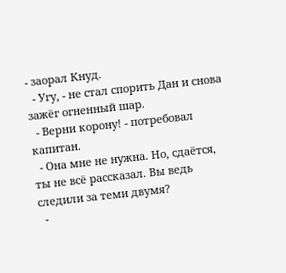- заорал Кнуд.
  - Угу, - не стал спорить Дан и снова зажёг огненный шар.
  - Верни корону! - потребовал капитан.
  - Она мне не нужна. Но, сдаётся, ты не всё рассказал. Вы ведь следили за теми двумя?
  -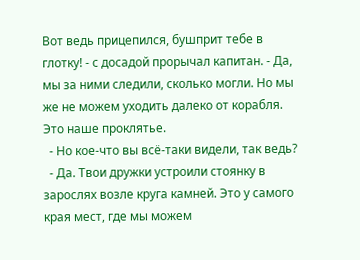Вот ведь прицепился, бушприт тебе в глотку! - с досадой прорычал капитан. - Да, мы за ними следили, сколько могли. Но мы же не можем уходить далеко от корабля. Это наше проклятье.
  - Но кое-что вы всё-таки видели, так ведь?
  - Да. Твои дружки устроили стоянку в зарослях возле круга камней. Это у самого края мест, где мы можем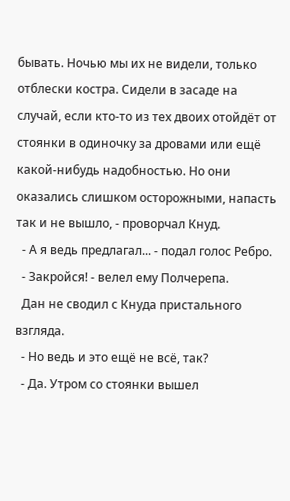бывать. Ночью мы их не видели, только отблески костра. Сидели в засаде на случай, если кто-то из тех двоих отойдёт от стоянки в одиночку за дровами или ещё какой-нибудь надобностью. Но они оказались слишком осторожными, напасть так и не вышло, - проворчал Кнуд.
  - А я ведь предлагал... - подал голос Ребро.
  - Закройся! - велел ему Полчерепа.
  Дан не сводил с Кнуда пристального взгляда.
  - Но ведь и это ещё не всё, так?
  - Да. Утром со стоянки вышел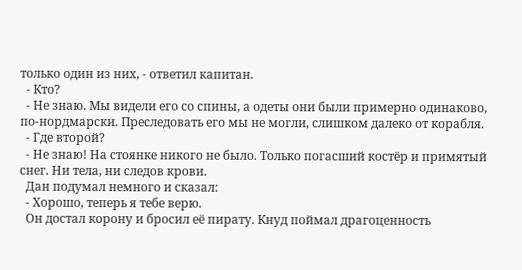только один из них, - ответил капитан.
  - Кто?
  - Не знаю. Мы видели его со спины, а одеты они были примерно одинаково, по-нордмарски. Преследовать его мы не могли, слишком далеко от корабля.
  - Где второй?
  - Не знаю! На стоянке никого не было. Только погасший костёр и примятый снег. Ни тела, ни следов крови.
  Дан подумал немного и сказал:
  - Хорошо, теперь я тебе верю.
  Он достал корону и бросил её пирату. Кнуд поймал драгоценность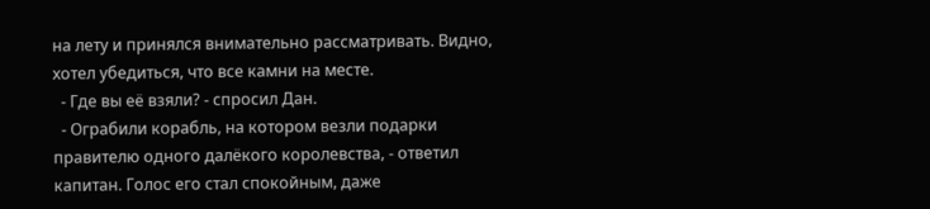на лету и принялся внимательно рассматривать. Видно, хотел убедиться, что все камни на месте.
  - Где вы её взяли? - спросил Дан.
  - Ограбили корабль, на котором везли подарки правителю одного далёкого королевства, - ответил капитан. Голос его стал спокойным, даже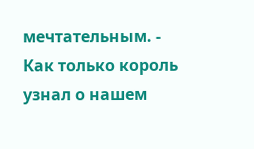мечтательным. - Как только король узнал о нашем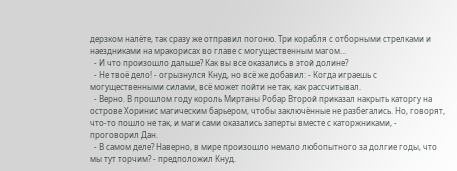дерзком налёте, так сразу же отправил погоню. Три корабля с отборными стрелками и наездниками на мракорисах во главе с могущественным магом...
  - И что произошло дальше? Как вы все оказались в этой долине?
  - Не твоё дело! - огрызнулся Кнуд, но всё же добавил: - Когда играешь с могущественными силами, всё может пойти не так, как рассчитывал.
  - Верно. В прошлом году король Миртаны Робар Второй приказал накрыть каторгу на острове Хоринис магическим барьером, чтобы заключённые не разбегались. Но, говорят, что-то пошло не так, и маги сами оказались заперты вместе с каторжниками, - проговорил Дан.
  - В самом деле? Наверно, в мире произошло немало любопытного за долгие годы, что мы тут торчим? - предположил Кнуд.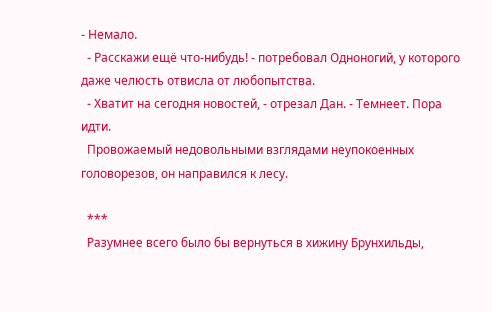- Немало.
  - Расскажи ещё что-нибудь! - потребовал Одноногий, у которого даже челюсть отвисла от любопытства.
  - Хватит на сегодня новостей, - отрезал Дан. - Темнеет. Пора идти.
  Провожаемый недовольными взглядами неупокоенных головорезов, он направился к лесу.

  ***
  Разумнее всего было бы вернуться в хижину Брунхильды,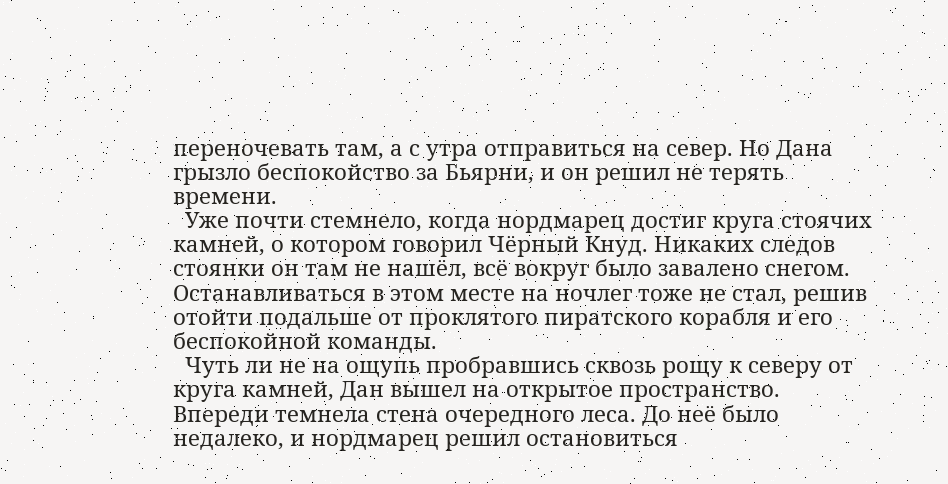переночевать там, а с утра отправиться на север. Но Дана грызло беспокойство за Бьярни, и он решил не терять времени.
  Уже почти стемнело, когда нордмарец достиг круга стоячих камней, о котором говорил Чёрный Кнуд. Никаких следов стоянки он там не нашёл, всё вокруг было завалено снегом. Останавливаться в этом месте на ночлег тоже не стал, решив отойти подальше от проклятого пиратского корабля и его беспокойной команды.
  Чуть ли не на ощупь пробравшись сквозь рощу к северу от круга камней, Дан вышел на открытое пространство. Впереди темнела стена очередного леса. До неё было недалеко, и нордмарец решил остановиться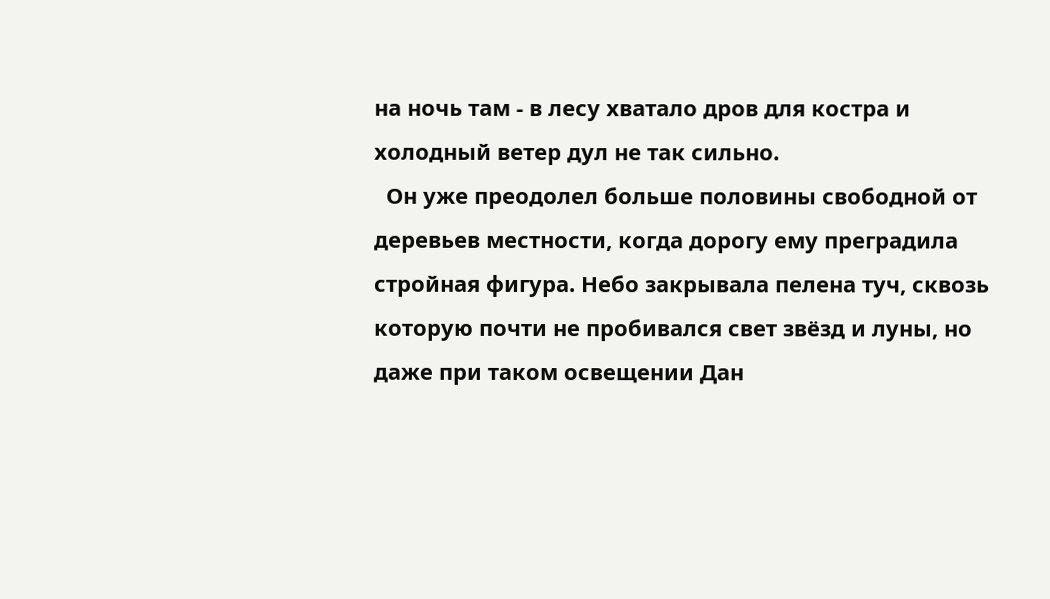на ночь там - в лесу хватало дров для костра и холодный ветер дул не так сильно.
  Он уже преодолел больше половины свободной от деревьев местности, когда дорогу ему преградила стройная фигура. Небо закрывала пелена туч, сквозь которую почти не пробивался свет звёзд и луны, но даже при таком освещении Дан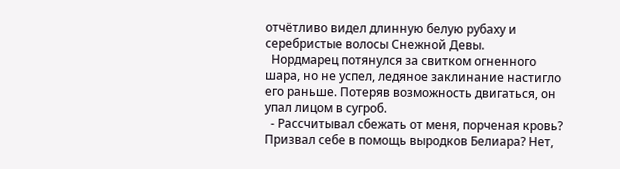отчётливо видел длинную белую рубаху и серебристые волосы Снежной Девы.
  Нордмарец потянулся за свитком огненного шара, но не успел, ледяное заклинание настигло его раньше. Потеряв возможность двигаться, он упал лицом в сугроб.
  - Рассчитывал сбежать от меня, порченая кровь? Призвал себе в помощь выродков Белиара? Нет,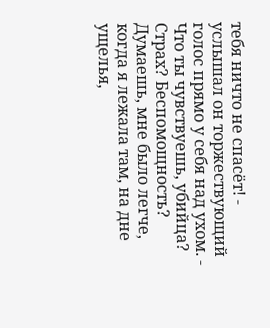тебя ничто не спасёт! - услышал он торжествующий голос прямо у себя над ухом. - Что ты чувствуешь, убийца? Страх? Беспомощность? Думаешь, мне было легче, когда я лежала там, на дне ущелья,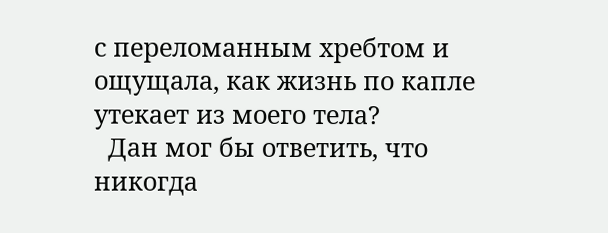с переломанным хребтом и ощущала, как жизнь по капле утекает из моего тела?
  Дан мог бы ответить, что никогда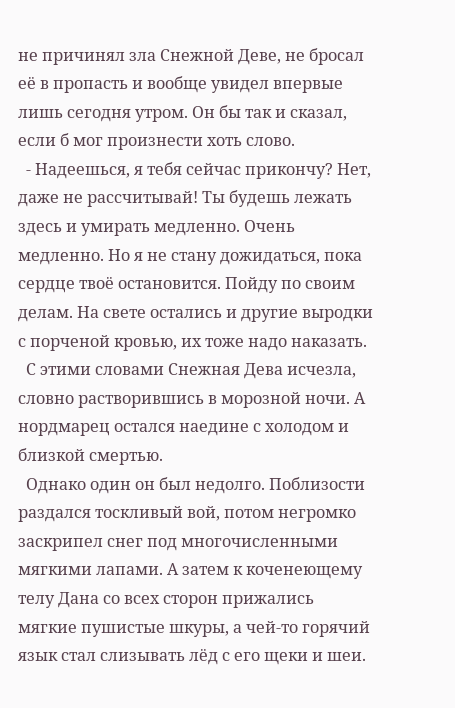не причинял зла Снежной Деве, не бросал её в пропасть и вообще увидел впервые лишь сегодня утром. Он бы так и сказал, если б мог произнести хоть слово.
  - Надеешься, я тебя сейчас прикончу? Нет, даже не рассчитывай! Ты будешь лежать здесь и умирать медленно. Очень медленно. Но я не стану дожидаться, пока сердце твоё остановится. Пойду по своим делам. На свете остались и другие выродки с порченой кровью, их тоже надо наказать.
  С этими словами Снежная Дева исчезла, словно растворившись в морозной ночи. А нордмарец остался наедине с холодом и близкой смертью.
  Однако один он был недолго. Поблизости раздался тоскливый вой, потом негромко заскрипел снег под многочисленными мягкими лапами. А затем к коченеющему телу Дана со всех сторон прижались мягкие пушистые шкуры, а чей-то горячий язык стал слизывать лёд с его щеки и шеи.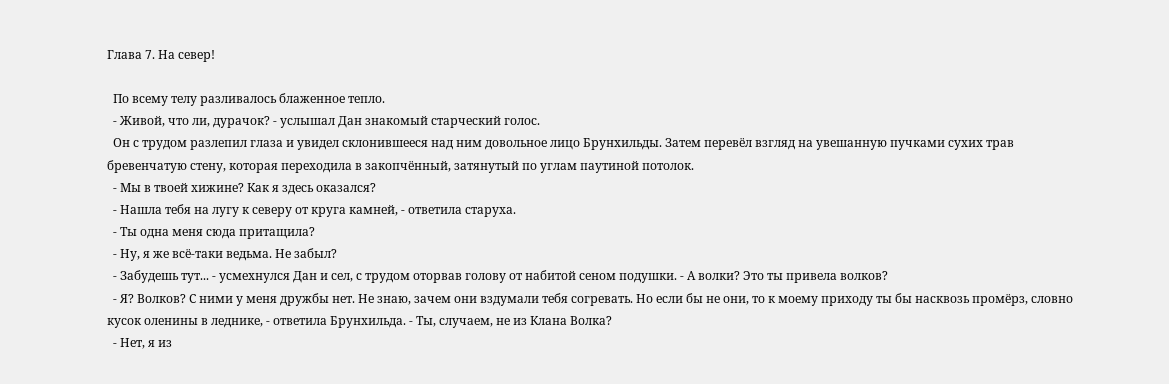Глава 7. На север!

  По всему телу разливалось блаженное тепло.
  - Живой, что ли, дурачок? - услышал Дан знакомый старческий голос.
  Он с трудом разлепил глаза и увидел склонившееся над ним довольное лицо Брунхильды. Затем перевёл взгляд на увешанную пучками сухих трав бревенчатую стену, которая переходила в закопчённый, затянутый по углам паутиной потолок.
  - Мы в твоей хижине? Как я здесь оказался?
  - Нашла тебя на лугу к северу от круга камней, - ответила старуха.
  - Ты одна меня сюда притащила?
  - Ну, я же всё-таки ведьма. Не забыл?
  - Забудешь тут... - усмехнулся Дан и сел, с трудом оторвав голову от набитой сеном подушки. - А волки? Это ты привела волков?
  - Я? Волков? С ними у меня дружбы нет. Не знаю, зачем они вздумали тебя согревать. Но если бы не они, то к моему приходу ты бы насквозь промёрз, словно кусок оленины в леднике, - ответила Брунхильда. - Ты, случаем, не из Клана Волка?
  - Нет, я из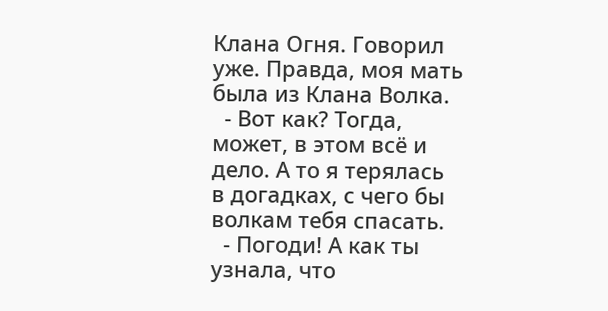Клана Огня. Говорил уже. Правда, моя мать была из Клана Волка.
  - Вот как? Тогда, может, в этом всё и дело. А то я терялась в догадках, с чего бы волкам тебя спасать.
  - Погоди! А как ты узнала, что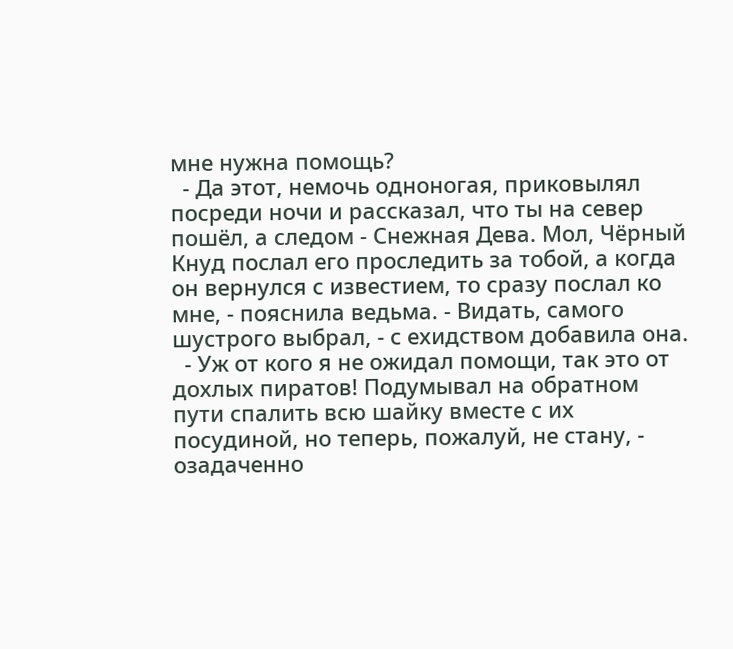мне нужна помощь?
  - Да этот, немочь одноногая, приковылял посреди ночи и рассказал, что ты на север пошёл, а следом - Снежная Дева. Мол, Чёрный Кнуд послал его проследить за тобой, а когда он вернулся с известием, то сразу послал ко мне, - пояснила ведьма. - Видать, самого шустрого выбрал, - с ехидством добавила она.
  - Уж от кого я не ожидал помощи, так это от дохлых пиратов! Подумывал на обратном пути спалить всю шайку вместе с их посудиной, но теперь, пожалуй, не стану, - озадаченно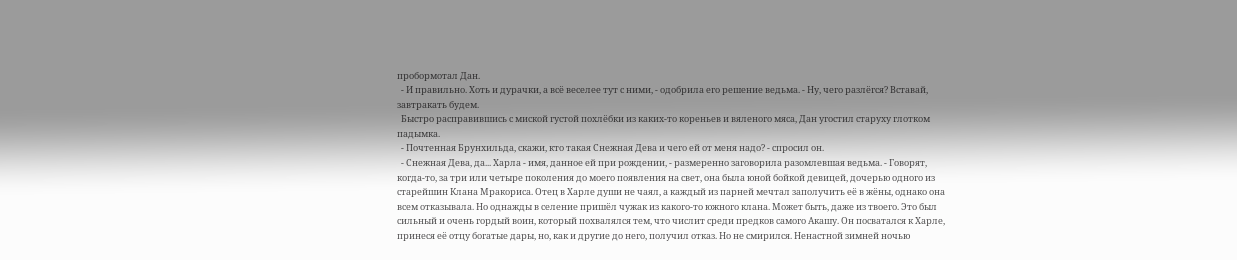пробормотал Дан.
  - И правильно. Хоть и дурачки, а всё веселее тут с ними, - одобрила его решение ведьма. - Ну, чего разлёгся? Вставай, завтракать будем.
  Быстро расправившись с миской густой похлёбки из каких-то кореньев и вяленого мяса, Дан угостил старуху глотком падымка.
  - Почтенная Брунхильда, скажи, кто такая Снежная Дева и чего ей от меня надо? - спросил он.
  - Снежная Дева, да... Харла - имя, данное ей при рождении, - размеренно заговорила разомлевшая ведьма. - Говорят, когда-то, за три или четыре поколения до моего появления на свет, она была юной бойкой девицей, дочерью одного из старейшин Клана Мракориса. Отец в Харле души не чаял, а каждый из парней мечтал заполучить её в жёны, однако она всем отказывала. Но однажды в селение пришёл чужак из какого-то южного клана. Может быть, даже из твоего. Это был сильный и очень гордый воин, который похвалялся тем, что числит среди предков самого Акашу. Он посватался к Харле, принеся её отцу богатые дары, но, как и другие до него, получил отказ. Но не смирился. Ненастной зимней ночью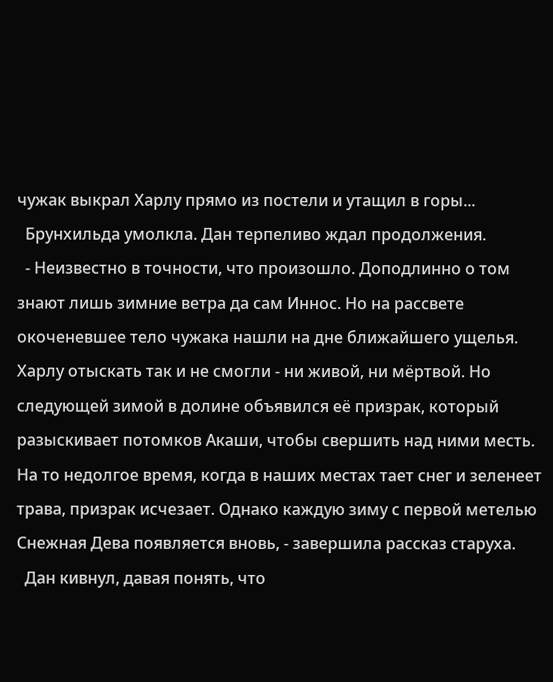чужак выкрал Харлу прямо из постели и утащил в горы...
  Брунхильда умолкла. Дан терпеливо ждал продолжения.
  - Неизвестно в точности, что произошло. Доподлинно о том знают лишь зимние ветра да сам Иннос. Но на рассвете окоченевшее тело чужака нашли на дне ближайшего ущелья. Харлу отыскать так и не смогли - ни живой, ни мёртвой. Но следующей зимой в долине объявился её призрак, который разыскивает потомков Акаши, чтобы свершить над ними месть. На то недолгое время, когда в наших местах тает снег и зеленеет трава, призрак исчезает. Однако каждую зиму с первой метелью Снежная Дева появляется вновь, - завершила рассказ старуха.
  Дан кивнул, давая понять, что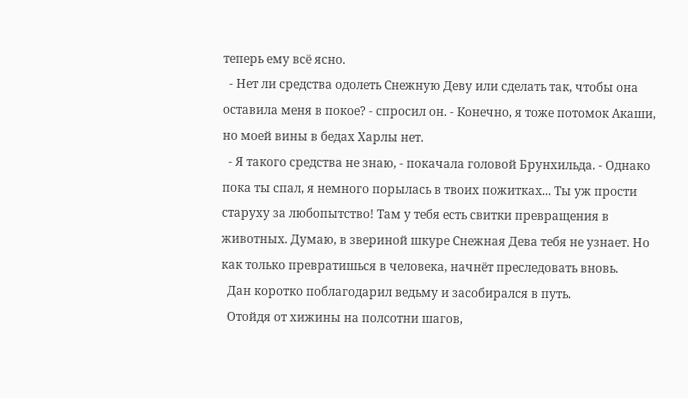теперь ему всё ясно.
  - Нет ли средства одолеть Снежную Деву или сделать так, чтобы она оставила меня в покое? - спросил он. - Конечно, я тоже потомок Акаши, но моей вины в бедах Харлы нет.
  - Я такого средства не знаю, - покачала головой Брунхильда. - Однако пока ты спал, я немного порылась в твоих пожитках... Ты уж прости старуху за любопытство! Там у тебя есть свитки превращения в животных. Думаю, в звериной шкуре Снежная Дева тебя не узнает. Но как только превратишься в человека, начнёт преследовать вновь.
  Дан коротко поблагодарил ведьму и засобирался в путь.
  Отойдя от хижины на полсотни шагов,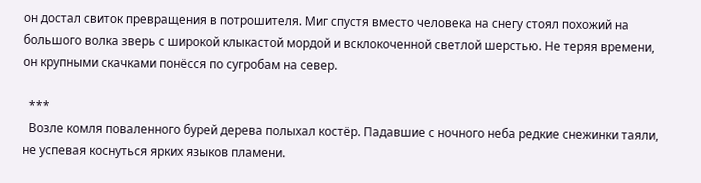он достал свиток превращения в потрошителя. Миг спустя вместо человека на снегу стоял похожий на большого волка зверь с широкой клыкастой мордой и всклокоченной светлой шерстью. Не теряя времени, он крупными скачками понёсся по сугробам на север.

  ***
  Возле комля поваленного бурей дерева полыхал костёр. Падавшие с ночного неба редкие снежинки таяли, не успевая коснуться ярких языков пламени.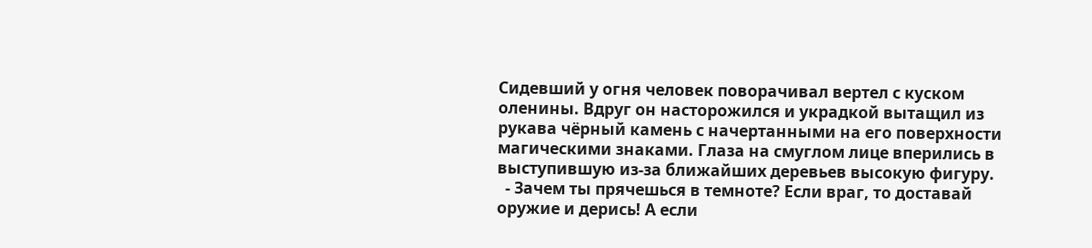Сидевший у огня человек поворачивал вертел с куском оленины. Вдруг он насторожился и украдкой вытащил из рукава чёрный камень с начертанными на его поверхности магическими знаками. Глаза на смуглом лице вперились в выступившую из-за ближайших деревьев высокую фигуру.
  - Зачем ты прячешься в темноте? Если враг, то доставай оружие и дерись! А если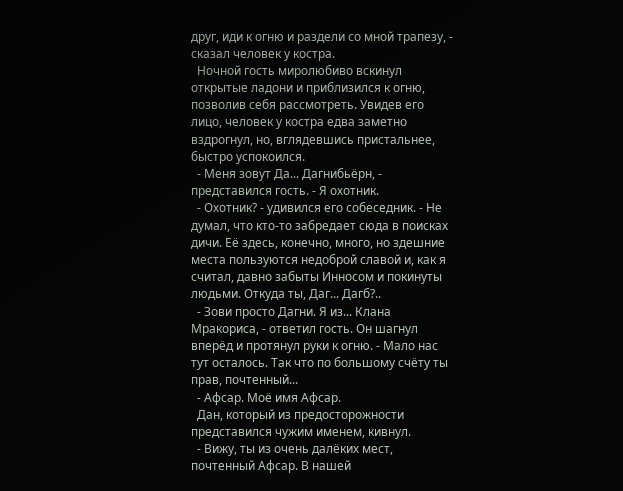друг, иди к огню и раздели со мной трапезу, - сказал человек у костра.
  Ночной гость миролюбиво вскинул открытые ладони и приблизился к огню, позволив себя рассмотреть. Увидев его лицо, человек у костра едва заметно вздрогнул, но, вглядевшись пристальнее, быстро успокоился.
  - Меня зовут Да... Дагнибьёрн, - представился гость. - Я охотник.
  - Охотник? - удивился его собеседник. - Не думал, что кто-то забредает сюда в поисках дичи. Её здесь, конечно, много, но здешние места пользуются недоброй славой и, как я считал, давно забыты Инносом и покинуты людьми. Откуда ты, Даг... Дагб?..
  - Зови просто Дагни. Я из... Клана Мракориса, - ответил гость. Он шагнул вперёд и протянул руки к огню. - Мало нас тут осталось. Так что по большому счёту ты прав, почтенный...
  - Афсар. Моё имя Афсар.
  Дан, который из предосторожности представился чужим именем, кивнул.
  - Вижу, ты из очень далёких мест, почтенный Афсар. В нашей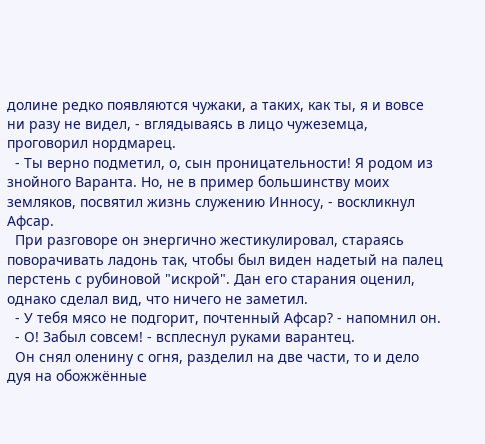долине редко появляются чужаки, а таких, как ты, я и вовсе ни разу не видел, - вглядываясь в лицо чужеземца, проговорил нордмарец.
  - Ты верно подметил, о, сын проницательности! Я родом из знойного Варанта. Но, не в пример большинству моих земляков, посвятил жизнь служению Инносу, - воскликнул Афсар.
  При разговоре он энергично жестикулировал, стараясь поворачивать ладонь так, чтобы был виден надетый на палец перстень с рубиновой "искрой". Дан его старания оценил, однако сделал вид, что ничего не заметил.
  - У тебя мясо не подгорит, почтенный Афсар? - напомнил он.
  - О! Забыл совсем! - всплеснул руками варантец.
  Он снял оленину с огня, разделил на две части, то и дело дуя на обожжённые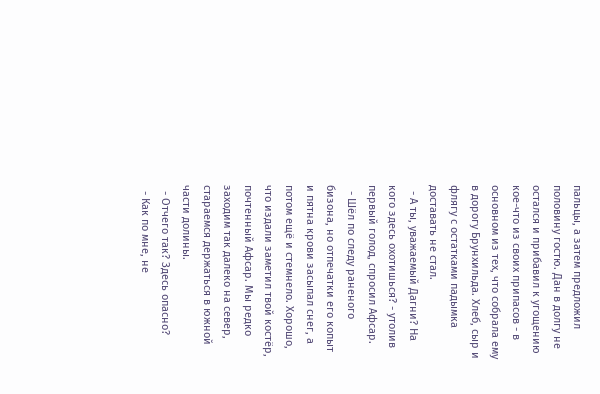пальцы, а затем предложил половину гостю. Дан в долгу не остался и прибавил к угощению кое-что из своих припасов - в основном из тех, что собрала ему в дорогу Брунхильда. Хлеб, сыр и флягу с остатками падымка доставать не стал.
  - А ты, уважаемый Дагни? На кого здесь охотишься? - утолив первый голод, спросил Афсар.
  - Шёл по следу раненого бизона, но отпечатки его копыт и пятна крови засыпал снег, а потом ещё и стемнело. Хорошо, что издали заметил твой костёр, почтенный Афсар. Мы редко заходим так далеко на север, стараемся держаться в южной части долины.
  - Отчего так? Здесь опасно?
  - Как по мне, не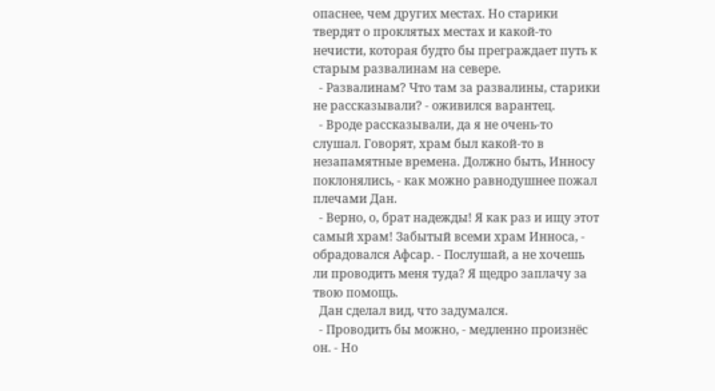опаснее, чем других местах. Но старики твердят о проклятых местах и какой-то нечисти, которая будто бы преграждает путь к старым развалинам на севере.
  - Развалинам? Что там за развалины, старики не рассказывали? - оживился варантец.
  - Вроде рассказывали, да я не очень-то слушал. Говорят, храм был какой-то в незапамятные времена. Должно быть, Инносу поклонялись, - как можно равнодушнее пожал плечами Дан.
  - Верно, о, брат надежды! Я как раз и ищу этот самый храм! Забытый всеми храм Инноса, - обрадовался Афсар. - Послушай, а не хочешь ли проводить меня туда? Я щедро заплачу за твою помощь.
  Дан сделал вид, что задумался.
  - Проводить бы можно, - медленно произнёс он. - Но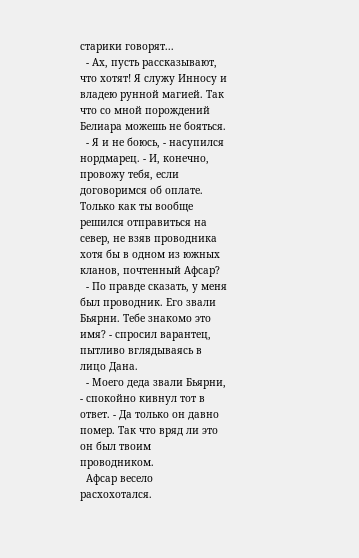старики говорят...
  - Ах, пусть рассказывают, что хотят! Я служу Инносу и владею рунной магией. Так что со мной порождений Белиара можешь не бояться.
  - Я и не боюсь, - насупился нордмарец. - И, конечно, провожу тебя, если договоримся об оплате. Только как ты вообще решился отправиться на север, не взяв проводника хотя бы в одном из южных кланов, почтенный Афсар?
  - По правде сказать, у меня был проводник. Его звали Бьярни. Тебе знакомо это имя? - спросил варантец, пытливо вглядываясь в лицо Дана.
  - Моего деда звали Бьярни, - спокойно кивнул тот в ответ. - Да только он давно помер. Так что вряд ли это он был твоим проводником.
  Афсар весело расхохотался.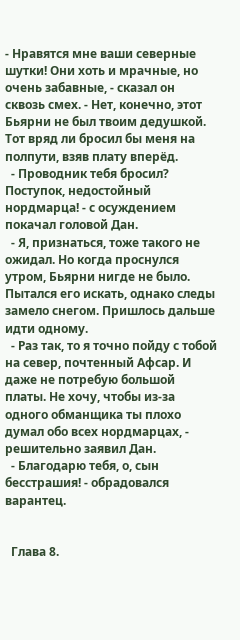- Нравятся мне ваши северные шутки! Они хоть и мрачные, но очень забавные, - сказал он сквозь смех. - Нет, конечно, этот Бьярни не был твоим дедушкой. Тот вряд ли бросил бы меня на полпути, взяв плату вперёд.
  - Проводник тебя бросил? Поступок, недостойный нордмарца! - с осуждением покачал головой Дан.
  - Я, признаться, тоже такого не ожидал. Но когда проснулся утром, Бьярни нигде не было. Пытался его искать, однако следы замело снегом. Пришлось дальше идти одному.
  - Раз так, то я точно пойду с тобой на север, почтенный Афсар. И даже не потребую большой платы. Не хочу, чтобы из-за одного обманщика ты плохо думал обо всех нордмарцах, - решительно заявил Дан.
  - Благодарю тебя, о, сын бесстрашия! - обрадовался варантец.


  Глава 8.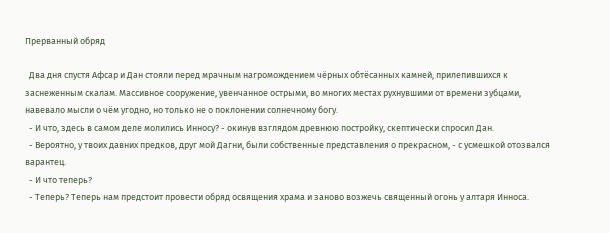Прерванный обряд

  Два дня спустя Афсар и Дан стояли перед мрачным нагромождением чёрных обтёсанных камней, прилепившихся к заснеженным скалам. Массивное сооружение, увенчанное острыми, во многих местах рухнувшими от времени зубцами, навевало мысли о чём угодно, но только не о поклонении солнечному богу.
  - И что, здесь в самом деле молились Инносу? - окинув взглядом древнюю постройку, скептически спросил Дан.
  - Вероятно, у твоих давних предков, друг мой Дагни, были собственные представления о прекрасном, - с усмешкой отозвался варантец.
  - И что теперь?
  - Теперь? Теперь нам предстоит провести обряд освящения храма и заново возжечь священный огонь у алтаря Инноса.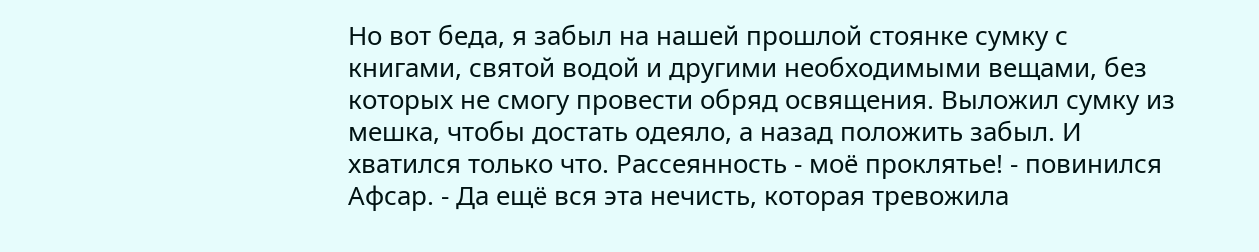Но вот беда, я забыл на нашей прошлой стоянке сумку с книгами, святой водой и другими необходимыми вещами, без которых не смогу провести обряд освящения. Выложил сумку из мешка, чтобы достать одеяло, а назад положить забыл. И хватился только что. Рассеянность - моё проклятье! - повинился Афсар. - Да ещё вся эта нечисть, которая тревожила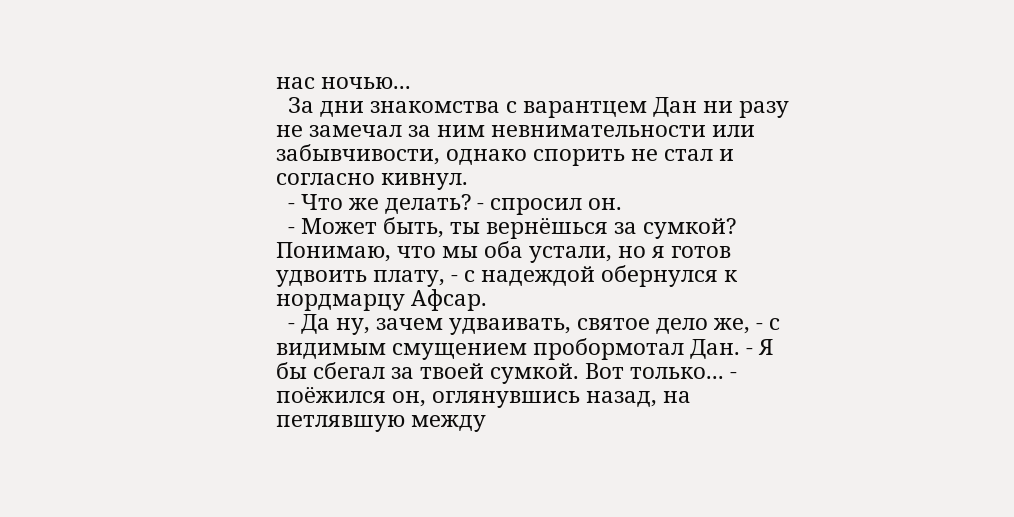нас ночью...
  За дни знакомства с варантцем Дан ни разу не замечал за ним невнимательности или забывчивости, однако спорить не стал и согласно кивнул.
  - Что же делать? - спросил он.
  - Может быть, ты вернёшься за сумкой? Понимаю, что мы оба устали, но я готов удвоить плату, - с надеждой обернулся к нордмарцу Афсар.
  - Да ну, зачем удваивать, святое дело же, - с видимым смущением пробормотал Дан. - Я бы сбегал за твоей сумкой. Вот только... - поёжился он, оглянувшись назад, на петлявшую между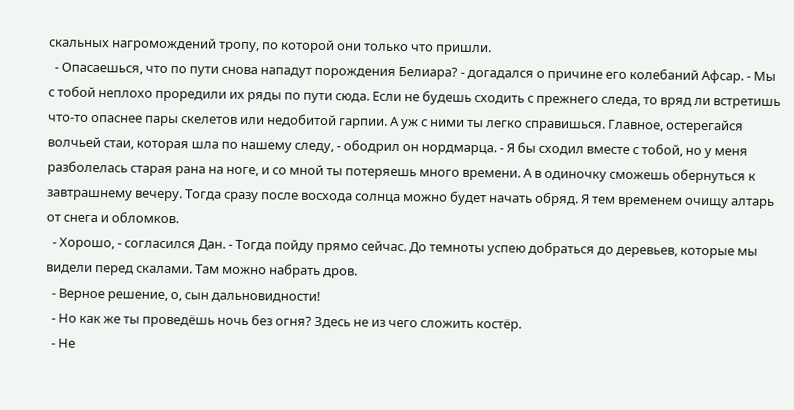скальных нагромождений тропу, по которой они только что пришли.
  - Опасаешься, что по пути снова нападут порождения Белиара? - догадался о причине его колебаний Афсар. - Мы с тобой неплохо проредили их ряды по пути сюда. Если не будешь сходить с прежнего следа, то вряд ли встретишь что-то опаснее пары скелетов или недобитой гарпии. А уж с ними ты легко справишься. Главное, остерегайся волчьей стаи, которая шла по нашему следу, - ободрил он нордмарца. - Я бы сходил вместе с тобой, но у меня разболелась старая рана на ноге, и со мной ты потеряешь много времени. А в одиночку сможешь обернуться к завтрашнему вечеру. Тогда сразу после восхода солнца можно будет начать обряд. Я тем временем очищу алтарь от снега и обломков.
  - Хорошо, - согласился Дан. - Тогда пойду прямо сейчас. До темноты успею добраться до деревьев, которые мы видели перед скалами. Там можно набрать дров.
  - Верное решение, о, сын дальновидности!
  - Но как же ты проведёшь ночь без огня? Здесь не из чего сложить костёр.
  - Не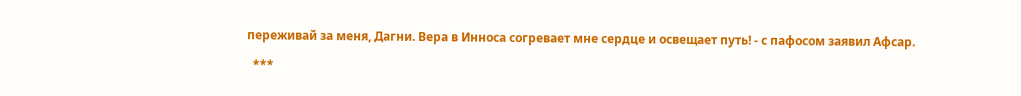переживай за меня, Дагни. Вера в Инноса согревает мне сердце и освещает путь! - с пафосом заявил Афсар.

  ***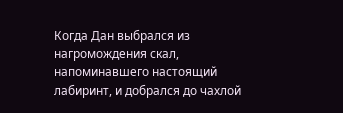Когда Дан выбрался из нагромождения скал, напоминавшего настоящий лабиринт, и добрался до чахлой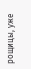рощицы, уже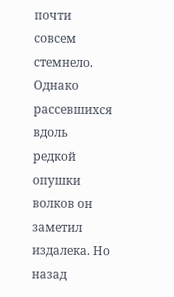почти совсем стемнело. Однако рассевшихся вдоль редкой опушки волков он заметил издалека. Но назад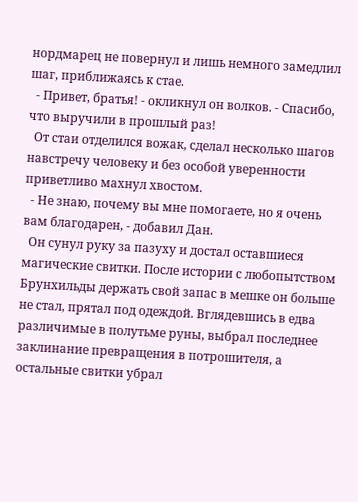нордмарец не повернул и лишь немного замедлил шаг, приближаясь к стае.
  - Привет, братья! - окликнул он волков. - Спасибо, что выручили в прошлый раз!
  От стаи отделился вожак, сделал несколько шагов навстречу человеку и без особой уверенности приветливо махнул хвостом.
  - Не знаю, почему вы мне помогаете, но я очень вам благодарен, - добавил Дан.
  Он сунул руку за пазуху и достал оставшиеся магические свитки. После истории с любопытством Брунхильды держать свой запас в мешке он больше не стал, прятал под одеждой. Вглядевшись в едва различимые в полутьме руны, выбрал последнее заклинание превращения в потрошителя, а остальные свитки убрал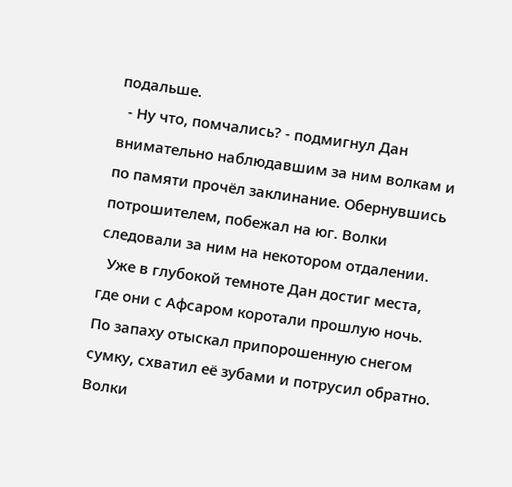подальше.
  - Ну что, помчались? - подмигнул Дан внимательно наблюдавшим за ним волкам и по памяти прочёл заклинание. Обернувшись потрошителем, побежал на юг. Волки следовали за ним на некотором отдалении.
  Уже в глубокой темноте Дан достиг места, где они с Афсаром коротали прошлую ночь. По запаху отыскал припорошенную снегом сумку, схватил её зубами и потрусил обратно. Волки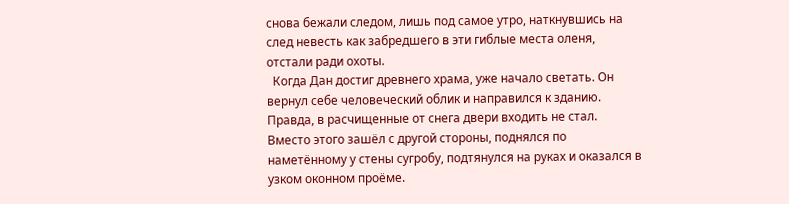снова бежали следом, лишь под самое утро, наткнувшись на след невесть как забредшего в эти гиблые места оленя, отстали ради охоты.
  Когда Дан достиг древнего храма, уже начало светать. Он вернул себе человеческий облик и направился к зданию. Правда, в расчищенные от снега двери входить не стал. Вместо этого зашёл с другой стороны, поднялся по наметённому у стены сугробу, подтянулся на руках и оказался в узком оконном проёме.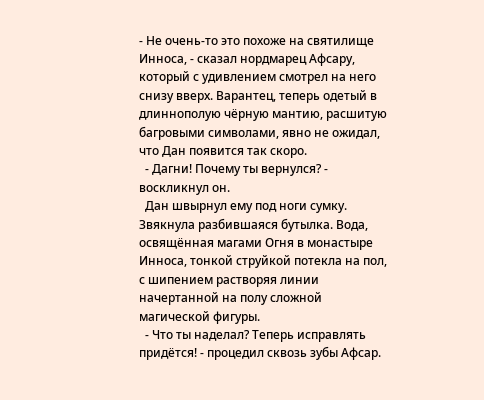- Не очень-то это похоже на святилище Инноса, - сказал нордмарец Афсару, который с удивлением смотрел на него снизу вверх. Варантец, теперь одетый в длиннополую чёрную мантию, расшитую багровыми символами, явно не ожидал, что Дан появится так скоро.
  - Дагни! Почему ты вернулся? - воскликнул он.
  Дан швырнул ему под ноги сумку. Звякнула разбившаяся бутылка. Вода, освящённая магами Огня в монастыре Инноса, тонкой струйкой потекла на пол, с шипением растворяя линии начертанной на полу сложной магической фигуры.
  - Что ты наделал? Теперь исправлять придётся! - процедил сквозь зубы Афсар.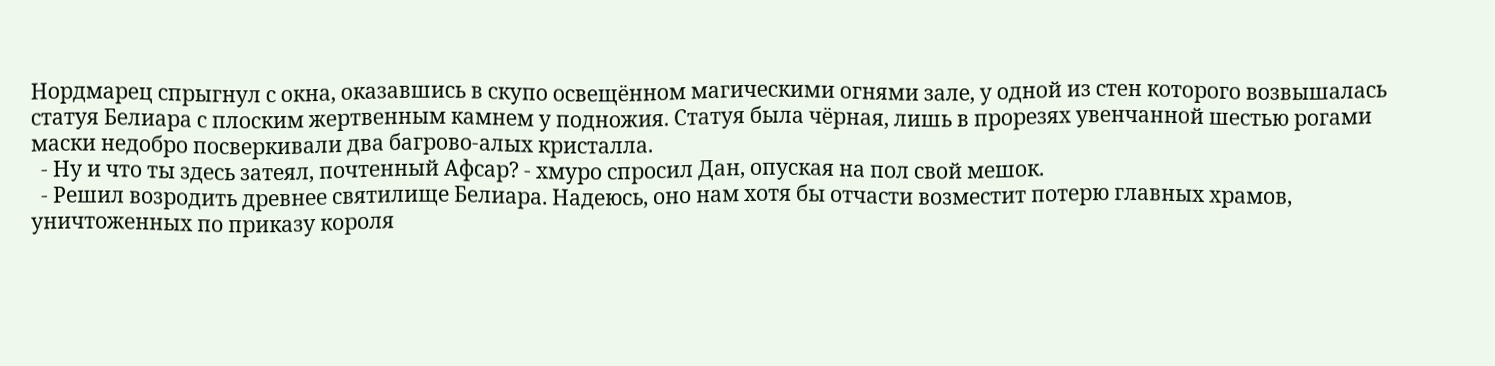Нордмарец спрыгнул с окна, оказавшись в скупо освещённом магическими огнями зале, у одной из стен которого возвышалась статуя Белиара с плоским жертвенным камнем у подножия. Статуя была чёрная, лишь в прорезях увенчанной шестью рогами маски недобро посверкивали два багрово-алых кристалла.
  - Ну и что ты здесь затеял, почтенный Афсар? - хмуро спросил Дан, опуская на пол свой мешок.
  - Решил возродить древнее святилище Белиара. Надеюсь, оно нам хотя бы отчасти возместит потерю главных храмов, уничтоженных по приказу короля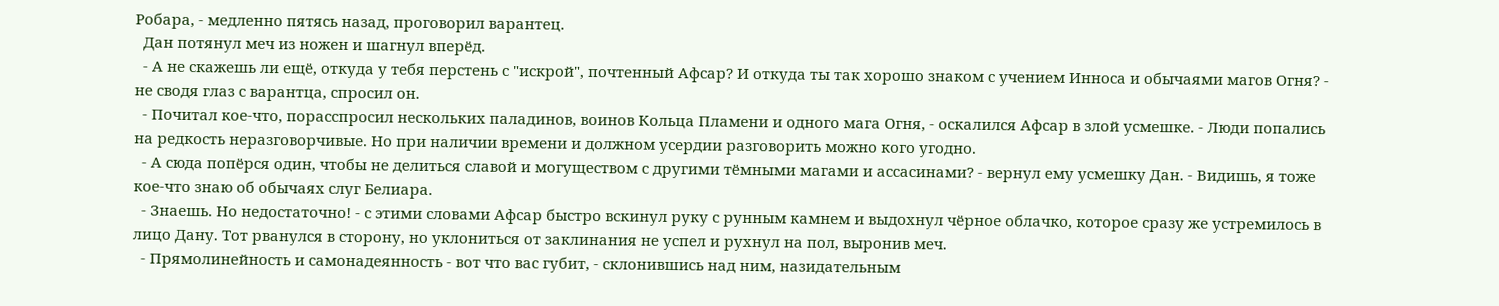Робара, - медленно пятясь назад, проговорил варантец.
  Дан потянул меч из ножен и шагнул вперёд.
  - А не скажешь ли ещё, откуда у тебя перстень с "искрой", почтенный Афсар? И откуда ты так хорошо знаком с учением Инноса и обычаями магов Огня? - не сводя глаз с варантца, спросил он.
  - Почитал кое-что, порасспросил нескольких паладинов, воинов Кольца Пламени и одного мага Огня, - оскалился Афсар в злой усмешке. - Люди попались на редкость неразговорчивые. Но при наличии времени и должном усердии разговорить можно кого угодно.
  - А сюда попёрся один, чтобы не делиться славой и могуществом с другими тёмными магами и ассасинами? - вернул ему усмешку Дан. - Видишь, я тоже кое-что знаю об обычаях слуг Белиара.
  - Знаешь. Но недостаточно! - с этими словами Афсар быстро вскинул руку с рунным камнем и выдохнул чёрное облачко, которое сразу же устремилось в лицо Дану. Тот рванулся в сторону, но уклониться от заклинания не успел и рухнул на пол, выронив меч.
  - Прямолинейность и самонадеянность - вот что вас губит, - склонившись над ним, назидательным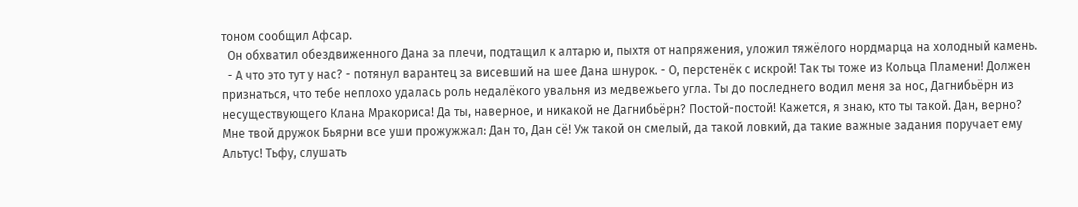тоном сообщил Афсар.
  Он обхватил обездвиженного Дана за плечи, подтащил к алтарю и, пыхтя от напряжения, уложил тяжёлого нордмарца на холодный камень.
  - А что это тут у нас? - потянул варантец за висевший на шее Дана шнурок. - О, перстенёк с искрой! Так ты тоже из Кольца Пламени! Должен признаться, что тебе неплохо удалась роль недалёкого увальня из медвежьего угла. Ты до последнего водил меня за нос, Дагнибьёрн из несуществующего Клана Мракориса! Да ты, наверное, и никакой не Дагнибьёрн? Постой-постой! Кажется, я знаю, кто ты такой. Дан, верно? Мне твой дружок Бьярни все уши прожужжал: Дан то, Дан сё! Уж такой он смелый, да такой ловкий, да такие важные задания поручает ему Альтус! Тьфу, слушать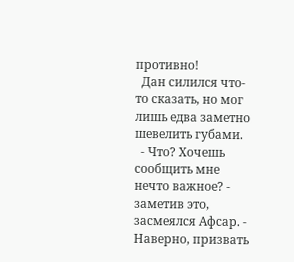противно!
  Дан силился что-то сказать, но мог лишь едва заметно шевелить губами.
  - Что? Хочешь сообщить мне нечто важное? - заметив это, засмеялся Афсар. - Наверно, призвать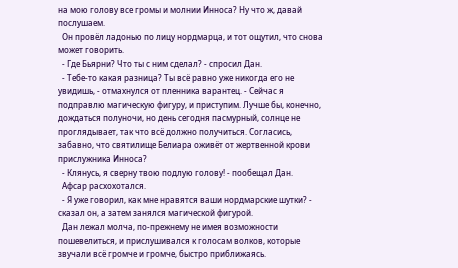на мою голову все громы и молнии Инноса? Ну что ж, давай послушаем.
  Он провёл ладонью по лицу нордмарца, и тот ощутил, что снова может говорить.
  - Где Бьярни? Что ты с ним сделал? - спросил Дан.
  - Тебе-то какая разница? Ты всё равно уже никогда его не увидишь, - отмахнулся от пленника варантец. - Сейчас я подправлю магическую фигуру, и приступим. Лучше бы, конечно, дождаться полуночи, но день сегодня пасмурный, солнце не проглядывает, так что всё должно получиться. Согласись, забавно, что святилище Белиара оживёт от жертвенной крови прислужника Инноса?
  - Клянусь, я сверну твою подлую голову! - пообещал Дан.
  Афсар расхохотался.
  - Я уже говорил, как мне нравятся ваши нордмарские шутки? - сказал он, а затем занялся магической фигурой.
  Дан лежал молча, по-прежнему не имея возможности пошевелиться, и прислушивался к голосам волков, которые звучали всё громче и громче, быстро приближаясь.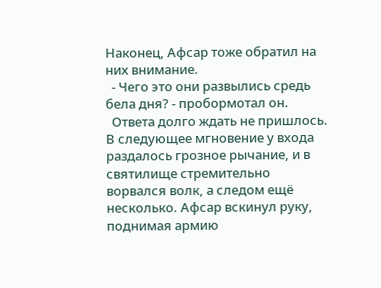Наконец, Афсар тоже обратил на них внимание.
  - Чего это они развылись средь бела дня? - пробормотал он.
  Ответа долго ждать не пришлось. В следующее мгновение у входа раздалось грозное рычание, и в святилище стремительно ворвался волк, а следом ещё несколько. Афсар вскинул руку, поднимая армию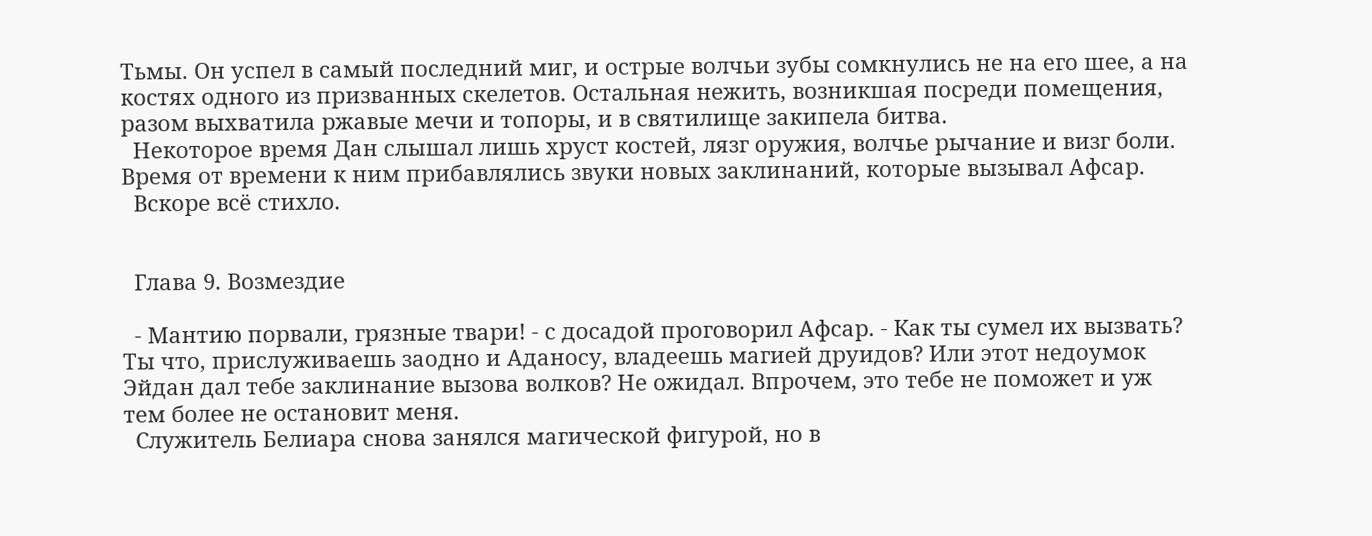Тьмы. Он успел в самый последний миг, и острые волчьи зубы сомкнулись не на его шее, а на костях одного из призванных скелетов. Остальная нежить, возникшая посреди помещения, разом выхватила ржавые мечи и топоры, и в святилище закипела битва.
  Некоторое время Дан слышал лишь хруст костей, лязг оружия, волчье рычание и визг боли. Время от времени к ним прибавлялись звуки новых заклинаний, которые вызывал Афсар.
  Вскоре всё стихло.


  Глава 9. Возмездие

  - Мантию порвали, грязные твари! - с досадой проговорил Афсар. - Как ты сумел их вызвать? Ты что, прислуживаешь заодно и Аданосу, владеешь магией друидов? Или этот недоумок Эйдан дал тебе заклинание вызова волков? Не ожидал. Впрочем, это тебе не поможет и уж тем более не остановит меня.
  Служитель Белиара снова занялся магической фигурой, но в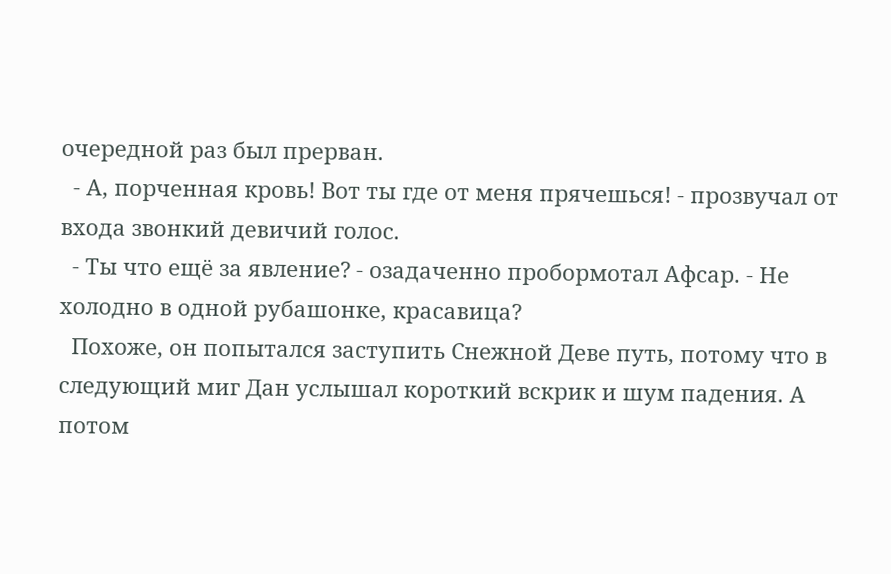очередной раз был прерван.
  - А, порченная кровь! Вот ты где от меня прячешься! - прозвучал от входа звонкий девичий голос.
  - Ты что ещё за явление? - озадаченно пробормотал Афсар. - Не холодно в одной рубашонке, красавица?
  Похоже, он попытался заступить Снежной Деве путь, потому что в следующий миг Дан услышал короткий вскрик и шум падения. А потом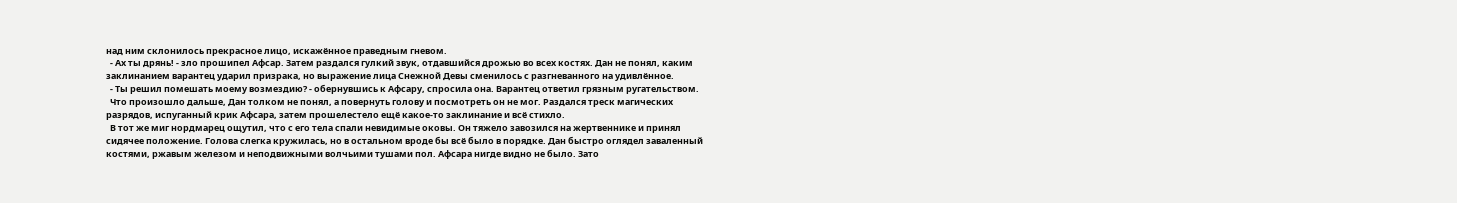над ним склонилось прекрасное лицо, искажённое праведным гневом.
  - Ах ты дрянь! - зло прошипел Афсар. Затем раздался гулкий звук, отдавшийся дрожью во всех костях. Дан не понял, каким заклинанием варантец ударил призрака, но выражение лица Снежной Девы сменилось с разгневанного на удивлённое.
  - Ты решил помешать моему возмездию? - обернувшись к Афсару, спросила она. Варантец ответил грязным ругательством.
  Что произошло дальше, Дан толком не понял, а повернуть голову и посмотреть он не мог. Раздался треск магических разрядов, испуганный крик Афсара, затем прошелестело ещё какое-то заклинание и всё стихло.
  В тот же миг нордмарец ощутил, что с его тела спали невидимые оковы. Он тяжело завозился на жертвеннике и принял сидячее положение. Голова слегка кружилась, но в остальном вроде бы всё было в порядке. Дан быстро оглядел заваленный костями, ржавым железом и неподвижными волчьими тушами пол. Афсара нигде видно не было. Зато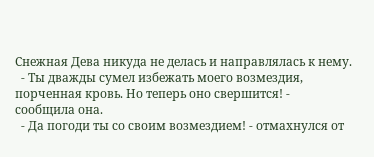Снежная Дева никуда не делась и направлялась к нему.
  - Ты дважды сумел избежать моего возмездия, порченная кровь. Но теперь оно свершится! - сообщила она.
  - Да погоди ты со своим возмездием! - отмахнулся от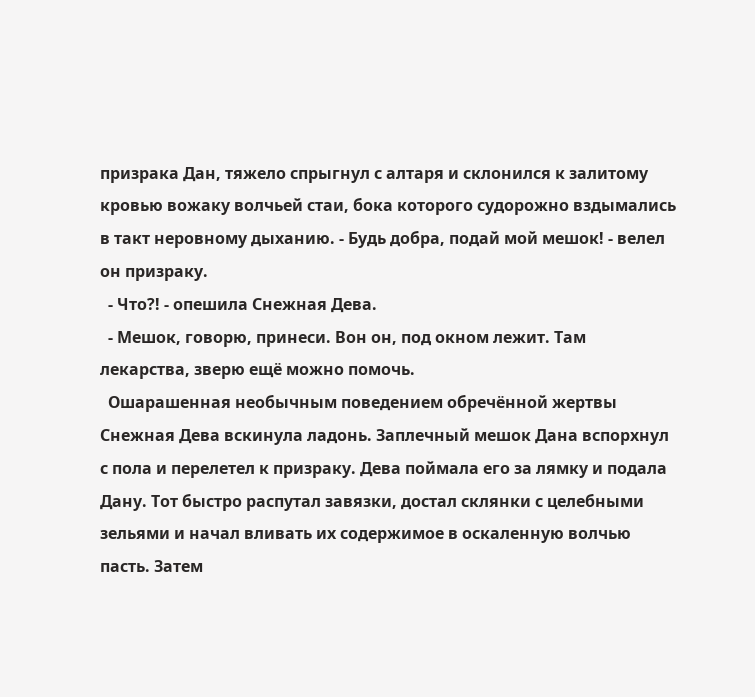призрака Дан, тяжело спрыгнул с алтаря и склонился к залитому кровью вожаку волчьей стаи, бока которого судорожно вздымались в такт неровному дыханию. - Будь добра, подай мой мешок! - велел он призраку.
  - Что?! - опешила Снежная Дева.
  - Мешок, говорю, принеси. Вон он, под окном лежит. Там лекарства, зверю ещё можно помочь.
  Ошарашенная необычным поведением обречённой жертвы Снежная Дева вскинула ладонь. Заплечный мешок Дана вспорхнул с пола и перелетел к призраку. Дева поймала его за лямку и подала Дану. Тот быстро распутал завязки, достал склянки с целебными зельями и начал вливать их содержимое в оскаленную волчью пасть. Затем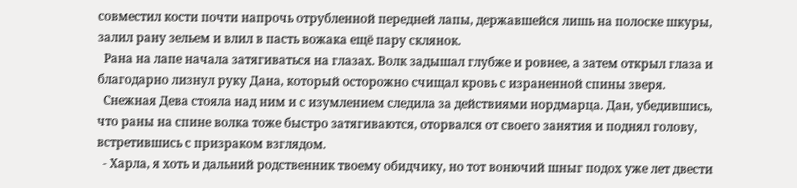совместил кости почти напрочь отрубленной передней лапы, державшейся лишь на полоске шкуры, залил рану зельем и влил в пасть вожака ещё пару склянок.
  Рана на лапе начала затягиваться на глазах. Волк задышал глубже и ровнее, а затем открыл глаза и благодарно лизнул руку Дана, который осторожно счищал кровь с израненной спины зверя.
  Снежная Дева стояла над ним и с изумлением следила за действиями нордмарца. Дан, убедившись, что раны на спине волка тоже быстро затягиваются, оторвался от своего занятия и поднял голову, встретившись с призраком взглядом.
  - Харла, я хоть и дальний родственник твоему обидчику, но тот вонючий шныг подох уже лет двести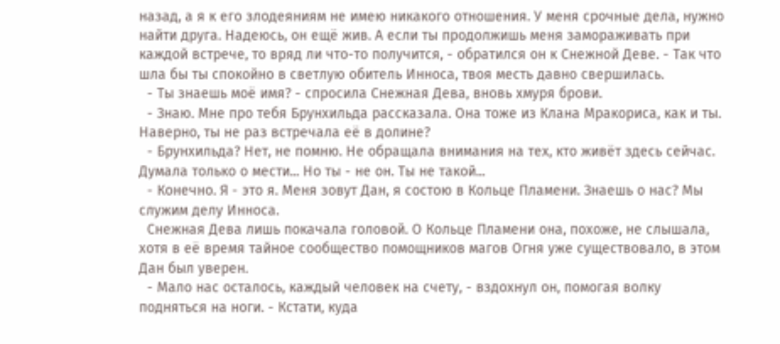назад, а я к его злодеяниям не имею никакого отношения. У меня срочные дела, нужно найти друга. Надеюсь, он ещё жив. А если ты продолжишь меня замораживать при каждой встрече, то вряд ли что-то получится, - обратился он к Снежной Деве. - Так что шла бы ты спокойно в светлую обитель Инноса, твоя месть давно свершилась.
  - Ты знаешь моё имя? - спросила Снежная Дева, вновь хмуря брови.
  - Знаю. Мне про тебя Брунхильда рассказала. Она тоже из Клана Мракориса, как и ты. Наверно, ты не раз встречала её в долине?
  - Брунхильда? Нет, не помню. Не обращала внимания на тех, кто живёт здесь сейчас. Думала только о мести... Но ты - не он. Ты не такой...
  - Конечно. Я - это я. Меня зовут Дан, я состою в Кольце Пламени. Знаешь о нас? Мы служим делу Инноса.
  Снежная Дева лишь покачала головой. О Кольце Пламени она, похоже, не слышала, хотя в её время тайное сообщество помощников магов Огня уже существовало, в этом Дан был уверен.
  - Мало нас осталось, каждый человек на счету, - вздохнул он, помогая волку подняться на ноги. - Кстати, куда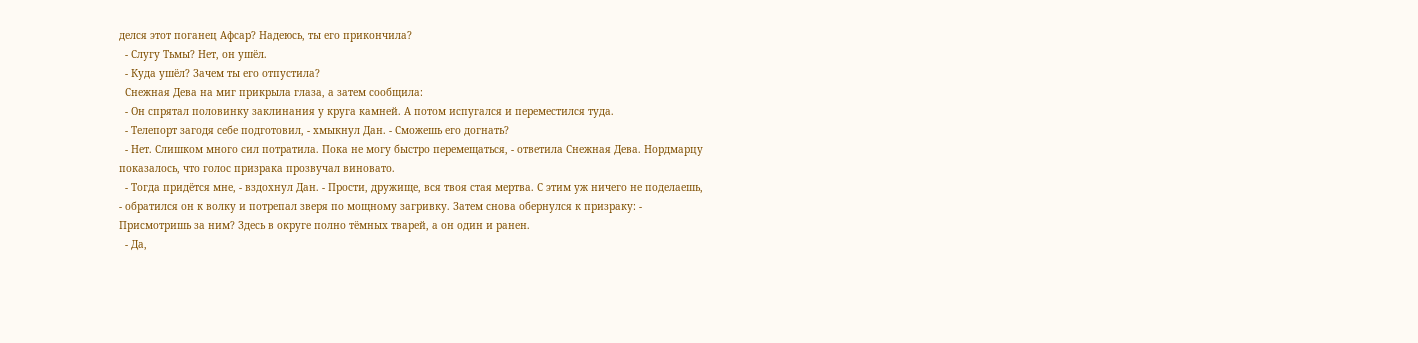делся этот поганец Афсар? Надеюсь, ты его прикончила?
  - Слугу Тьмы? Нет, он ушёл.
  - Куда ушёл? Зачем ты его отпустила?
  Снежная Дева на миг прикрыла глаза, а затем сообщила:
  - Он спрятал половинку заклинания у круга камней. А потом испугался и переместился туда.
  - Телепорт загодя себе подготовил, - хмыкнул Дан. - Сможешь его догнать?
  - Нет. Слишком много сил потратила. Пока не могу быстро перемещаться, - ответила Снежная Дева. Нордмарцу показалось, что голос призрака прозвучал виновато.
  - Тогда придётся мне, - вздохнул Дан. - Прости, дружище, вся твоя стая мертва. С этим уж ничего не поделаешь, - обратился он к волку и потрепал зверя по мощному загривку. Затем снова обернулся к призраку: - Присмотришь за ним? Здесь в округе полно тёмных тварей, а он один и ранен.
  - Да,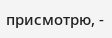присмотрю, -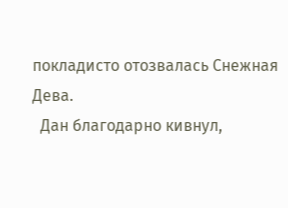покладисто отозвалась Снежная Дева.
  Дан благодарно кивнул,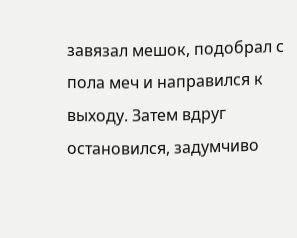завязал мешок, подобрал с пола меч и направился к выходу. Затем вдруг остановился, задумчиво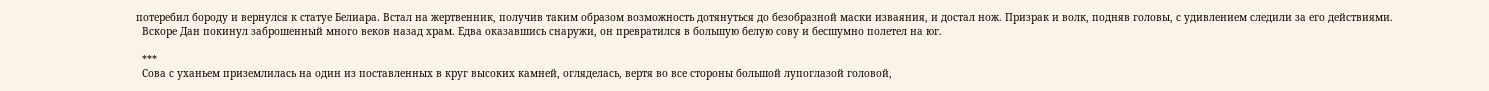потеребил бороду и вернулся к статуе Белиара. Встал на жертвенник, получив таким образом возможность дотянуться до безобразной маски изваяния, и достал нож. Призрак и волк, подняв головы, с удивлением следили за его действиями.
  Вскоре Дан покинул заброшенный много веков назад храм. Едва оказавшись снаружи, он превратился в большую белую сову и бесшумно полетел на юг.

  ***
  Сова с уханьем приземлилась на один из поставленных в круг высоких камней, огляделась, вертя во все стороны большой лупоглазой головой,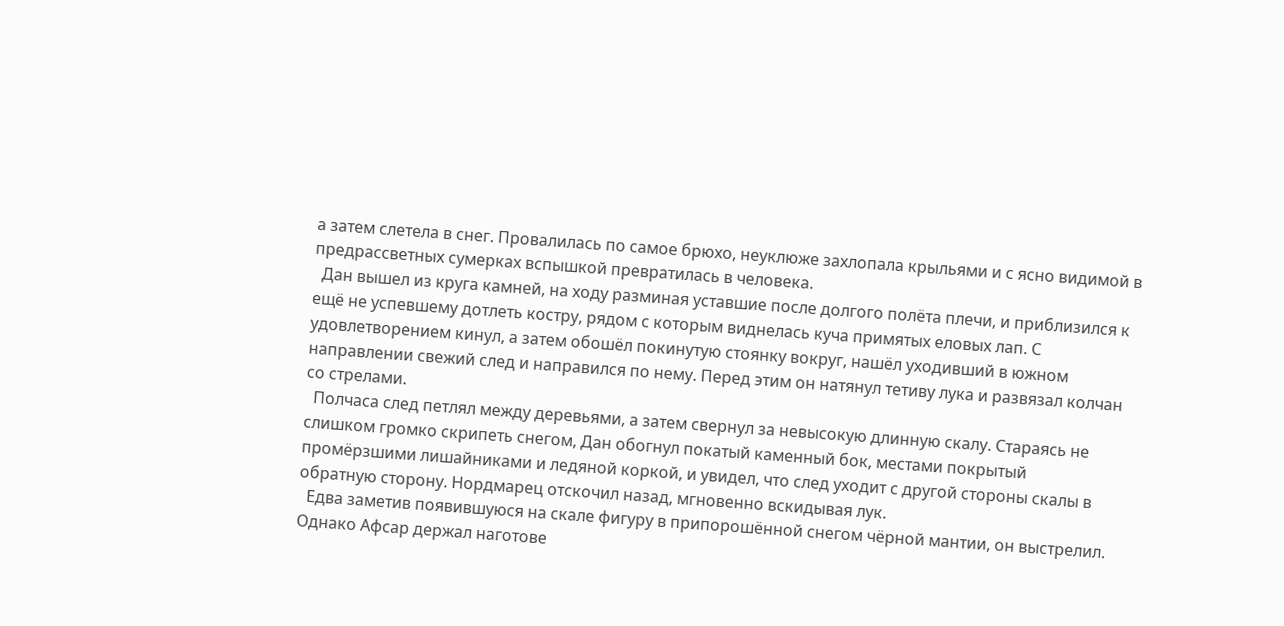а затем слетела в снег. Провалилась по самое брюхо, неуклюже захлопала крыльями и с ясно видимой в предрассветных сумерках вспышкой превратилась в человека.
  Дан вышел из круга камней, на ходу разминая уставшие после долгого полёта плечи, и приблизился к ещё не успевшему дотлеть костру, рядом с которым виднелась куча примятых еловых лап. С удовлетворением кинул, а затем обошёл покинутую стоянку вокруг, нашёл уходивший в южном направлении свежий след и направился по нему. Перед этим он натянул тетиву лука и развязал колчан со стрелами.
  Полчаса след петлял между деревьями, а затем свернул за невысокую длинную скалу. Стараясь не слишком громко скрипеть снегом, Дан обогнул покатый каменный бок, местами покрытый промёрзшими лишайниками и ледяной коркой, и увидел, что след уходит с другой стороны скалы в обратную сторону. Нордмарец отскочил назад, мгновенно вскидывая лук.
  Едва заметив появившуюся на скале фигуру в припорошённой снегом чёрной мантии, он выстрелил. Однако Афсар держал наготове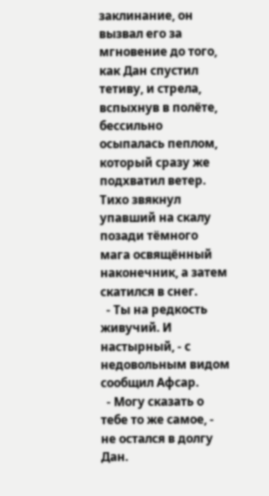заклинание, он вызвал его за мгновение до того, как Дан спустил тетиву, и стрела, вспыхнув в полёте, бессильно осыпалась пеплом, который сразу же подхватил ветер. Тихо звякнул упавший на скалу позади тёмного мага освящённый наконечник, а затем скатился в снег.
  - Ты на редкость живучий. И настырный, - с недовольным видом сообщил Афсар.
  - Могу сказать о тебе то же самое, - не остался в долгу Дан.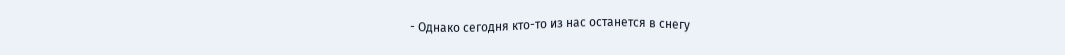- Однако сегодня кто-то из нас останется в снегу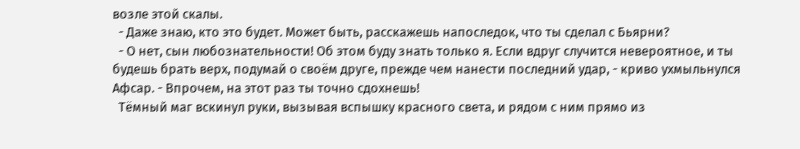возле этой скалы.
  - Даже знаю, кто это будет. Может быть, расскажешь напоследок, что ты сделал с Бьярни?
  - О нет, сын любознательности! Об этом буду знать только я. Если вдруг случится невероятное, и ты будешь брать верх, подумай о своём друге, прежде чем нанести последний удар, - криво ухмыльнулся Афсар. - Впрочем, на этот раз ты точно сдохнешь!
  Тёмный маг вскинул руки, вызывая вспышку красного света, и рядом с ним прямо из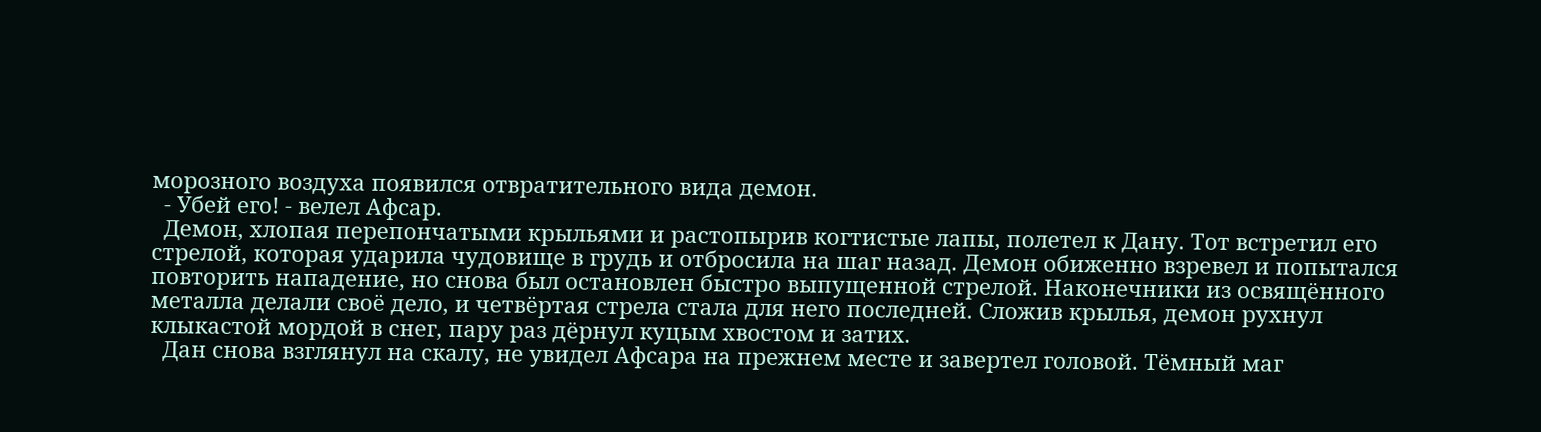морозного воздуха появился отвратительного вида демон.
  - Убей его! - велел Афсар.
  Демон, хлопая перепончатыми крыльями и растопырив когтистые лапы, полетел к Дану. Тот встретил его стрелой, которая ударила чудовище в грудь и отбросила на шаг назад. Демон обиженно взревел и попытался повторить нападение, но снова был остановлен быстро выпущенной стрелой. Наконечники из освящённого металла делали своё дело, и четвёртая стрела стала для него последней. Сложив крылья, демон рухнул клыкастой мордой в снег, пару раз дёрнул куцым хвостом и затих.
  Дан снова взглянул на скалу, не увидел Афсара на прежнем месте и завертел головой. Тёмный маг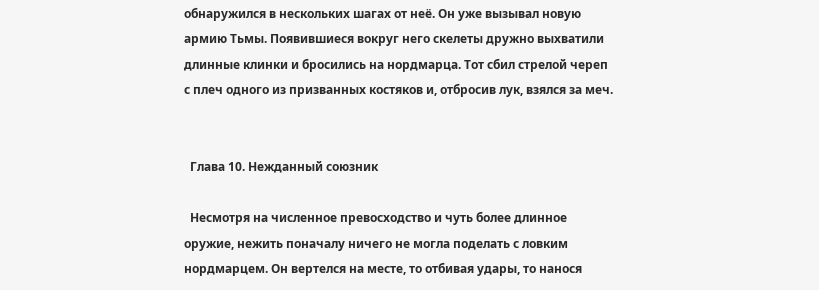обнаружился в нескольких шагах от неё. Он уже вызывал новую армию Тьмы. Появившиеся вокруг него скелеты дружно выхватили длинные клинки и бросились на нордмарца. Тот сбил стрелой череп с плеч одного из призванных костяков и, отбросив лук, взялся за меч.


  Глава 10. Нежданный союзник

  Несмотря на численное превосходство и чуть более длинное оружие, нежить поначалу ничего не могла поделать с ловким нордмарцем. Он вертелся на месте, то отбивая удары, то нанося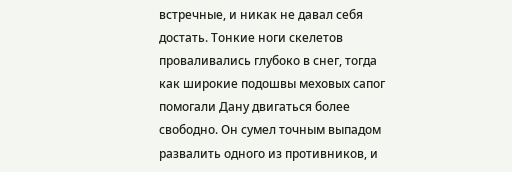встречные, и никак не давал себя достать. Тонкие ноги скелетов проваливались глубоко в снег, тогда как широкие подошвы меховых сапог помогали Дану двигаться более свободно. Он сумел точным выпадом развалить одного из противников, и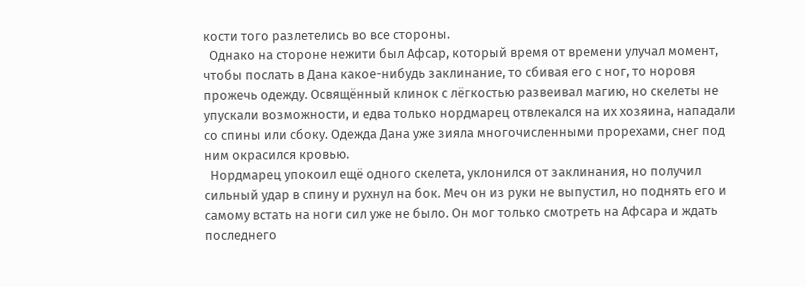кости того разлетелись во все стороны.
  Однако на стороне нежити был Афсар, который время от времени улучал момент, чтобы послать в Дана какое-нибудь заклинание, то сбивая его с ног, то норовя прожечь одежду. Освящённый клинок с лёгкостью развеивал магию, но скелеты не упускали возможности, и едва только нордмарец отвлекался на их хозяина, нападали со спины или сбоку. Одежда Дана уже зияла многочисленными прорехами, снег под ним окрасился кровью.
  Нордмарец упокоил ещё одного скелета, уклонился от заклинания, но получил сильный удар в спину и рухнул на бок. Меч он из руки не выпустил, но поднять его и самому встать на ноги сил уже не было. Он мог только смотреть на Афсара и ждать последнего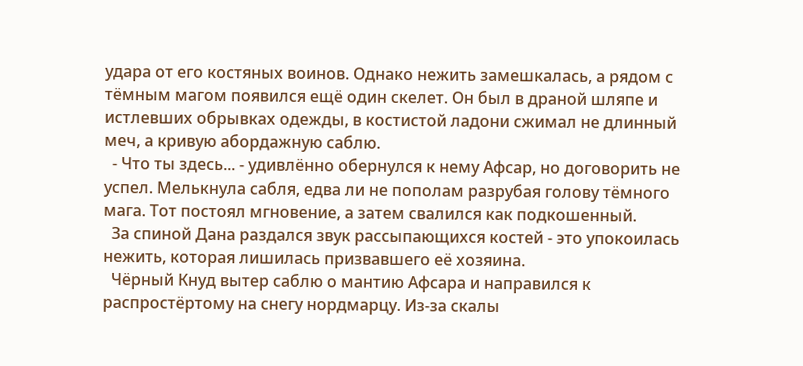удара от его костяных воинов. Однако нежить замешкалась, а рядом с тёмным магом появился ещё один скелет. Он был в драной шляпе и истлевших обрывках одежды, в костистой ладони сжимал не длинный меч, а кривую абордажную саблю.
  - Что ты здесь... - удивлённо обернулся к нему Афсар, но договорить не успел. Мелькнула сабля, едва ли не пополам разрубая голову тёмного мага. Тот постоял мгновение, а затем свалился как подкошенный.
  За спиной Дана раздался звук рассыпающихся костей - это упокоилась нежить, которая лишилась призвавшего её хозяина.
  Чёрный Кнуд вытер саблю о мантию Афсара и направился к распростёртому на снегу нордмарцу. Из-за скалы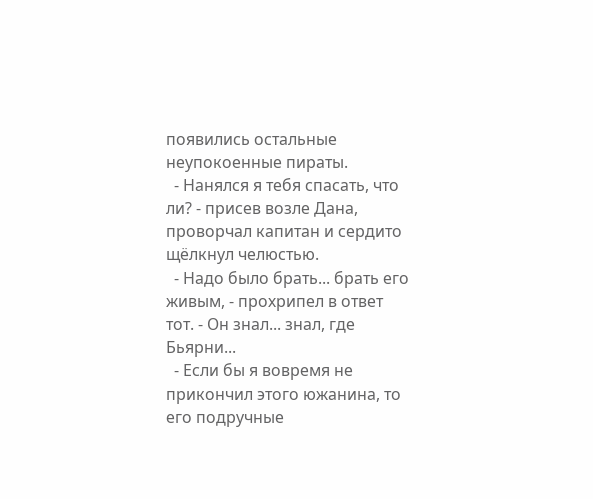появились остальные неупокоенные пираты.
  - Нанялся я тебя спасать, что ли? - присев возле Дана, проворчал капитан и сердито щёлкнул челюстью.
  - Надо было брать... брать его живым, - прохрипел в ответ тот. - Он знал... знал, где Бьярни...
  - Если бы я вовремя не прикончил этого южанина, то его подручные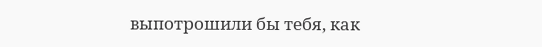выпотрошили бы тебя, как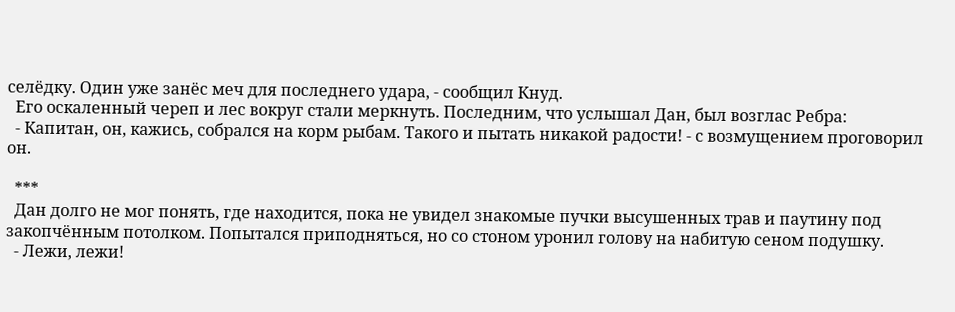селёдку. Один уже занёс меч для последнего удара, - сообщил Кнуд.
  Его оскаленный череп и лес вокруг стали меркнуть. Последним, что услышал Дан, был возглас Ребра:
  - Капитан, он, кажись, собрался на корм рыбам. Такого и пытать никакой радости! - с возмущением проговорил он.

  ***
  Дан долго не мог понять, где находится, пока не увидел знакомые пучки высушенных трав и паутину под закопчённым потолком. Попытался приподняться, но со стоном уронил голову на набитую сеном подушку.
  - Лежи, лежи!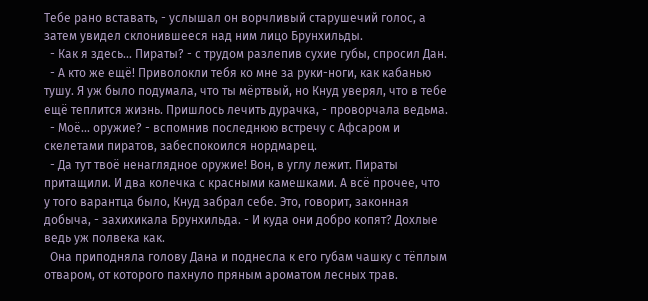Тебе рано вставать, - услышал он ворчливый старушечий голос, а затем увидел склонившееся над ним лицо Брунхильды.
  - Как я здесь... Пираты? - с трудом разлепив сухие губы, спросил Дан.
  - А кто же ещё! Приволокли тебя ко мне за руки-ноги, как кабанью тушу. Я уж было подумала, что ты мёртвый, но Кнуд уверял, что в тебе ещё теплится жизнь. Пришлось лечить дурачка, - проворчала ведьма.
  - Моё... оружие? - вспомнив последнюю встречу с Афсаром и скелетами пиратов, забеспокоился нордмарец.
  - Да тут твоё ненаглядное оружие! Вон, в углу лежит. Пираты притащили. И два колечка с красными камешками. А всё прочее, что у того варантца было, Кнуд забрал себе. Это, говорит, законная добыча, - захихикала Брунхильда. - И куда они добро копят? Дохлые ведь уж полвека как.
  Она приподняла голову Дана и поднесла к его губам чашку с тёплым отваром, от которого пахнуло пряным ароматом лесных трав.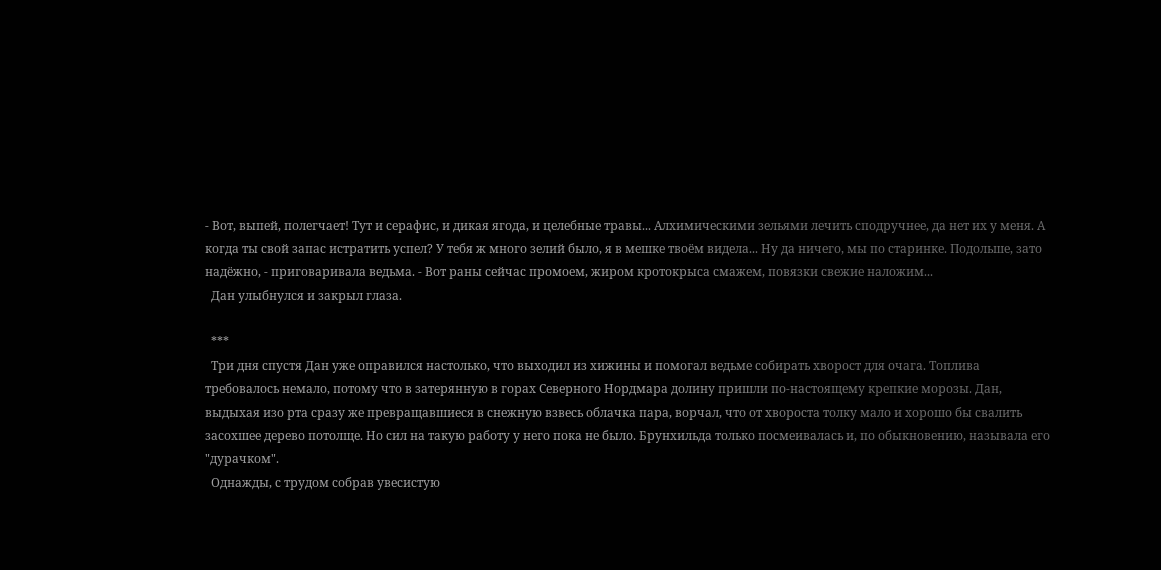- Вот, выпей, полегчает! Тут и серафис, и дикая ягода, и целебные травы... Алхимическими зельями лечить сподручнее, да нет их у меня. А когда ты свой запас истратить успел? У тебя ж много зелий было, я в мешке твоём видела... Ну да ничего, мы по старинке. Подольше, зато надёжно, - приговаривала ведьма. - Вот раны сейчас промоем, жиром кротокрыса смажем, повязки свежие наложим...
  Дан улыбнулся и закрыл глаза.

  ***
  Три дня спустя Дан уже оправился настолько, что выходил из хижины и помогал ведьме собирать хворост для очага. Топлива требовалось немало, потому что в затерянную в горах Северного Нордмара долину пришли по-настоящему крепкие морозы. Дан, выдыхая изо рта сразу же превращавшиеся в снежную взвесь облачка пара, ворчал, что от хвороста толку мало и хорошо бы свалить засохшее дерево потолще. Но сил на такую работу у него пока не было. Брунхильда только посмеивалась и, по обыкновению, называла его "дурачком".
  Однажды, с трудом собрав увесистую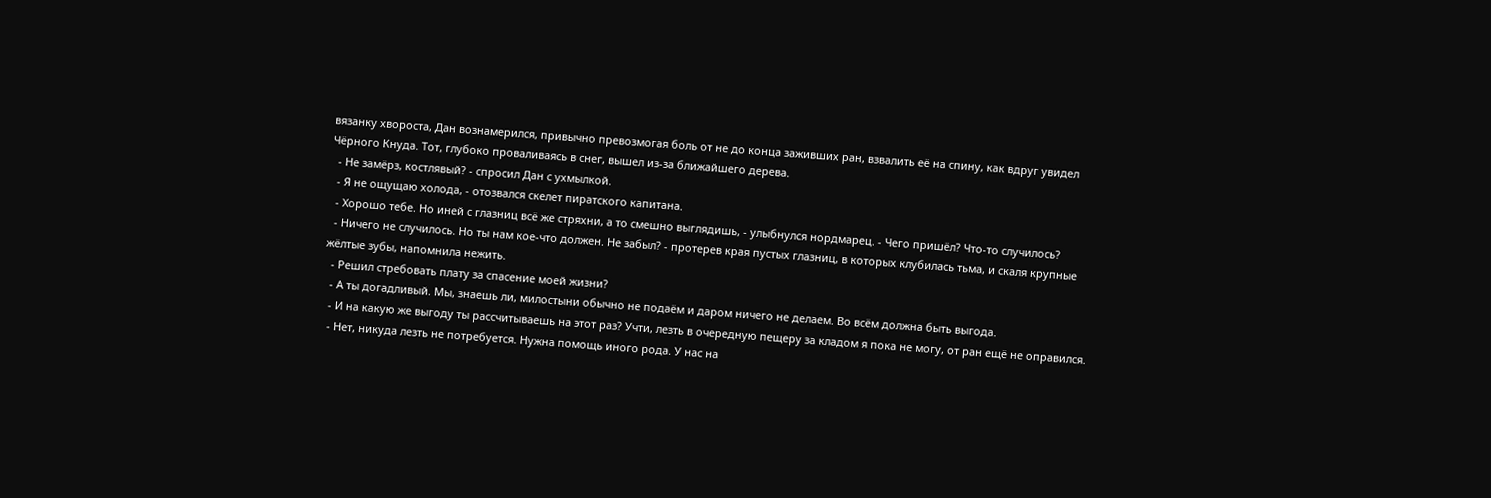вязанку хвороста, Дан вознамерился, привычно превозмогая боль от не до конца заживших ран, взвалить её на спину, как вдруг увидел Чёрного Кнуда. Тот, глубоко проваливаясь в снег, вышел из-за ближайшего дерева.
  - Не замёрз, костлявый? - спросил Дан с ухмылкой.
  - Я не ощущаю холода, - отозвался скелет пиратского капитана.
  - Хорошо тебе. Но иней с глазниц всё же стряхни, а то смешно выглядишь, - улыбнулся нордмарец. - Чего пришёл? Что-то случилось?
  - Ничего не случилось. Но ты нам кое-что должен. Не забыл? - протерев края пустых глазниц, в которых клубилась тьма, и скаля крупные жёлтые зубы, напомнила нежить.
  - Решил стребовать плату за спасение моей жизни?
  - А ты догадливый. Мы, знаешь ли, милостыни обычно не подаём и даром ничего не делаем. Во всём должна быть выгода.
  - И на какую же выгоду ты рассчитываешь на этот раз? Учти, лезть в очередную пещеру за кладом я пока не могу, от ран ещё не оправился.
  - Нет, никуда лезть не потребуется. Нужна помощь иного рода. У нас на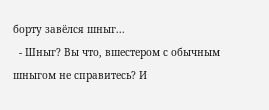борту завёлся шныг...
  - Шныг? Вы что, вшестером с обычным шныгом не справитесь? И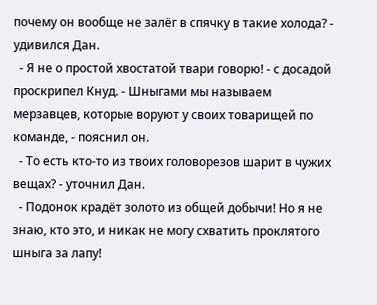почему он вообще не залёг в спячку в такие холода? - удивился Дан.
  - Я не о простой хвостатой твари говорю! - с досадой проскрипел Кнуд. - Шныгами мы называем мерзавцев, которые воруют у своих товарищей по команде, - пояснил он.
  - То есть кто-то из твоих головорезов шарит в чужих вещах? - уточнил Дан.
  - Подонок крадёт золото из общей добычи! Но я не знаю, кто это, и никак не могу схватить проклятого шныга за лапу!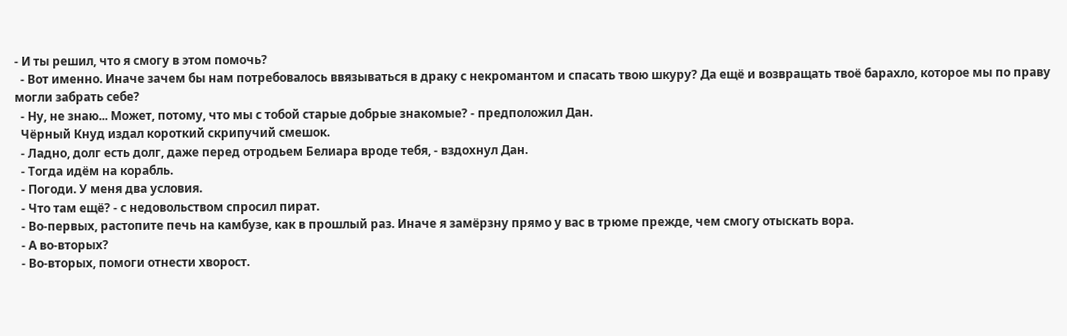- И ты решил, что я смогу в этом помочь?
  - Вот именно. Иначе зачем бы нам потребовалось ввязываться в драку с некромантом и спасать твою шкуру? Да ещё и возвращать твоё барахло, которое мы по праву могли забрать себе?
  - Ну, не знаю... Может, потому, что мы с тобой старые добрые знакомые? - предположил Дан.
  Чёрный Кнуд издал короткий скрипучий смешок.
  - Ладно, долг есть долг, даже перед отродьем Белиара вроде тебя, - вздохнул Дан.
  - Тогда идём на корабль.
  - Погоди. У меня два условия.
  - Что там ещё? - с недовольством спросил пират.
  - Во-первых, растопите печь на камбузе, как в прошлый раз. Иначе я замёрзну прямо у вас в трюме прежде, чем смогу отыскать вора.
  - А во-вторых?
  - Во-вторых, помоги отнести хворост.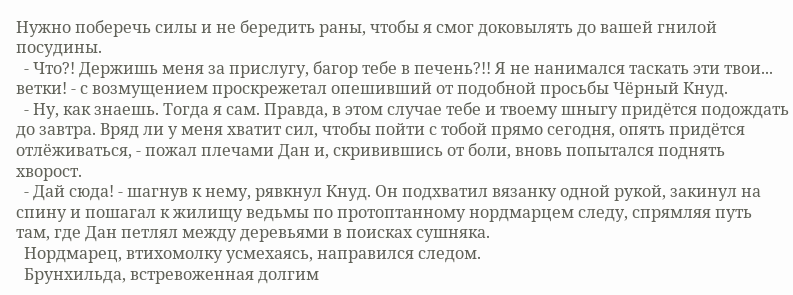Нужно поберечь силы и не бередить раны, чтобы я смог доковылять до вашей гнилой посудины.
  - Что?! Держишь меня за прислугу, багор тебе в печень?!! Я не нанимался таскать эти твои... ветки! - с возмущением проскрежетал опешивший от подобной просьбы Чёрный Кнуд.
  - Ну, как знаешь. Тогда я сам. Правда, в этом случае тебе и твоему шныгу придётся подождать до завтра. Вряд ли у меня хватит сил, чтобы пойти с тобой прямо сегодня, опять придётся отлёживаться, - пожал плечами Дан и, скривившись от боли, вновь попытался поднять хворост.
  - Дай сюда! - шагнув к нему, рявкнул Кнуд. Он подхватил вязанку одной рукой, закинул на спину и пошагал к жилищу ведьмы по протоптанному нордмарцем следу, спрямляя путь там, где Дан петлял между деревьями в поисках сушняка.
  Нордмарец, втихомолку усмехаясь, направился следом.
  Брунхильда, встревоженная долгим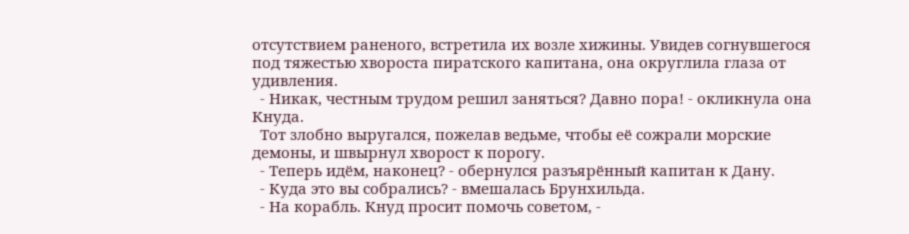отсутствием раненого, встретила их возле хижины. Увидев согнувшегося под тяжестью хвороста пиратского капитана, она округлила глаза от удивления.
  - Никак, честным трудом решил заняться? Давно пора! - окликнула она Кнуда.
  Тот злобно выругался, пожелав ведьме, чтобы её сожрали морские демоны, и швырнул хворост к порогу.
  - Теперь идём, наконец? - обернулся разъярённый капитан к Дану.
  - Куда это вы собрались? - вмешалась Брунхильда.
  - На корабль. Кнуд просит помочь советом, -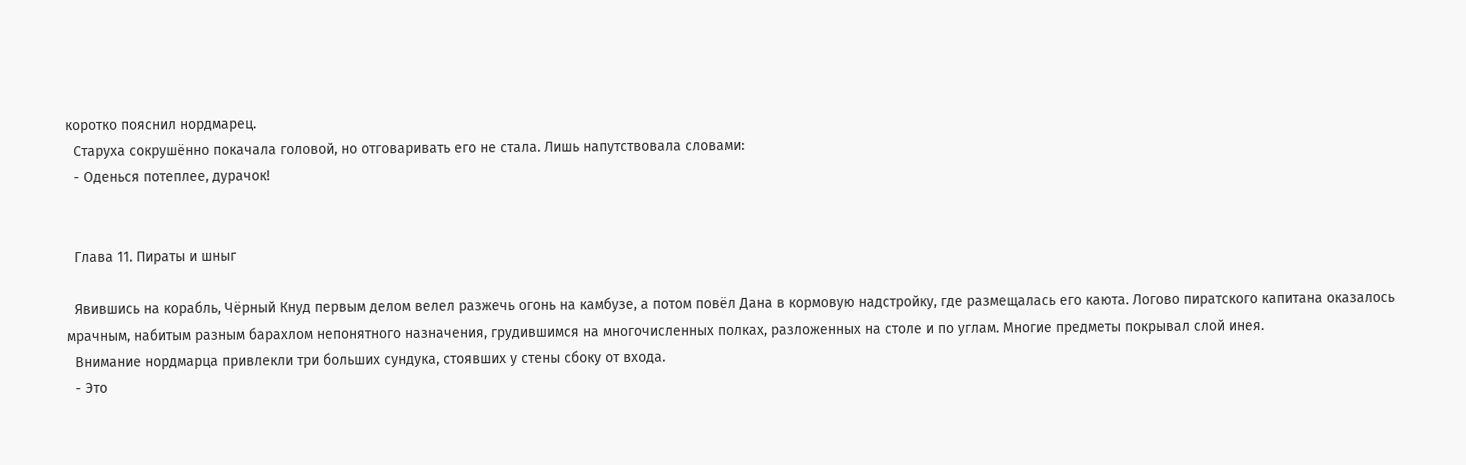коротко пояснил нордмарец.
  Старуха сокрушённо покачала головой, но отговаривать его не стала. Лишь напутствовала словами:
  - Оденься потеплее, дурачок!


  Глава 11. Пираты и шныг

  Явившись на корабль, Чёрный Кнуд первым делом велел разжечь огонь на камбузе, а потом повёл Дана в кормовую надстройку, где размещалась его каюта. Логово пиратского капитана оказалось мрачным, набитым разным барахлом непонятного назначения, грудившимся на многочисленных полках, разложенных на столе и по углам. Многие предметы покрывал слой инея.
  Внимание нордмарца привлекли три больших сундука, стоявших у стены сбоку от входа.
  - Это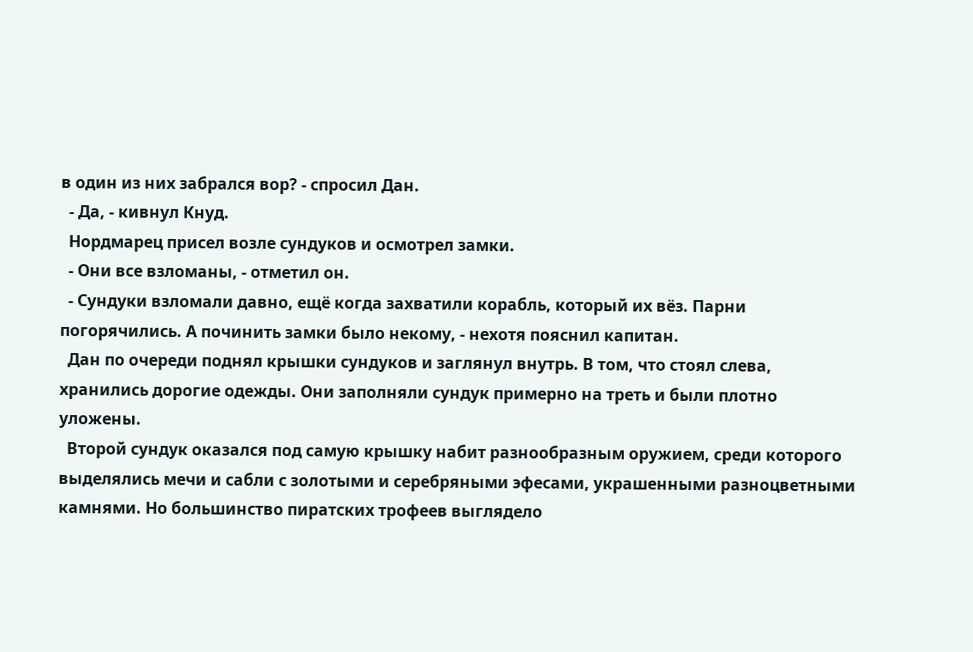в один из них забрался вор? - спросил Дан.
  - Да, - кивнул Кнуд.
  Нордмарец присел возле сундуков и осмотрел замки.
  - Они все взломаны, - отметил он.
  - Сундуки взломали давно, ещё когда захватили корабль, который их вёз. Парни погорячились. А починить замки было некому, - нехотя пояснил капитан.
  Дан по очереди поднял крышки сундуков и заглянул внутрь. В том, что стоял слева, хранились дорогие одежды. Они заполняли сундук примерно на треть и были плотно уложены.
  Второй сундук оказался под самую крышку набит разнообразным оружием, среди которого выделялись мечи и сабли с золотыми и серебряными эфесами, украшенными разноцветными камнями. Но большинство пиратских трофеев выглядело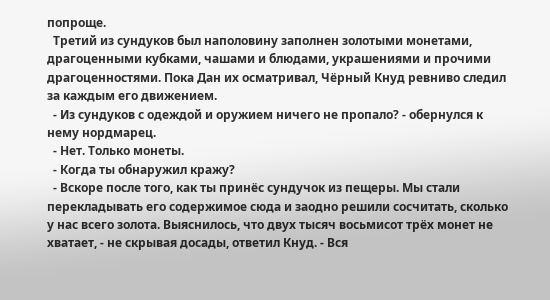попроще.
  Третий из сундуков был наполовину заполнен золотыми монетами, драгоценными кубками, чашами и блюдами, украшениями и прочими драгоценностями. Пока Дан их осматривал, Чёрный Кнуд ревниво следил за каждым его движением.
  - Из сундуков с одеждой и оружием ничего не пропало? - обернулся к нему нордмарец.
  - Нет. Только монеты.
  - Когда ты обнаружил кражу?
  - Вскоре после того, как ты принёс сундучок из пещеры. Мы стали перекладывать его содержимое сюда и заодно решили сосчитать, сколько у нас всего золота. Выяснилось, что двух тысяч восьмисот трёх монет не хватает, - не скрывая досады, ответил Кнуд. - Вся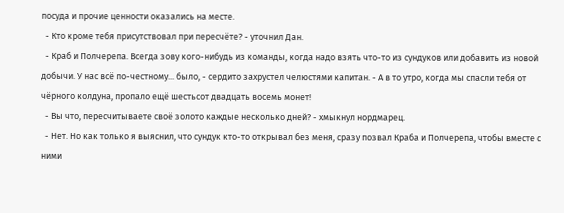посуда и прочие ценности оказались на месте.
  - Кто кроме тебя присутствовал при пересчёте? - уточнил Дан.
  - Краб и Полчерепа. Всегда зову кого-нибудь из команды, когда надо взять что-то из сундуков или добавить из новой добычи. У нас всё по-честному... было, - сердито захрустел челюстями капитан. - А в то утро, когда мы спасли тебя от чёрного колдуна, пропало ещё шестьсот двадцать восемь монет!
  - Вы что, пересчитываете своё золото каждые несколько дней? - хмыкнул нордмарец.
  - Нет. Но как только я выяснил, что сундук кто-то открывал без меня, сразу позвал Краба и Полчерепа, чтобы вместе с ними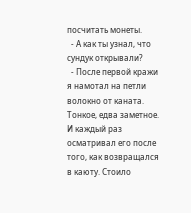посчитать монеты.
  - А как ты узнал, что сундук открывали?
  - После первой кражи я намотал на петли волокно от каната. Тонкое, едва заметное. И каждый раз осматривал его после того, как возвращался в каюту. Стоило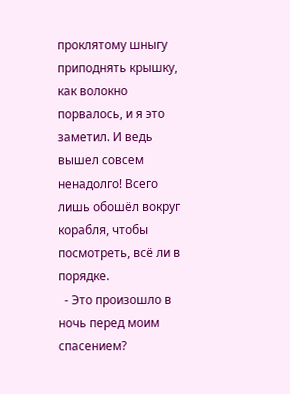проклятому шныгу приподнять крышку, как волокно порвалось, и я это заметил. И ведь вышел совсем ненадолго! Всего лишь обошёл вокруг корабля, чтобы посмотреть, всё ли в порядке.
  - Это произошло в ночь перед моим спасением?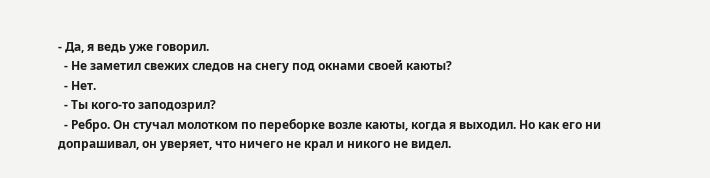- Да, я ведь уже говорил.
  - Не заметил свежих следов на снегу под окнами своей каюты?
  - Нет.
  - Ты кого-то заподозрил?
  - Ребро. Он стучал молотком по переборке возле каюты, когда я выходил. Но как его ни допрашивал, он уверяет, что ничего не крал и никого не видел.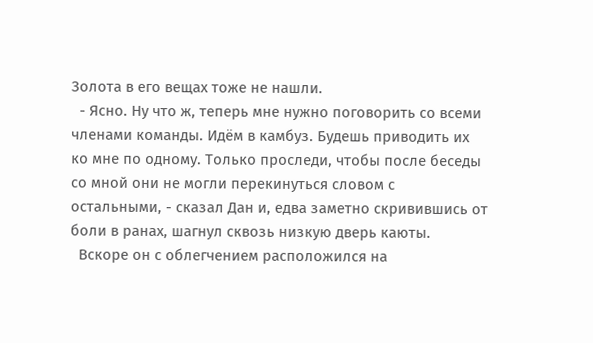Золота в его вещах тоже не нашли.
  - Ясно. Ну что ж, теперь мне нужно поговорить со всеми членами команды. Идём в камбуз. Будешь приводить их ко мне по одному. Только проследи, чтобы после беседы со мной они не могли перекинуться словом с остальными, - сказал Дан и, едва заметно скривившись от боли в ранах, шагнул сквозь низкую дверь каюты.
  Вскоре он с облегчением расположился на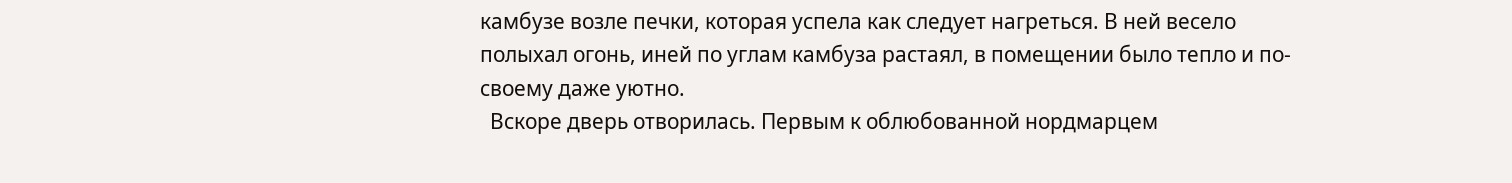камбузе возле печки, которая успела как следует нагреться. В ней весело полыхал огонь, иней по углам камбуза растаял, в помещении было тепло и по-своему даже уютно.
  Вскоре дверь отворилась. Первым к облюбованной нордмарцем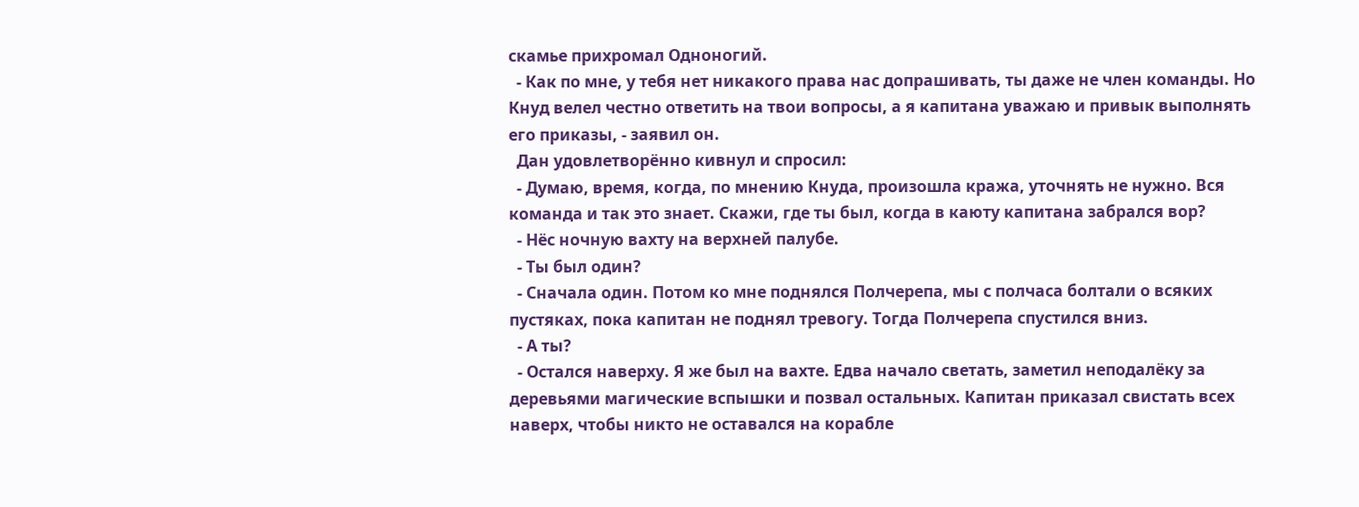скамье прихромал Одноногий.
  - Как по мне, у тебя нет никакого права нас допрашивать, ты даже не член команды. Но Кнуд велел честно ответить на твои вопросы, а я капитана уважаю и привык выполнять его приказы, - заявил он.
  Дан удовлетворённо кивнул и спросил:
  - Думаю, время, когда, по мнению Кнуда, произошла кража, уточнять не нужно. Вся команда и так это знает. Скажи, где ты был, когда в каюту капитана забрался вор?
  - Нёс ночную вахту на верхней палубе.
  - Ты был один?
  - Сначала один. Потом ко мне поднялся Полчерепа, мы с полчаса болтали о всяких пустяках, пока капитан не поднял тревогу. Тогда Полчерепа спустился вниз.
  - А ты?
  - Остался наверху. Я же был на вахте. Едва начало светать, заметил неподалёку за деревьями магические вспышки и позвал остальных. Капитан приказал свистать всех наверх, чтобы никто не оставался на корабле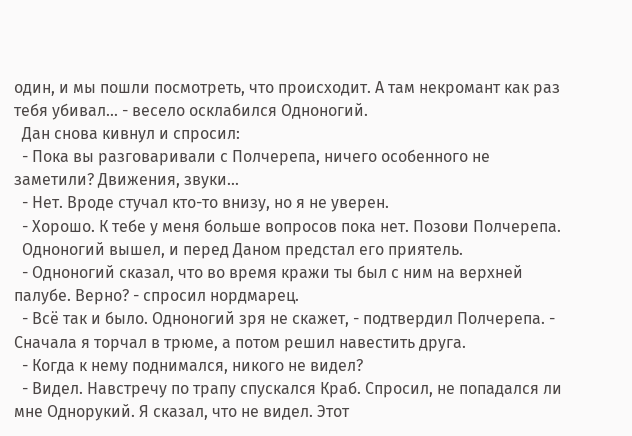один, и мы пошли посмотреть, что происходит. А там некромант как раз тебя убивал... - весело осклабился Одноногий.
  Дан снова кивнул и спросил:
  - Пока вы разговаривали с Полчерепа, ничего особенного не заметили? Движения, звуки...
  - Нет. Вроде стучал кто-то внизу, но я не уверен.
  - Хорошо. К тебе у меня больше вопросов пока нет. Позови Полчерепа.
  Одноногий вышел, и перед Даном предстал его приятель.
  - Одноногий сказал, что во время кражи ты был с ним на верхней палубе. Верно? - спросил нордмарец.
  - Всё так и было. Одноногий зря не скажет, - подтвердил Полчерепа. - Сначала я торчал в трюме, а потом решил навестить друга.
  - Когда к нему поднимался, никого не видел?
  - Видел. Навстречу по трапу спускался Краб. Спросил, не попадался ли мне Однорукий. Я сказал, что не видел. Этот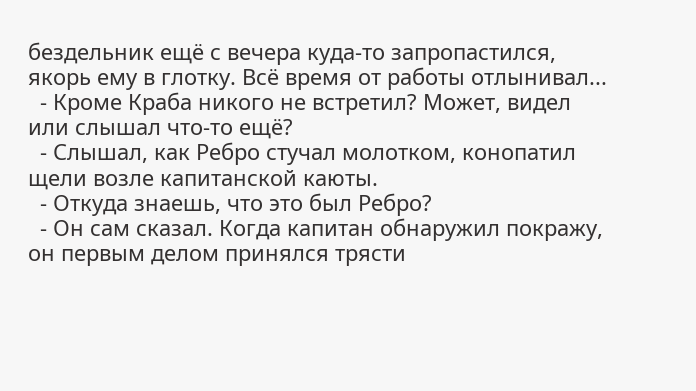бездельник ещё с вечера куда-то запропастился, якорь ему в глотку. Всё время от работы отлынивал...
  - Кроме Краба никого не встретил? Может, видел или слышал что-то ещё?
  - Слышал, как Ребро стучал молотком, конопатил щели возле капитанской каюты.
  - Откуда знаешь, что это был Ребро?
  - Он сам сказал. Когда капитан обнаружил покражу, он первым делом принялся трясти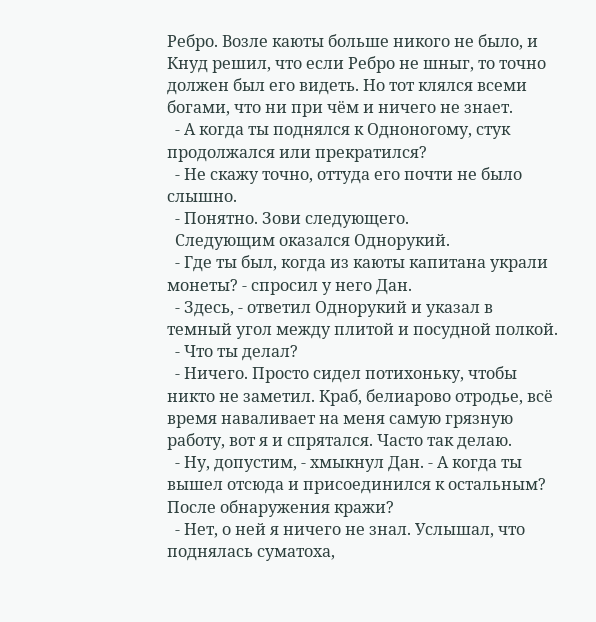Ребро. Возле каюты больше никого не было, и Кнуд решил, что если Ребро не шныг, то точно должен был его видеть. Но тот клялся всеми богами, что ни при чём и ничего не знает.
  - А когда ты поднялся к Одноногому, стук продолжался или прекратился?
  - Не скажу точно, оттуда его почти не было слышно.
  - Понятно. Зови следующего.
  Следующим оказался Однорукий.
  - Где ты был, когда из каюты капитана украли монеты? - спросил у него Дан.
  - Здесь, - ответил Однорукий и указал в темный угол между плитой и посудной полкой.
  - Что ты делал?
  - Ничего. Просто сидел потихоньку, чтобы никто не заметил. Краб, белиарово отродье, всё время наваливает на меня самую грязную работу, вот я и спрятался. Часто так делаю.
  - Ну, допустим, - хмыкнул Дан. - А когда ты вышел отсюда и присоединился к остальным? После обнаружения кражи?
  - Нет, о ней я ничего не знал. Услышал, что поднялась суматоха,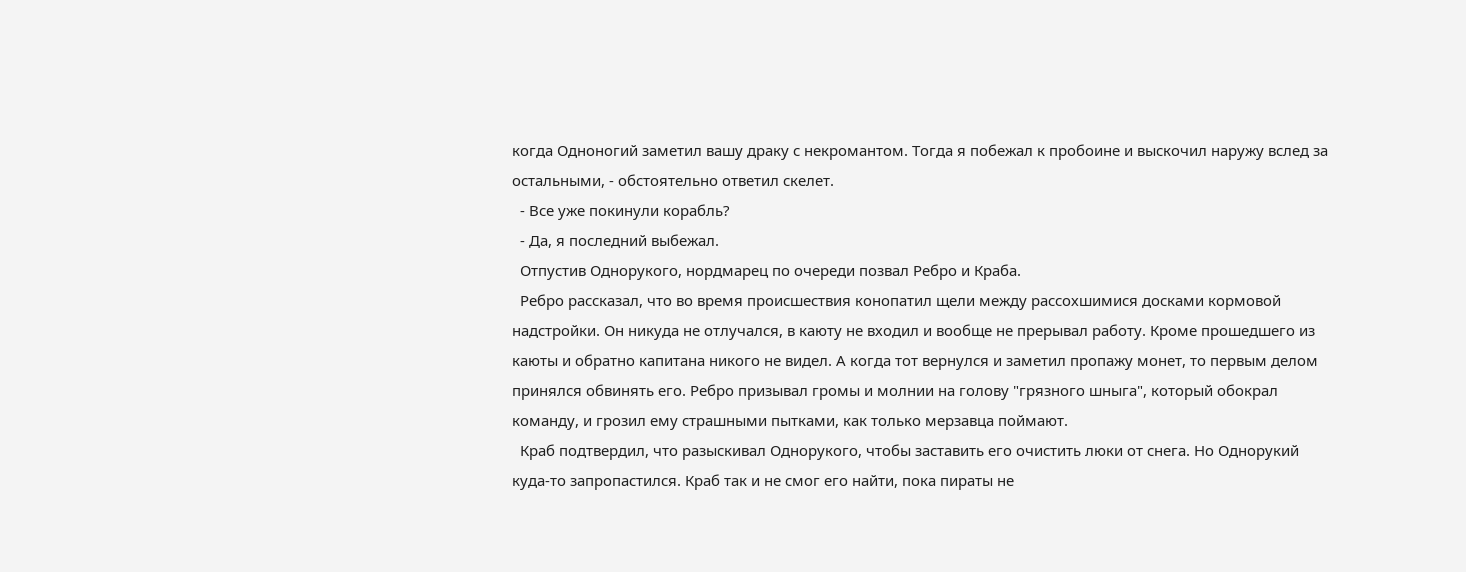когда Одноногий заметил вашу драку с некромантом. Тогда я побежал к пробоине и выскочил наружу вслед за остальными, - обстоятельно ответил скелет.
  - Все уже покинули корабль?
  - Да, я последний выбежал.
  Отпустив Однорукого, нордмарец по очереди позвал Ребро и Краба.
  Ребро рассказал, что во время происшествия конопатил щели между рассохшимися досками кормовой надстройки. Он никуда не отлучался, в каюту не входил и вообще не прерывал работу. Кроме прошедшего из каюты и обратно капитана никого не видел. А когда тот вернулся и заметил пропажу монет, то первым делом принялся обвинять его. Ребро призывал громы и молнии на голову "грязного шныга", который обокрал команду, и грозил ему страшными пытками, как только мерзавца поймают.
  Краб подтвердил, что разыскивал Однорукого, чтобы заставить его очистить люки от снега. Но Однорукий куда-то запропастился. Краб так и не смог его найти, пока пираты не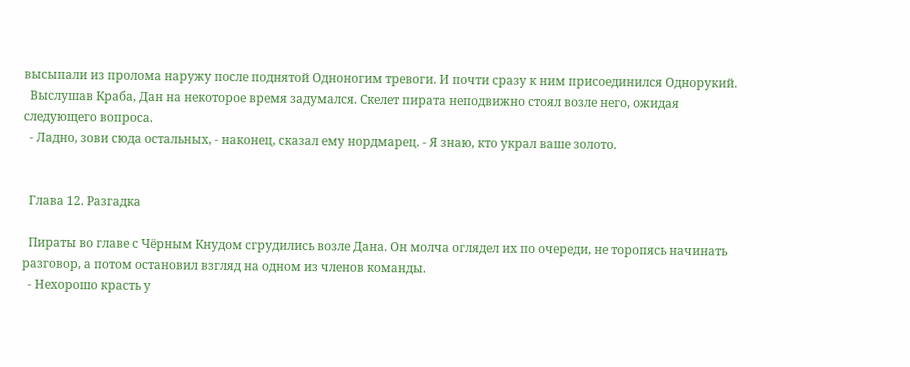высыпали из пролома наружу после поднятой Одноногим тревоги. И почти сразу к ним присоединился Однорукий.
  Выслушав Краба, Дан на некоторое время задумался. Скелет пирата неподвижно стоял возле него, ожидая следующего вопроса.
  - Ладно, зови сюда остальных, - наконец, сказал ему нордмарец. - Я знаю, кто украл ваше золото.


  Глава 12. Разгадка

  Пираты во главе с Чёрным Кнудом сгрудились возле Дана. Он молча оглядел их по очереди, не торопясь начинать разговор, а потом остановил взгляд на одном из членов команды.
  - Нехорошо красть у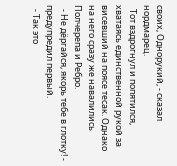своих, Однорукий, - сказал нордмарец.
  Тот вздрогнул и попятился, хватаясь единственной рукой за висевший на поясе тесак. Однако на него сразу же навалились Полчерепа и Ребро.
  - Не дёргайся, якорь тебе в глотку! - предупредил первый.
  - Так это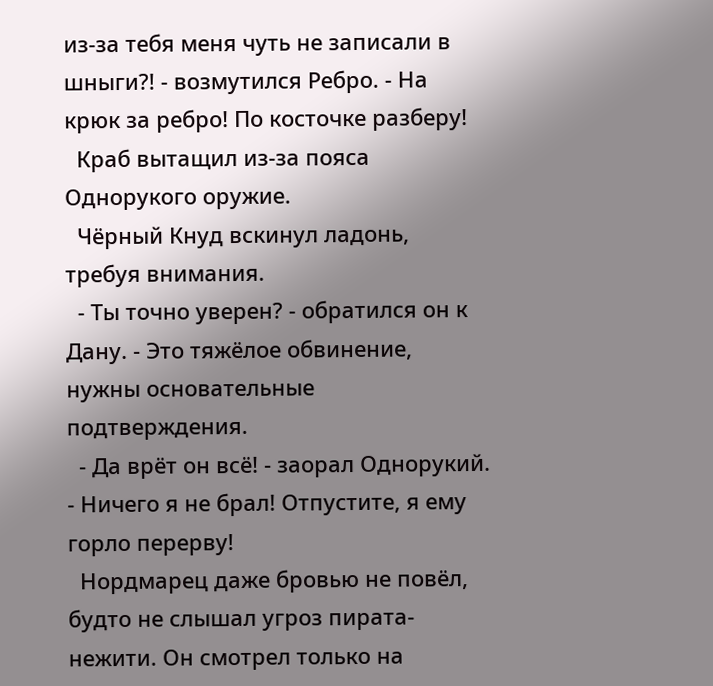из-за тебя меня чуть не записали в шныги?! - возмутился Ребро. - На крюк за ребро! По косточке разберу!
  Краб вытащил из-за пояса Однорукого оружие.
  Чёрный Кнуд вскинул ладонь, требуя внимания.
  - Ты точно уверен? - обратился он к Дану. - Это тяжёлое обвинение, нужны основательные подтверждения.
  - Да врёт он всё! - заорал Однорукий. - Ничего я не брал! Отпустите, я ему горло перерву!
  Нордмарец даже бровью не повёл, будто не слышал угроз пирата-нежити. Он смотрел только на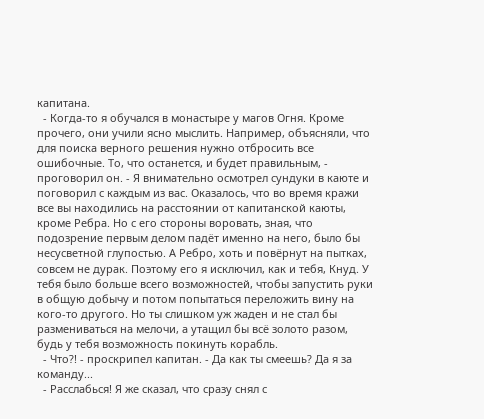капитана.
  - Когда-то я обучался в монастыре у магов Огня. Кроме прочего, они учили ясно мыслить. Например, объясняли, что для поиска верного решения нужно отбросить все ошибочные. То, что останется, и будет правильным, - проговорил он. - Я внимательно осмотрел сундуки в каюте и поговорил с каждым из вас. Оказалось, что во время кражи все вы находились на расстоянии от капитанской каюты, кроме Ребра. Но с его стороны воровать, зная, что подозрение первым делом падёт именно на него, было бы несусветной глупостью. А Ребро, хоть и повёрнут на пытках, совсем не дурак. Поэтому его я исключил, как и тебя, Кнуд. У тебя было больше всего возможностей, чтобы запустить руки в общую добычу и потом попытаться переложить вину на кого-то другого. Но ты слишком уж жаден и не стал бы размениваться на мелочи, а утащил бы всё золото разом, будь у тебя возможность покинуть корабль.
  - Что?! - проскрипел капитан. - Да как ты смеешь? Да я за команду...
  - Расслабься! Я же сказал, что сразу снял с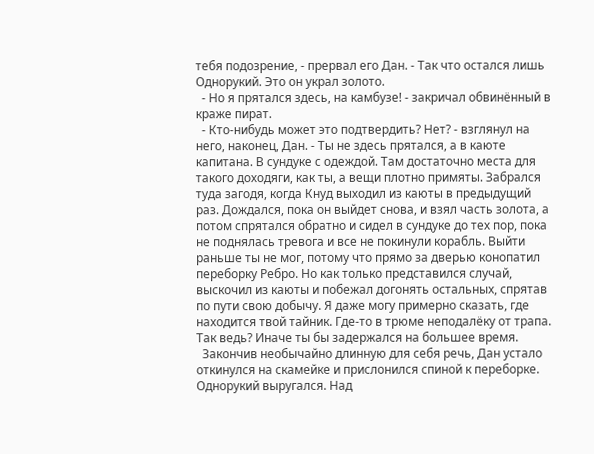тебя подозрение, - прервал его Дан. - Так что остался лишь Однорукий. Это он украл золото.
  - Но я прятался здесь, на камбузе! - закричал обвинённый в краже пират.
  - Кто-нибудь может это подтвердить? Нет? - взглянул на него, наконец, Дан. - Ты не здесь прятался, а в каюте капитана. В сундуке с одеждой. Там достаточно места для такого доходяги, как ты, а вещи плотно примяты. Забрался туда загодя, когда Кнуд выходил из каюты в предыдущий раз. Дождался, пока он выйдет снова, и взял часть золота, а потом спрятался обратно и сидел в сундуке до тех пор, пока не поднялась тревога и все не покинули корабль. Выйти раньше ты не мог, потому что прямо за дверью конопатил переборку Ребро. Но как только представился случай, выскочил из каюты и побежал догонять остальных, спрятав по пути свою добычу. Я даже могу примерно сказать, где находится твой тайник. Где-то в трюме неподалёку от трапа. Так ведь? Иначе ты бы задержался на большее время.
  Закончив необычайно длинную для себя речь, Дан устало откинулся на скамейке и прислонился спиной к переборке. Однорукий выругался. Над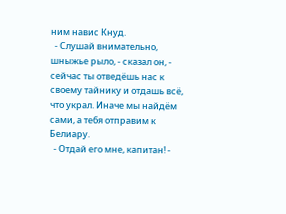ним навис Кнуд.
  - Слушай внимательно, шныжье рыло, - сказал он, - сейчас ты отведёшь нас к своему тайнику и отдашь всё, что украл. Иначе мы найдём сами, а тебя отправим к Белиару.
  - Отдай его мне, капитан! -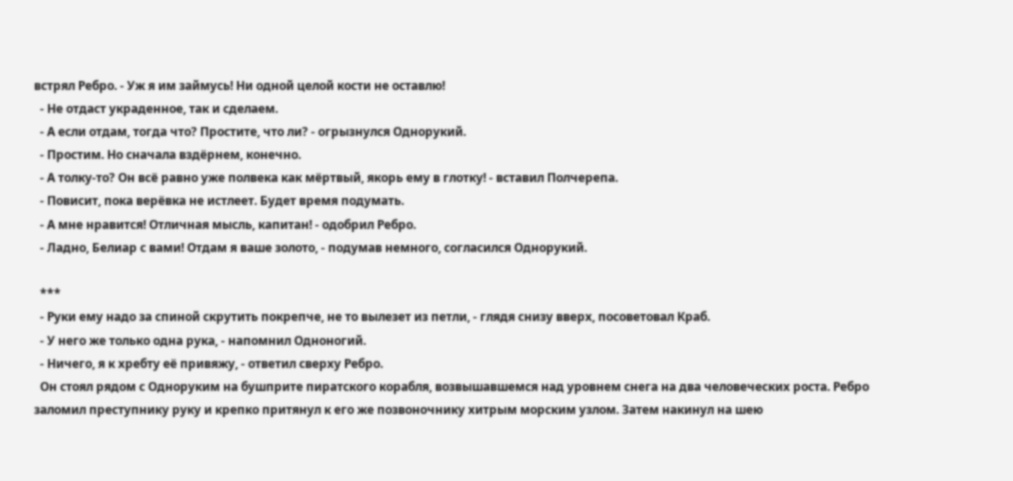встрял Ребро. - Уж я им займусь! Ни одной целой кости не оставлю!
  - Не отдаст украденное, так и сделаем.
  - А если отдам, тогда что? Простите, что ли? - огрызнулся Однорукий.
  - Простим. Но сначала вздёрнем, конечно.
  - А толку-то? Он всё равно уже полвека как мёртвый, якорь ему в глотку! - вставил Полчерепа.
  - Повисит, пока верёвка не истлеет. Будет время подумать.
  - А мне нравится! Отличная мысль, капитан! - одобрил Ребро.
  - Ладно, Белиар с вами! Отдам я ваше золото, - подумав немного, согласился Однорукий.

  ***
  - Руки ему надо за спиной скрутить покрепче, не то вылезет из петли, - глядя снизу вверх, посоветовал Краб.
  - У него же только одна рука, - напомнил Одноногий.
  - Ничего, я к хребту её привяжу, - ответил сверху Ребро.
  Он стоял рядом с Одноруким на бушприте пиратского корабля, возвышавшемся над уровнем снега на два человеческих роста. Ребро заломил преступнику руку и крепко притянул к его же позвоночнику хитрым морским узлом. Затем накинул на шею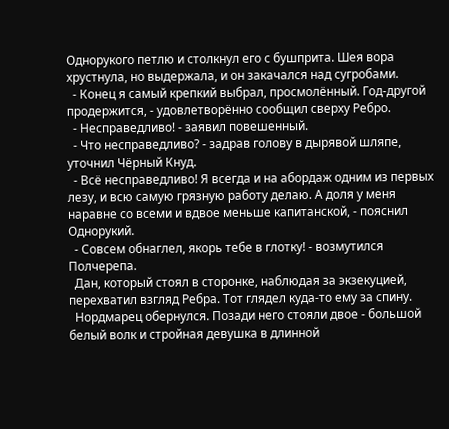Однорукого петлю и столкнул его с бушприта. Шея вора хрустнула, но выдержала, и он закачался над сугробами.
  - Конец я самый крепкий выбрал, просмолённый. Год-другой продержится, - удовлетворённо сообщил сверху Ребро.
  - Несправедливо! - заявил повешенный.
  - Что несправедливо? - задрав голову в дырявой шляпе, уточнил Чёрный Кнуд.
  - Всё несправедливо! Я всегда и на абордаж одним из первых лезу, и всю самую грязную работу делаю. А доля у меня наравне со всеми и вдвое меньше капитанской, - пояснил Однорукий.
  - Совсем обнаглел, якорь тебе в глотку! - возмутился Полчерепа.
  Дан, который стоял в сторонке, наблюдая за экзекуцией, перехватил взгляд Ребра. Тот глядел куда-то ему за спину.
  Нордмарец обернулся. Позади него стояли двое - большой белый волк и стройная девушка в длинной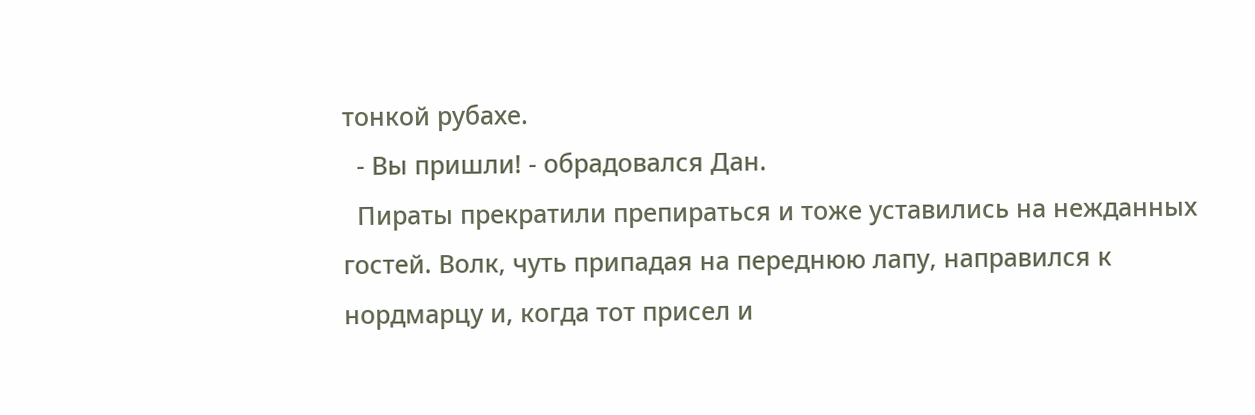тонкой рубахе.
  - Вы пришли! - обрадовался Дан.
  Пираты прекратили препираться и тоже уставились на нежданных гостей. Волк, чуть припадая на переднюю лапу, направился к нордмарцу и, когда тот присел и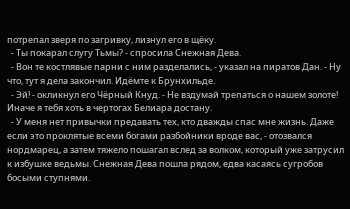потрепал зверя по загривку, лизнул его в щёку.
  - Ты покарал слугу Тьмы? - спросила Снежная Дева.
  - Вон те костлявые парни с ним разделались, - указал на пиратов Дан. - Ну что, тут я дела закончил. Идёмте к Брунхильде.
  - Эй! - окликнул его Чёрный Кнуд. - Не вздумай трепаться о нашем золоте! Иначе я тебя хоть в чертогах Белиара достану.
  - У меня нет привычки предавать тех, кто дважды спас мне жизнь. Даже если это проклятые всеми богами разбойники вроде вас, - отозвался нордмарец, а затем тяжело пошагал вслед за волком, который уже затрусил к избушке ведьмы. Снежная Дева пошла рядом, едва касаясь сугробов босыми ступнями.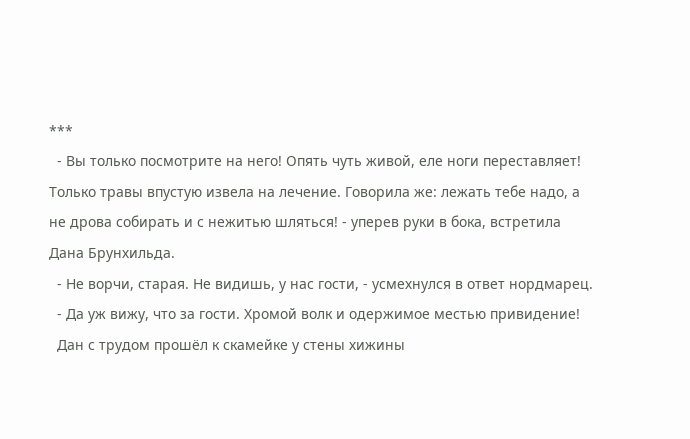***
  - Вы только посмотрите на него! Опять чуть живой, еле ноги переставляет! Только травы впустую извела на лечение. Говорила же: лежать тебе надо, а не дрова собирать и с нежитью шляться! - уперев руки в бока, встретила Дана Брунхильда.
  - Не ворчи, старая. Не видишь, у нас гости, - усмехнулся в ответ нордмарец.
  - Да уж вижу, что за гости. Хромой волк и одержимое местью привидение!
  Дан с трудом прошёл к скамейке у стены хижины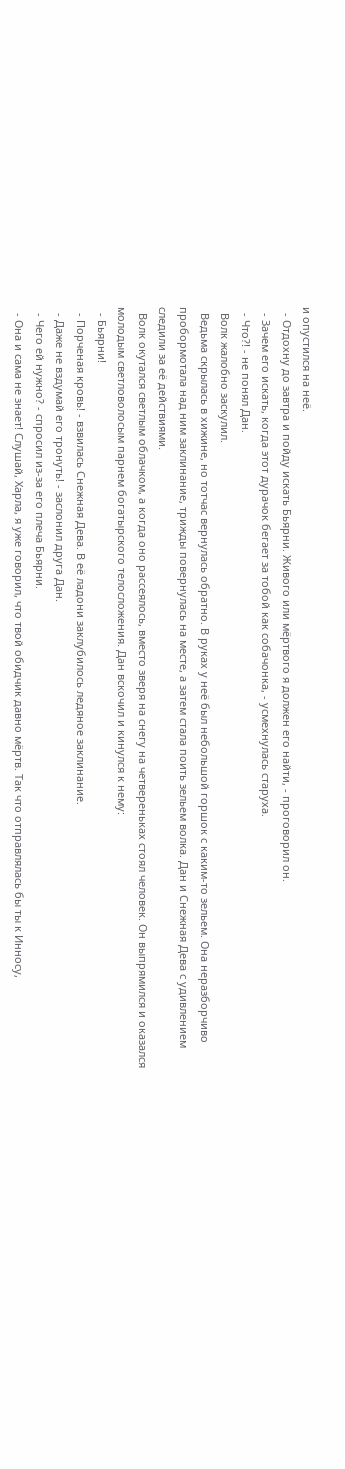и опустился на неё.
  - Отдохну до завтра и пойду искать Бьярни. Живого или мёртвого я должен его найти, - проговорил он.
  - Зачем его искать, когда этот дурачок бегает за тобой как собачонка, - усмехнулась старуха.
  - Что?! - не понял Дан.
  Волк жалобно заскулил.
  Ведьма скрылась в хижине, но тотчас вернулась обратно. В руках у неё был небольшой горшок с каким-то зельем. Она неразборчиво пробормотала над ним заклинание, трижды повернулась на месте, а затем стала поить зельем волка. Дан и Снежная Дева с удивлением следили за её действиями.
  Волк окутался светлым облачком, а когда оно рассеялось, вместо зверя на снегу на четвереньках стоял человек. Он выпрямился и оказался молодым светловолосым парнем богатырского телосложения. Дан вскочил и кинулся к нему:
  - Бьярни!
  - Порченая кровь! - взвилась Снежная Дева. В её ладони заклубилось ледяное заклинание.
  - Даже не вздумай его тронуть! - заслонил друга Дан.
  - Чего ей нужно? - спросил из-за его плеча Бьярни.
  - Она и сама не знает! Слушай, Харла, я уже говорил, что твой обидчик давно мёртв. Так что отправлялась бы ты к Инносу,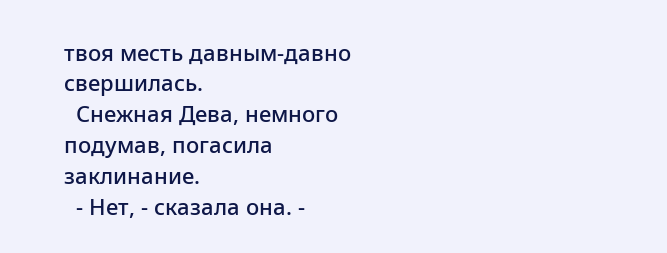твоя месть давным-давно свершилась.
  Снежная Дева, немного подумав, погасила заклинание.
  - Нет, - сказала она. -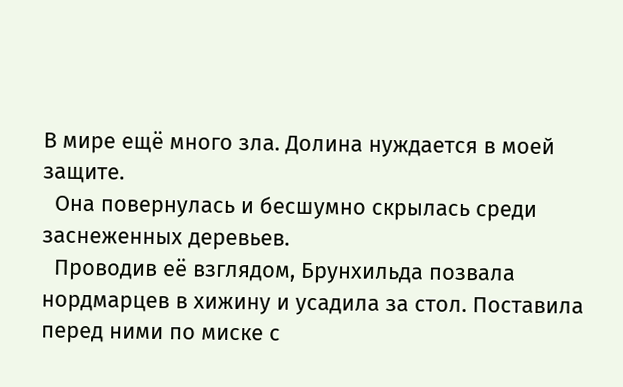В мире ещё много зла. Долина нуждается в моей защите.
  Она повернулась и бесшумно скрылась среди заснеженных деревьев.
  Проводив её взглядом, Брунхильда позвала нордмарцев в хижину и усадила за стол. Поставила перед ними по миске с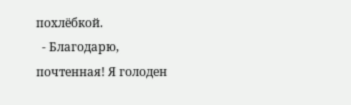похлёбкой.
  - Благодарю, почтенная! Я голоден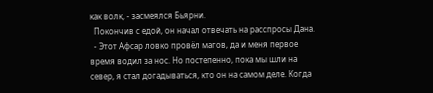как волк, - засмеялся Бьярни.
  Покончив с едой, он начал отвечать на расспросы Дана.
  - Этот Афсар ловко провёл магов, да и меня первое время водил за нос. Но постепенно, пока мы шли на север, я стал догадываться, кто он на самом деле. Когда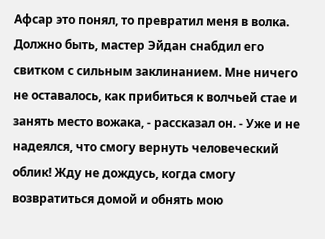Афсар это понял, то превратил меня в волка. Должно быть, мастер Эйдан снабдил его свитком с сильным заклинанием. Мне ничего не оставалось, как прибиться к волчьей стае и занять место вожака, - рассказал он. - Уже и не надеялся, что смогу вернуть человеческий облик! Жду не дождусь, когда смогу возвратиться домой и обнять мою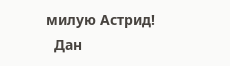милую Астрид!
  Дан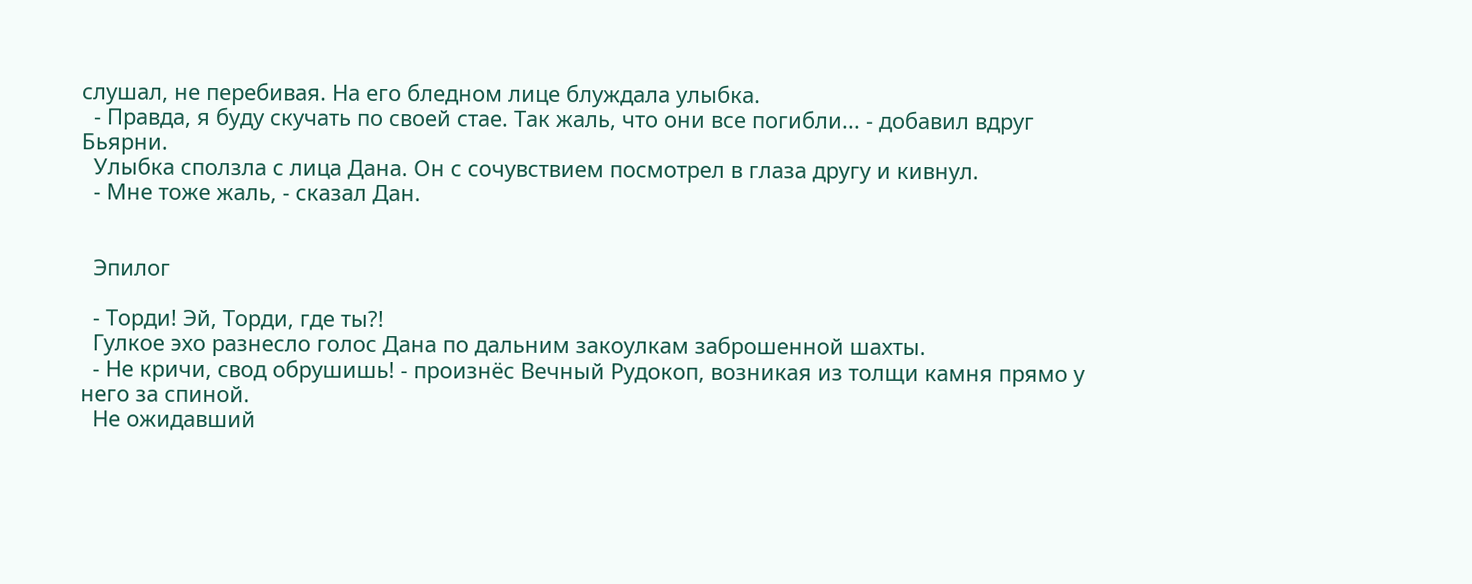слушал, не перебивая. На его бледном лице блуждала улыбка.
  - Правда, я буду скучать по своей стае. Так жаль, что они все погибли... - добавил вдруг Бьярни.
  Улыбка сползла с лица Дана. Он с сочувствием посмотрел в глаза другу и кивнул.
  - Мне тоже жаль, - сказал Дан.


  Эпилог

  - Торди! Эй, Торди, где ты?!
  Гулкое эхо разнесло голос Дана по дальним закоулкам заброшенной шахты.
  - Не кричи, свод обрушишь! - произнёс Вечный Рудокоп, возникая из толщи камня прямо у него за спиной.
  Не ожидавший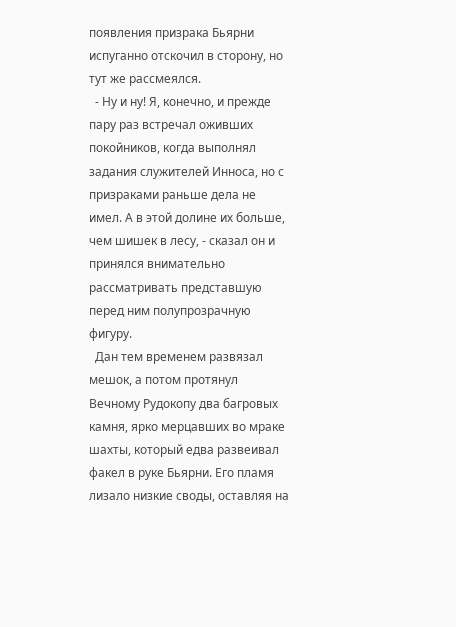появления призрака Бьярни испуганно отскочил в сторону, но тут же рассмеялся.
  - Ну и ну! Я, конечно, и прежде пару раз встречал оживших покойников, когда выполнял задания служителей Инноса, но с призраками раньше дела не имел. А в этой долине их больше, чем шишек в лесу, - сказал он и принялся внимательно рассматривать представшую перед ним полупрозрачную фигуру.
  Дан тем временем развязал мешок, а потом протянул Вечному Рудокопу два багровых камня, ярко мерцавших во мраке шахты, который едва развеивал факел в руке Бьярни. Его пламя лизало низкие своды, оставляя на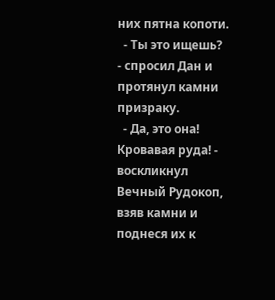них пятна копоти.
  - Ты это ищешь? - спросил Дан и протянул камни призраку.
  - Да, это она! Кровавая руда! - воскликнул Вечный Рудокоп, взяв камни и поднеся их к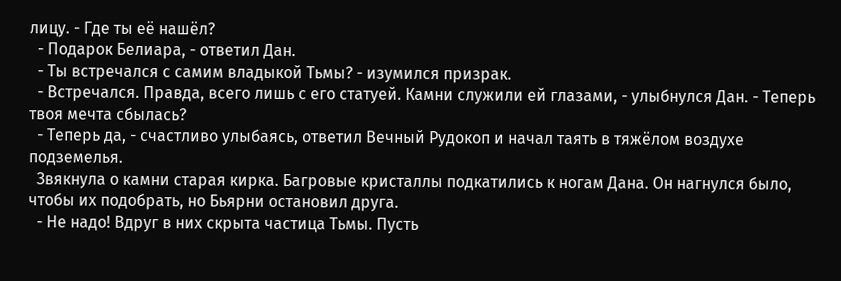лицу. - Где ты её нашёл?
  - Подарок Белиара, - ответил Дан.
  - Ты встречался с самим владыкой Тьмы? - изумился призрак.
  - Встречался. Правда, всего лишь с его статуей. Камни служили ей глазами, - улыбнулся Дан. - Теперь твоя мечта сбылась?
  - Теперь да, - счастливо улыбаясь, ответил Вечный Рудокоп и начал таять в тяжёлом воздухе подземелья.
  Звякнула о камни старая кирка. Багровые кристаллы подкатились к ногам Дана. Он нагнулся было, чтобы их подобрать, но Бьярни остановил друга.
  - Не надо! Вдруг в них скрыта частица Тьмы. Пусть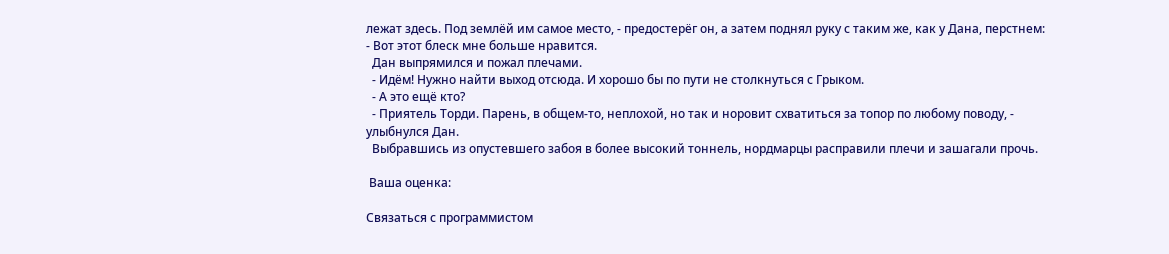лежат здесь. Под землёй им самое место, - предостерёг он, а затем поднял руку с таким же, как у Дана, перстнем: - Вот этот блеск мне больше нравится.
  Дан выпрямился и пожал плечами.
  - Идём! Нужно найти выход отсюда. И хорошо бы по пути не столкнуться с Грыком.
  - А это ещё кто?
  - Приятель Торди. Парень, в общем-то, неплохой, но так и норовит схватиться за топор по любому поводу, - улыбнулся Дан.
  Выбравшись из опустевшего забоя в более высокий тоннель, нордмарцы расправили плечи и зашагали прочь.

 Ваша оценка:

Связаться с программистом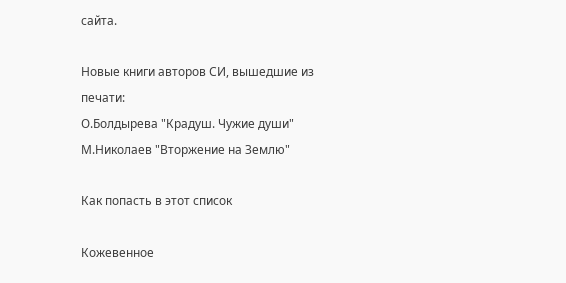сайта.

Новые книги авторов СИ, вышедшие из печати:
О.Болдырева "Крадуш. Чужие души" М.Николаев "Вторжение на Землю"

Как попасть в этoт список

Кожевенное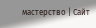мастерство | Сайт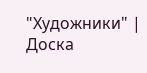"Художники" | Доска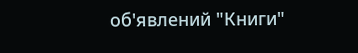об'явлений "Книги"